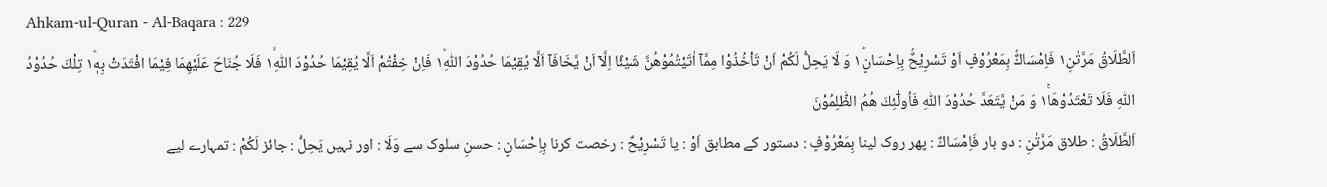Ahkam-ul-Quran - Al-Baqara : 229
اَلطَّلَاقُ مَرَّتٰنِ١۪ فَاِمْسَاكٌۢ بِمَعْرُوْفٍ اَوْ تَسْرِیْحٌۢ بِاِحْسَانٍ١ؕ وَ لَا یَحِلُّ لَكُمْ اَنْ تَاْخُذُوْا مِمَّاۤ اٰتَیْتُمُوْهُنَّ شَیْئًا اِلَّاۤ اَنْ یَّخَافَاۤ اَلَّا یُقِیْمَا حُدُوْدَ اللّٰهِ١ؕ فَاِنْ خِفْتُمْ اَلَّا یُقِیْمَا حُدُوْدَ اللّٰهِ١ۙ فَلَا جُنَاحَ عَلَیْهِمَا فِیْمَا افْتَدَتْ بِهٖ١ؕ تِلْكَ حُدُوْدُ اللّٰهِ فَلَا تَعْتَدُوْهَا١ۚ وَ مَنْ یَّتَعَدَّ حُدُوْدَ اللّٰهِ فَاُولٰٓئِكَ هُمُ الظّٰلِمُوْنَ
اَلطَّلَاقُ : طلاق مَرَّتٰنِ : دو بار فَاِمْسَاكٌ : پھر روک لینا بِمَعْرُوْفٍ : دستور کے مطابق اَوْ : یا تَسْرِيْحٌ : رخصت کرنا بِاِحْسَانٍ : حسنِ سلوک سے وَلَا : اور نہیں يَحِلُّ : جائز لَكُمْ : تمہارے لیے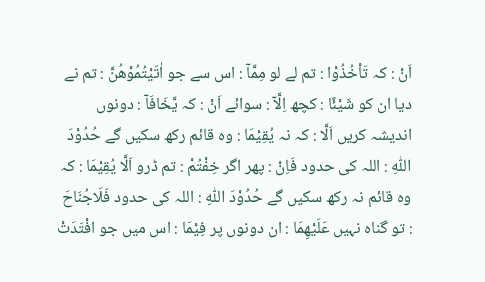اَنْ : کہ تَاْخُذُوْا : تم لے لو مِمَّآ : اس سے جو اٰتَيْتُمُوْھُنَّ : تم نے دیا ان کو شَيْئًا : کچھ اِلَّآ : سوائے اَنْ : کہ يَّخَافَآ : دونوں اندیشہ کریں اَلَّا : کہ نہ يُقِيْمَا : وہ قائم رکھ سکیں گے حُدُوْدَ اللّٰهِ : اللہ کی حدود فَاِنْ : پھر اگر خِفْتُمْ : تم ڈرو اَلَّا يُقِيْمَا : کہ وہ قائم نہ رکھ سکیں گے حُدُوْدَ اللّٰهِ : اللہ کی حدود فَلَاجُنَاحَ : تو گناہ نہیں عَلَيْھِمَا : ان دونوں پر فِيْمَا : اس میں جو افْتَدَتْ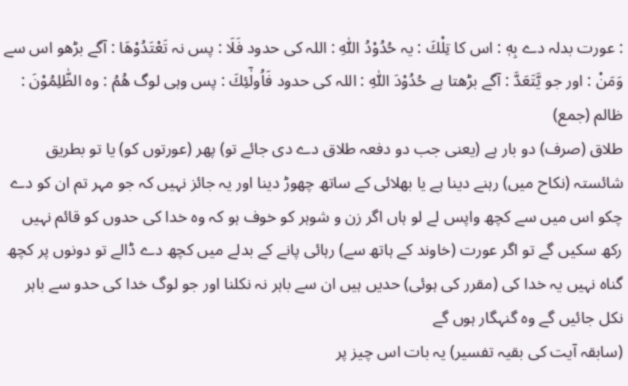: عورت بدلہ دے بِهٖ : اس کا تِلْكَ : یہ حُدُوْدُ اللّٰهِ : اللہ کی حدود فَلَا : پس نہ تَعْتَدُوْھَا : آگے بڑھو اس سے وَمَنْ : اور جو يَّتَعَدَّ : آگے بڑھتا ہے حُدُوْدَ اللّٰهِ : اللہ کی حدود فَاُولٰٓئِكَ : پس وہی لوگ ھُمُ : وہ الظّٰلِمُوْنَ : ظالم (جمع)
طلاق (صرف) دو بار ہے (یعنی جب دو دفعہ طلاق دے دی جائے تو) پھر (عورتوں کو) یا تو بطریق شائستہ (نکاح میں) رہنے دینا ہے یا بھلائی کے ساتھ چھوڑ دینا اور یہ جائز نہیں کہ جو مہر تم ان کو دے چکو اس میں سے کچھ واپس لے لو ہاں اگر زن و شوہر کو خوف ہو کہ وہ خدا کی حدوں کو قائم نہیں رکھ سکیں گے تو اگر عورت (خاوند کے ہاتھ سے) رہائی پانے کے بدلے میں کچھ دے ڈالے تو دونوں پر کچھ گناہ نہیں یہ خدا کی (مقرر کی ہوئی) حدیں ہیں ان سے باہر نہ نکلنا اور جو لوگ خدا کی حدو سے باہر نکل جائیں گے وہ گنہگار ہوں گے
(سابقہ آیت کی بقیہ تفسیر) یہ بات اس چیز پر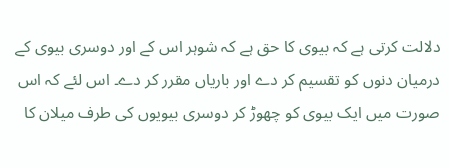دلالت کرتی ہے کہ بیوی کا حق ہے کہ شوہر اس کے اور دوسری بیوی کے درمیان دنوں کو تقسیم کر دے اور باریاں مقرر کر دے۔ اس لئے کہ اس صورت میں ایک بیوی کو چھوڑ کر دوسری بیویوں کی طرف میلان کا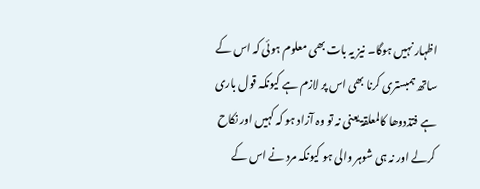اظہار نہیں ہوگا۔ نیز یہ بات بھی معلوم ہوئی کہ اس کے ساتھ ہمبستری کرنا بھی اس پر لازم ہے کیونکہ قول باری ہے فتذدوھا کالمعلقۃ یعنی نہ تو وہ آزاد ہو کہ کہیں اور نکاح کرلے اور نہ ہی شوہر والی ہو کیونکہ مرد نے اس کے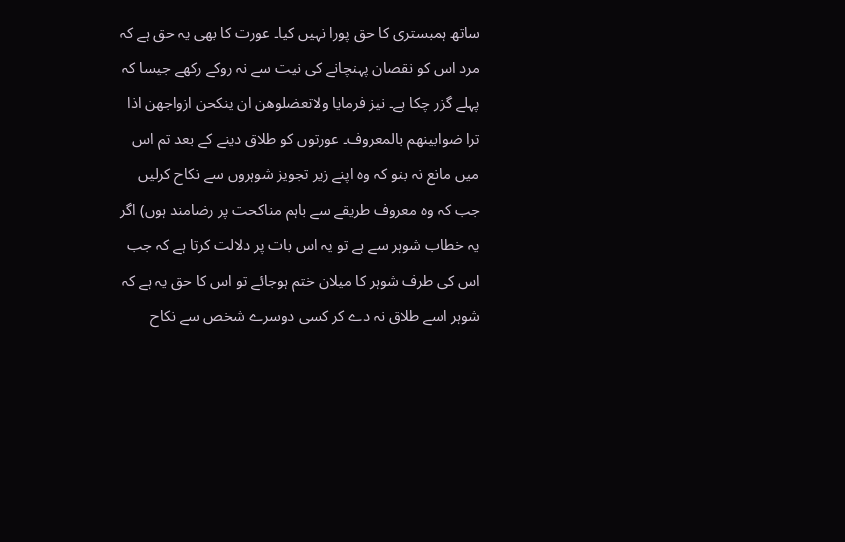ساتھ ہمبستری کا حق پورا نہیں کیا۔ عورت کا بھی یہ حق ہے کہ مرد اس کو نقصان پہنچانے کی نیت سے نہ روکے رکھے جیسا کہ پہلے گزر چکا ہے۔ نیز فرمایا ولاتعضلوھن ان ینکحن ازواجھن اذا ترا ضوابینھم بالمعروف۔ عورتوں کو طلاق دینے کے بعد تم اس میں مانع نہ بنو کہ وہ اپنے زیر تجویز شوہروں سے نکاح کرلیں جب کہ وہ معروف طریقے سے باہم مناکحت پر رضامند ہوں) اگر یہ خطاب شوہر سے ہے تو یہ اس بات پر دلالت کرتا ہے کہ جب اس کی طرف شوہر کا میلان ختم ہوجائے تو اس کا حق یہ ہے کہ شوہر اسے طلاق نہ دے کر کسی دوسرے شخص سے نکاح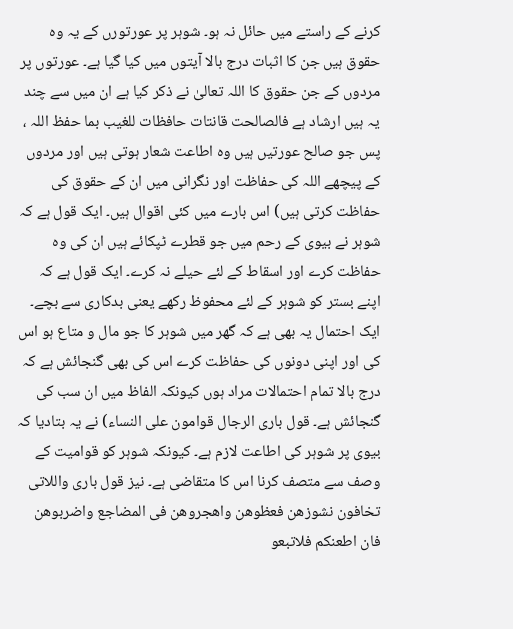کرنے کے راستے میں حائل نہ ہو۔ شوہر پر عورتورں کے یہ وہ حقوق ہیں جن کا اثبات درج بالا آیتوں میں کیا گیا ہے۔ عورتوں پر مردوں کے جن حقوق کا اللہ تعالیٰ نے ذکر کیا ہے ان میں سے چند یہ ہیں ارشاد ہے فالصالحت قانتات حافظات للغیب بما حفظ اللہ ، پس جو صالح عورتیں ہیں وہ اطاعت شعار ہوتی ہیں اور مردوں کے پیچھے اللہ کی حفاظت اور نگرانی میں ان کے حقوق کی حفاظت کرتی ہیں) اس بارے میں کئی اقوال ہیں۔ ایک قول ہے کہ شوہر نے بیوی کے رحم میں جو قطرے ٹپکائے ہیں ان کی وہ حفاظت کرے اور اسقاط کے لئے حیلے نہ کرے۔ ایک قول ہے کہ اپنے بستر کو شوہر کے لئے محفوظ رکھے یعنی بدکاری سے بچے۔ ایک احتمال یہ بھی ہے کہ گھر میں شوہر کا جو مال و متاع ہو اس کی اور اپنی دونوں کی حفاظت کرے اس کی بھی گنجائش ہے کہ درج بالا تمام احتمالات مراد ہوں کیونکہ الفاظ میں ان سب کی گنجائش ہے۔ قول باری الرجال قوامون علی النساء) نے یہ بتادیا کہ بیوی پر شوہر کی اطاعت لازم ہے۔ کیونکہ شوہر کو قوامیت کے وصف سے متصف کرنا اس کا متقاضی ہے۔ نیز قول باری واللاتی تخافون نشوزھن فعظوھن واھجروھن فی المضاجع واضربوھن فان اطعنکم فلاتبعو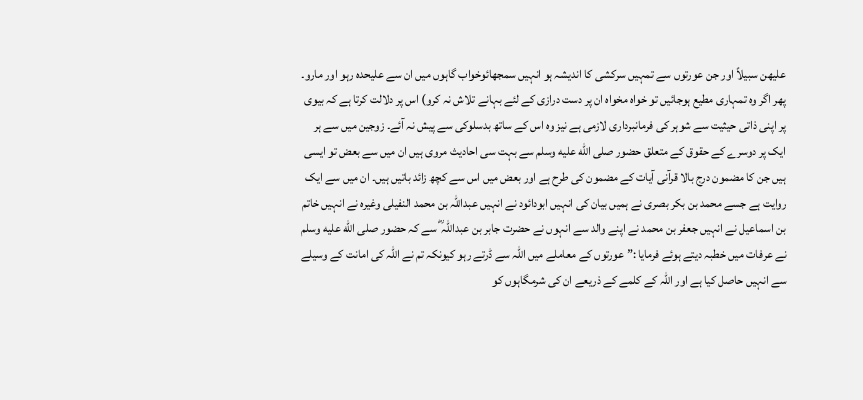علیھن سبیلاً اور جن عورتوں سے تمہیں سرکشی کا اندیشہ ہو انہیں سمجھائوخواب گاہوں میں ان سے علیحدہ رہو اور مارو۔ پھر اگر وہ تمہاری مطیع ہوجائیں تو خواہ مخواہ ان پر دست درازی کے لئے بہانے تلاش نہ کرو) اس پر دلالت کرتا ہے کہ بیوی پر اپنی ذاتی حیثیت سے شوہر کی فرمانبرداری لازمی ہے نیز وہ اس کے ساتھ بدسلوکی سے پیش نہ آئے۔ زوجین میں سے ہر ایک پر دوسرے کے حقوق کے متعلق حضور صلى الله عليه وسلم سے بہت سی احادیث مروی ہیں ان میں سے بعض تو ایسی ہیں جن کا مضمون درج بالا قرآنی آیات کے مضمون کی طرح ہے اور بعض میں اس سے کچھ زائد باتیں ہیں۔ ان میں سے ایک روایت ہے جسے محمد بن بکر بصری نے ہمیں بیان کی انہیں ابودائود نے انہیں عبداللہ بن محمد النفیلی وغیرہ نے انہیں خاتم بن اسماعیل نے انہیں جعفر بن محمد نے اپنے والد سے انہوں نے حضرت جابر بن عبداللہ ؓ سے کہ حضور صلى الله عليه وسلم نے عرفات میں خطبہ دیتے ہوئے فرمایا :” عورتوں کے معاملے میں اللہ سے ڈرتے رہو کیونکہ تم نے اللہ کی امانت کے وسیلے سے انہیں حاصل کیا ہے اور اللہ کے کلمے کے ذریعے ان کی شرمگاہوں کو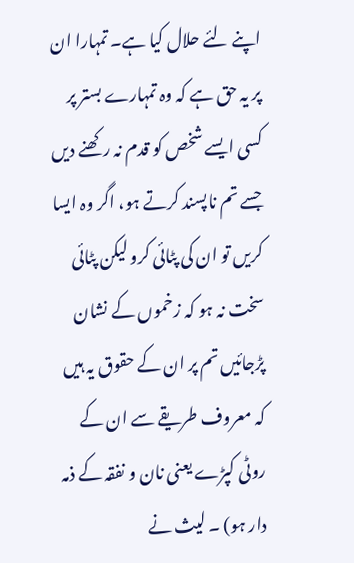اپنے لئے حلال کیا ہے۔ تمہارا ان پر یہ حق ہے کہ وہ تمہارے بستر پر کسی ایسے شخص کو قدم نہ رکھنے دیں جسے تم ناپسند کرتے ہو، اگر وہ ایسا کریں تو ان کی پٹائی کرو لیکن پٹائی سخت نہ ہو کہ زخموں کے نشان پڑجائیں تم پر ان کے حقوق یہ ہیں کہ معروف طریقے سے ان کے روٹی کپڑے یعنی نان و نفقہ کے ذمہ دار ہو) ۔ لیث نے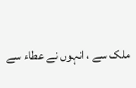ملک سے ، انہوں نے عطاء سے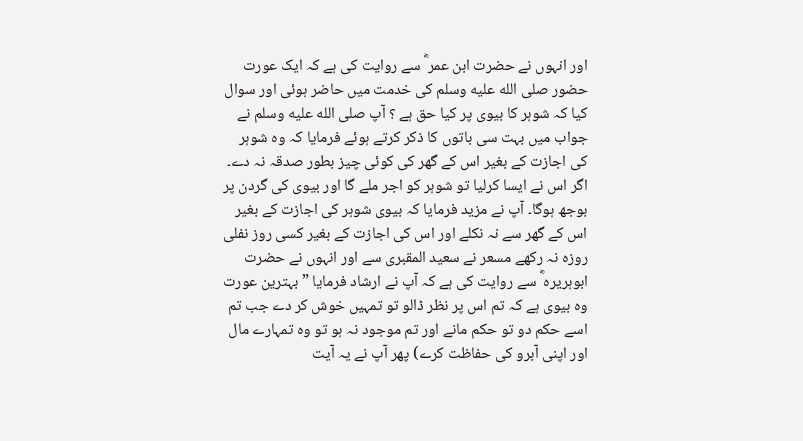اور انہوں نے حضرت ابن عمر ؓ سے روایت کی ہے کہ ایک عورت حضور صلى الله عليه وسلم کی خدمت میں حاضر ہوئی اور سوال کیا کہ شوہر کا بیوی پر کیا حق ہے ؟ آپ صلى الله عليه وسلم نے جواب میں بہت سی باتوں کا ذکر کرتے ہوئے فرمایا کہ وہ شوہر کی اجازت کے بغیر اس کے گھر کی کوئی چیز بطور صدقہ نہ دے۔ اگر اس نے ایسا کرلیا تو شوہر کو اجر ملے گا اور بیوی کی گردن پر بوجھ ہوگا۔ آپ نے مزید فرمایا کہ بیوی شوہر کی اجازت کے بغیر اس کے گھر سے نہ نکلے اور اس کی اجازت کے بغیر کسی روز نفلی روزہ نہ رکھے مسعر نے سعید المقبری سے اور انہوں نے حضرت ابوہریرہ ؓ سے روایت کی ہے کہ آپ نے ارشاد فرمایا ” بہترین عورت وہ بیوی ہے کہ تم اس پر نظر ڈالو تو تمہیں خوش کر دے جب تم اسے حکم دو تو حکم مانے اور تم موجود نہ ہو تو وہ تمہارے مال اور اپنی آبرو کی حفاظت کرے) پھر آپ نے یہ آیت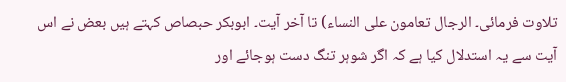تلاوت فرمائی۔ الرجال تعامون علی النساء) تا آخر آیت۔ ابوبکر حبصاص کہتے ہیں بعض نے اس آیت سے یہ استدلال کیا ہے کہ اگر شوہر تنگ دست ہوجائے اور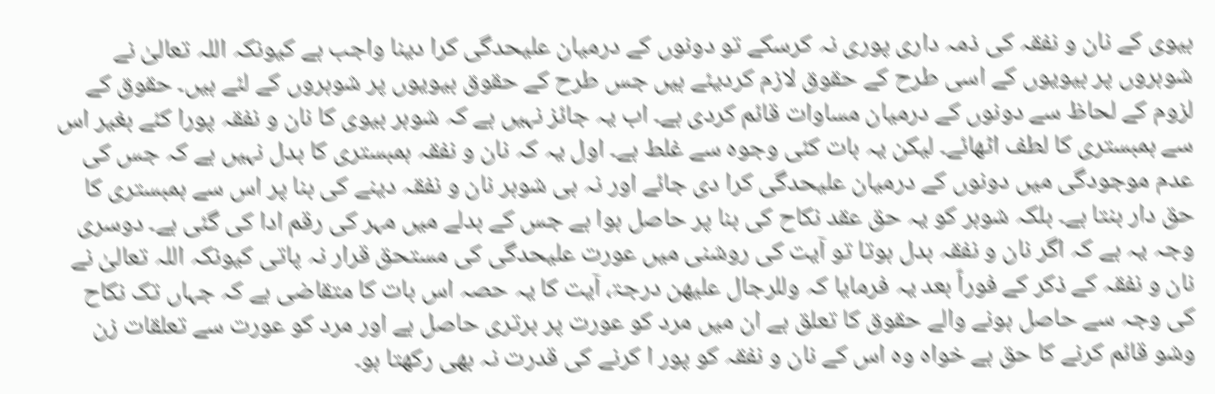بیوی کے نان و نفقہ کی ذمہ داری پوری نہ کرسکے تو دونوں کے درمیان علیحدگی کرا دینا واجب ہے کیونکہ اللہ تعالیٰ نے شوہروں پر بیویوں کے اسی طرح کے حقوق لازم کردیئے ہیں جس طرح کے حقوق بیویوں پر شوہروں کے لئے ہیں۔ حقوق کے لزوم کے لحاظ سے دونوں کے درمیان مساوات قائم کردی ہے۔ اب یہ جائز نہیں ہے کہ شوہر بیوی کا نان و نفقہ پورا کئے بغیر اس سے ہمبستری کا لطف اٹھائے۔ لیکن یہ بات کئی وجوہ سے غلط ہے۔ اول یہ کہ نان و نفقہ ہمبستری کا بدل نہیں ہے کہ جس کی عدم موجودگی میں دونوں کے درمیان علیحدگی کرا دی جائے اور نہ ہی شوہر نان و نفقہ دینے کی بنا پر اس سے ہمبستری کا حق دار بنتا ہے۔ بلکہ شوہر کو یہ حق عقد نکاح کی بنا پر حاصل ہوا ہے جس کے بدلے میں مہر کی رقم ادا کی گئی ہے۔ دوسری وجہ یہ ہے کہ اگر نان و نفقہ بدل ہوتا تو آیت کی روشنی میں عورت علیحدگی کی مستحق قرار نہ پاتی کیونکہ اللہ تعالیٰ نے نان و نفقہ کے ذکر کے فوراً بعد یہ فرمایا کہ وللرجال علیھن درجۃ، آیت کا یہ حصہ اس بات کا متقاضی ہے کہ جہاں تک نکاح کی وجہ سے حاصل ہونے والے حقوق کا تعلق ہے ان میں مرد کو عورت پر برتری حاصل ہے اور مرد کو عورت سے تعلقات زن وشو قائم کرنے کا حق ہے خواہ وہ اس کے نان و نفقہ کو پور ا کرنے کی قدرت نہ بھی رکھتا ہو۔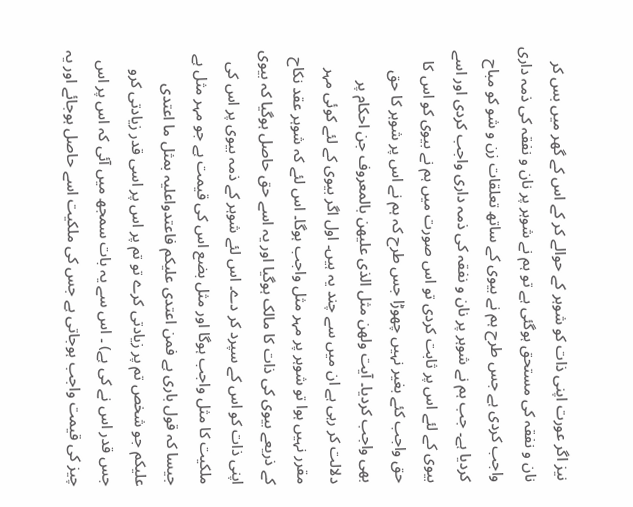نیز اگر عورت اپنی ذات کو شوہر کے حوالے کر کے اس کے گھر میں بس کر نان و نفقہ کی مستحق ہوگئی ہے تو ہم نے شوہر پر نان و نفقہ کی ذمہ داری واجب کردی ہے جس طرح ہم نے بیوی کے ساتھ تعلقات زن و شو کو مباح کردیا ہے۔ جب ہم نے شوہر پر نان و نفقہ کی ذمہ داری واجب کردی اور اسے بیوی کے لئے اس پر ثابت کردی تو اس صورت میں ہم نے بیوی کو اس کا حق واجب کئے بغیر نہیں چھوڑا جس طرح کہ ہم نے اس پر شوہر کا حق بھی واجب کردیا۔ آیت ولھن مثل الذی علیھن بالمعروف جن احکام پر دلالت کر رہی ہے ان میں سے چند یہ ہیں۔ اول اگر بیوی کے لئے کوئی مہر مقرر نہیں ہوا تو شوہر پر مہر مثل واجب ہوگا۔ اس لئے کہ شوہر عقد نکاح کے ذریعے بیوی کی ذات کا مالک ہوگیا اور یہ اسے حق حاصل ہوگیا کہ بیوی اپنی ذات کو اس کے سپرد کر دے۔ اس لئے شوہر کے ذمہ بیوی پر اس کی ملکیت کا مثل واجب ہوگا اور مثل بضع اس کی قیمت ہے جو مہر مثل ہے جیسا کہ قول باری ہے فمن اعتدی علیکم فاعتدواعلیہ بمثل ما اعتدی علیکم جو شخص تم پر زیادتی کرے تو تم پر اس پر اسی قدر زیادتی کرو جس قدر اس نے کی ہے) ۔ اس سے یہ بات سمجھ میں آئی کہ اس پر اس چیز کی قیمت واجب ہوجاتی ہے جس کی ملکیت اسے حاصل ہوجائے اور یہ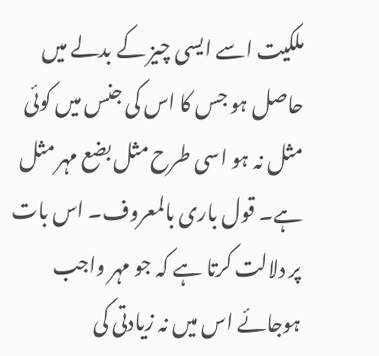ملکیت اسے ایسی چیز کے بدلے میں حاصل ہو جس کا اس کی جنس میں کوئی مثل نہ ہو اسی طرح مثل بضع مہر مثل ہے۔ قول باری بالمعروف۔ اس بات پر دلالت کرتا ہے کہ جو مہر واجب ہوجائے اس میں نہ زیادتی کی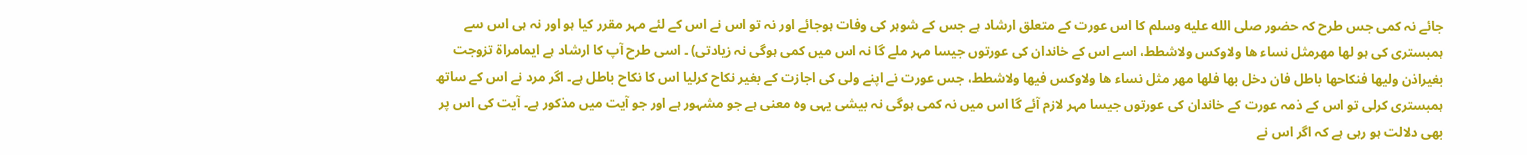جائے نہ کمی جس طرح کہ حضور صلى الله عليه وسلم کا اس عورت کے متعلق ارشاد ہے جس کے شوہر کی وفات ہوجائے اور نہ تو اس نے اس کے لئے مہر مقرر کیا ہو اور نہ ہی اس سے ہمبستری کی ہو لھا مھرمثل نساء ھا ولاوکس ولاشطط، اسے اس کے خاندان کی عورتوں جیسا مہر ملے گا نہ اس میں کمی ہوگی نہ زیادتی) ۔ اسی طرح آپ کا ارشاد ہے ایمامراۃ تزوجت بغیراذن ولیھا فنکاحھا باطل فان دخل بھا فلھا مھر مثل نساء ھا ولاوکس فیھا ولاشطط، جس عورت نے اپنے ولی کی اجازت کے بغیر نکاح کرلیا اس کا نکاح باطل ہے۔ اگر مرد نے اس کے ساتھ ہمبستری کرلی تو اس کے ذمہ عورت کے خاندان کی عورتوں جیسا مہر لازم آئے گا اس میں نہ کمی ہوگی نہ بیشی یہی وہ معنی ہے جو مشہور ہے اور جو آیت میں مذکور ہے۔ آیت کی اس پر بھی دلالت ہو رہی ہے کہ اگر اس نے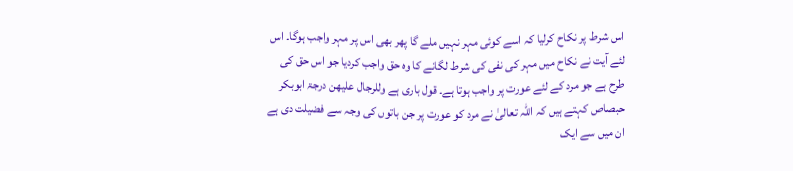اس شرط پر نکاح کرلیا کہ اسے کوئی مہر نہیں ملے گا پھر بھی اس پر مہر واجب ہوگا۔ اس لئے آیت نے نکاح میں مہر کی نفی کی شرط لگانے کا وہ حق واجب کردیا جو اس حق کی طرح ہے جو مرد کے لئے عورت پر واجب ہوتا ہے۔ قول باری ہے وللرجال علیھن درجۃ ابوبکر حبصاص کہتے ہیں کہ اللہ تعالیٰ نے مرد کو عورت پر جن باتوں کی وجہ سے فضیلت دی ہے ان میں سے ایک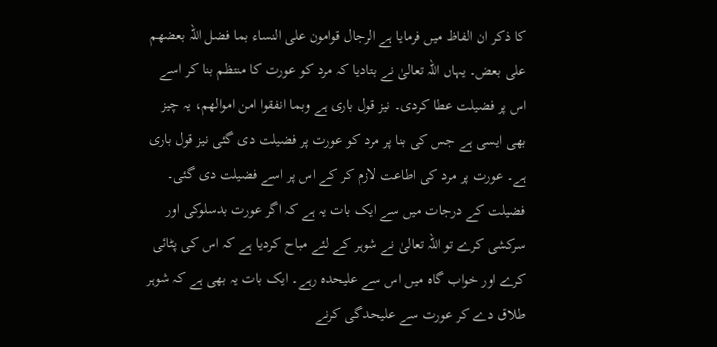کا ذکر ان الفاظ میں فرمایا ہے الرجال قوامون علی النساء بما فضل اللہ بعضھم علی بعض۔ یہاں اللہ تعالیٰ نے بتادیا کہ مرد کو عورت کا منتظم بنا کر اسے اس پر فضیلت عطا کردی۔ نیز قول باری ہے وبما انفقوا امن اموالھم، یہ چیز بھی ایسی ہے جس کی بنا پر مرد کو عورت پر فضیلت دی گئی نیز قول باری ہے۔ عورت پر مرد کی اطاعت لازم کر کے اس پر اسے فضیلت دی گئی۔ فضیلت کے درجات میں سے ایک بات یہ ہے کہ اگر عورت بدسلوکی اور سرکشی کرے تو اللہ تعالیٰ نے شوہر کے لئے مباح کردیا ہے کہ اس کی پٹائی کرے اور خواب گاہ میں اس سے علیحدہ رہے۔ ایک بات یہ بھی ہے کہ شوہر طلاق دے کر عورت سے علیحدگی کرنے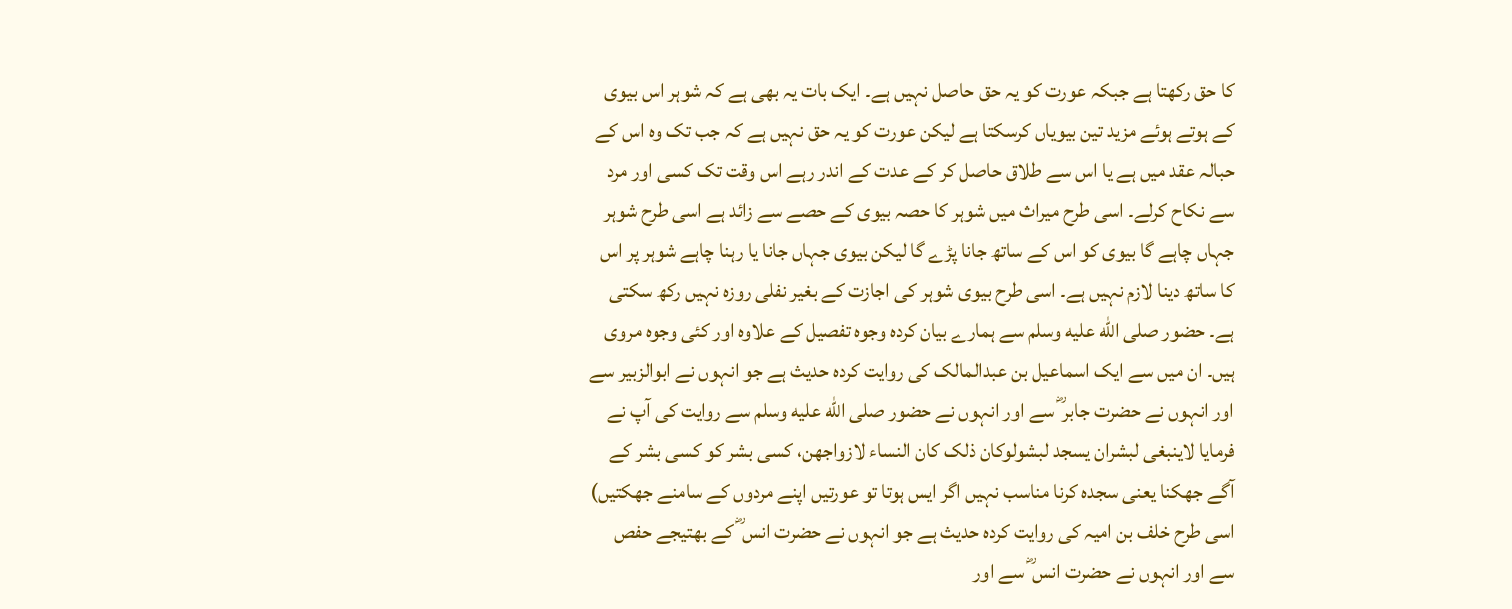کا حق رکھتا ہے جبکہ عورت کو یہ حق حاصل نہیں ہے۔ ایک بات یہ بھی ہے کہ شوہر اس بیوی کے ہوتے ہوئے مزید تین بیویاں کرسکتا ہے لیکن عورت کو یہ حق نہیں ہے کہ جب تک وہ اس کے حبالہ عقد میں ہے یا اس سے طلاق حاصل کر کے عدت کے اندر رہے اس وقت تک کسی اور مرد سے نکاح کرلے۔ اسی طرح میراث میں شوہر کا حصہ بیوی کے حصے سے زائد ہے اسی طرح شوہر جہاں چاہے گا بیوی کو اس کے ساتھ جانا پڑے گا لیکن بیوی جہاں جانا یا رہنا چاہے شوہر پر اس کا ساتھ دینا لازم نہیں ہے۔ اسی طرح بیوی شوہر کی اجازت کے بغیر نفلی روزہ نہیں رکھ سکتی ہے۔ حضور صلى الله عليه وسلم سے ہمارے بیان کردہ وجوہ تفصیل کے علاوہ اور کئی وجوہ مروی ہیں۔ ان میں سے ایک اسماعیل بن عبدالمالک کی روایت کردہ حدیث ہے جو انہوں نے ابوالزبیر سے اور انہوں نے حضرت جابر ؓ سے اور انہوں نے حضور صلى الله عليه وسلم سے روایت کی آپ نے فرمایا لاینبغی لبشران یسجد لبشولوکان ذلک کان النساء لازواجھن، کسی بشر کو کسی بشر کے آگے جھکنا یعنی سجدہ کرنا مناسب نہیں اگر ایس ہوتا تو عورتیں اپنے مردوں کے سامنے جھکتیں) اسی طرح خلف بن امیہ کی روایت کردہ حدیث ہے جو انہوں نے حضرت انس ؓ کے بھتیجے حفص سے اور انہوں نے حضرت انس ؓ سے اور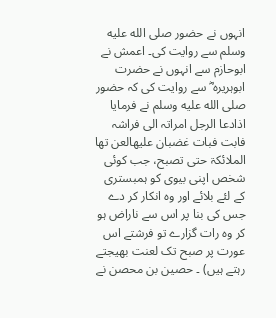انہوں نے حضور صلى الله عليه وسلم سے روایت کی۔ اعمش نے ابوحازم سے انہوں نے حضرت ابوہریرہ ؓ سے روایت کی کہ حضور صلى الله عليه وسلم نے فرمایا اذادعا الرجل امراتہ الی فراشہ فابت فبات غضبان علیھالعن تھا الملائکۃ حتی تصبح، جب کوئی شخص اپنی بیوی کو ہمبستری کے لئے بلائے اور وہ انکار کر دے جس کی بنا پر اس سے ناراض ہو کر وہ رات گزارے تو فرشتے اس عورت پر صبح تک لعنت بھیجتے رہتے ہیں) ۔ حصین بن محصن نے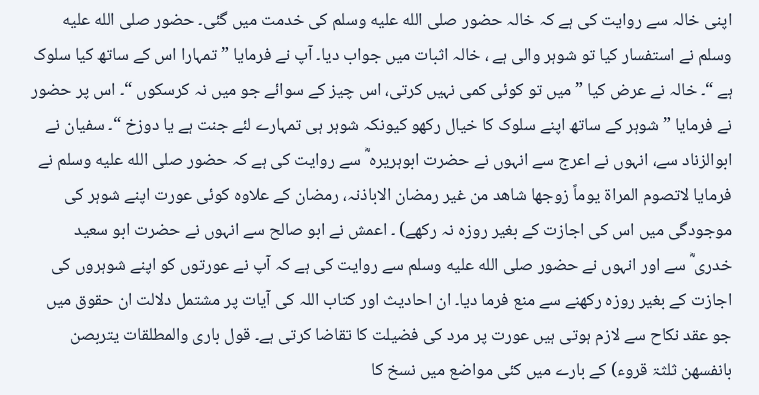اپنی خالہ سے روایت کی ہے کہ خالہ حضور صلى الله عليه وسلم کی خدمت میں گئی۔ حضور صلى الله عليه وسلم نے استفسار کیا تو شوہر والی ہے ، خالہ اثبات میں جواب دیا۔ آپ نے فرمایا ” تمہارا اس کے ساتھ کیا سلوک ہے “۔ خالہ نے عرض کیا ” میں تو کوئی کمی نہیں کرتی، اس چیز کے سوائے جو میں نہ کرسکوں “۔ اس پر حضور نے فرمایا ” شوہر کے ساتھ اپنے سلوک کا خیال رکھو کیونکہ شوہر ہی تمہارے لئے جنت ہے یا دوزخ “۔ سفیان نے ابوالزناد سے، انہوں نے اعرج سے انہوں نے حضرت ابوہریرہ ؓ سے روایت کی ہے کہ حضور صلى الله عليه وسلم نے فرمایا لاتصوم المراۃ یوماً زوجھا شاھد من غیر رمضان الاباذنہ، رمضان کے علاوہ کوئی عورت اپنے شوہر کی موجودگی میں اس کی اجازت کے بغیر روزہ نہ رکھے) ۔ اعمش نے ابو صالح سے انہوں نے حضرت ابو سعید خدری ؓ سے اور انہوں نے حضور صلى الله عليه وسلم سے روایت کی ہے کہ آپ نے عورتوں کو اپنے شوہروں کی اجازت کے بغیر روزہ رکھنے سے منع فرما دیا۔ ان احادیث اور کتاب اللہ کی آیات پر مشتمل دلالت ان حقوق میں جو عقد نکاح سے لازم ہوتی ہیں عورت پر مرد کی فضیلت کا تقاضا کرتی ہے۔ قول باری والمطلقات یتربصن بانفسھن ثلثۃ قروء) کے بارے میں کئی مواضع میں نسخ کا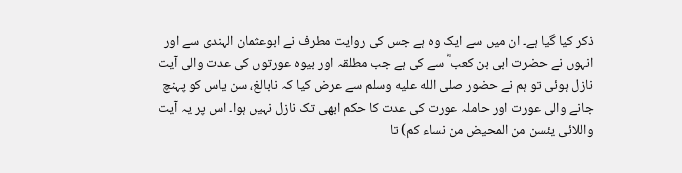ذکر کیا گیا ہے۔ ان میں سے ایک وہ ہے جس کی روایت مطرف نے ابوعثمان الہندی سے اور انہوں نے حضرت ابی بن کعب ؓ سے کی ہے جب مطلقہ اور بیوہ عورتوں کی عدت والی آیت نازل ہوئی تو ہم نے حضور صلى الله عليه وسلم سے عرض کیا کہ نابالغ، سن یاس کو پہنچ جانے والی عورت اور حاملہ عورت کی عدت کا حکم ابھی تک نازل نہیں ہوا۔ اس پر یہ آیت واللائی یئسن من المحیض من نساء کم) تا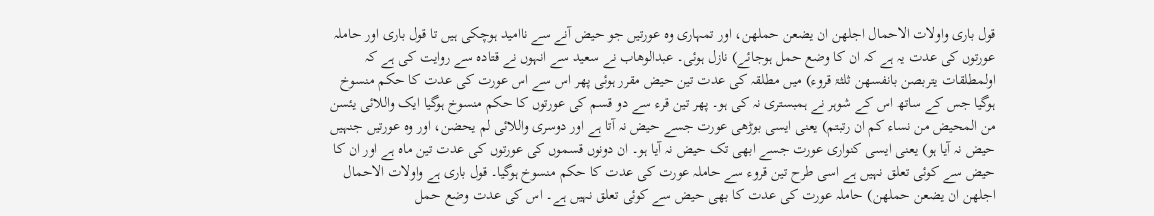قول باری واولات الاحمال اجلھن ان یضعن حملھن، اور تمہاری وہ عورتیں جو حیض آنے سے ناامید ہوچکی ہیں تا قول باری اور حاملہ عورتوں کی عدت یہ ہے کہ ان کا وضع حمل ہوجائے) نازل ہوئی۔ عبدالوھاب نے سعید سے انہوں نے قتادہ سے روایت کی ہے کہ اولمطلقات یتربصن بانفسھن ثلثۃ قروء) میں مطلقہ کی عدت تین حیض مقرر ہوئی پھر اس سے اس عورت کی عدت کا حکم منسوخ ہوگیا جس کے ساتھ اس کے شوہر نے ہمبستری نہ کی ہو۔ پھر تین قرء سے دو قسم کی عورتوں کا حکم منسوخ ہوگیا ایک واللائی یئسن من المحیض من نساء کم ان رتبتم) یعنی ایسی بوڑھی عورت جسے حیض نہ آتا ہے اور دوسری واللائی لم یحضن، اور وہ عورتیں جنہیں حیض نہ آیا ہو) یعنی ایسی کنواری عورت جسے ابھی تک حیض نہ آیا ہو۔ ان دونوں قسموں کی عورتوں کی عدت تین ماہ ہے اور ان کا حیض سے کوئی تعلق نہیں ہے اسی طرح تین قروء سے حاملہ عورت کی عدت کا حکم منسوخ ہوگیا۔ قول باری ہے واولات الاحمال اجلھن ان یضعن حملھن) حاملہ عورت کی عدت کا بھی حیض سے کوئی تعلق نہیں ہے۔ اس کی عدت وضع حمل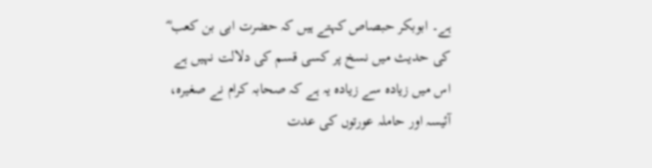ہے۔ ابوبکر حبصاص کہتے ہیں کہ حضرت ابی بن کعب ؓ کی حدیث میں نسخ پر کسی قسم کی دلالت نہیں ہے اس میں زیادہ سے زیادہ یہ ہے کہ صحابہ کرام نے صغیرہ، آئیسہ اور حاملہ عورتوں کی عدت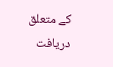کے متعلق دریافت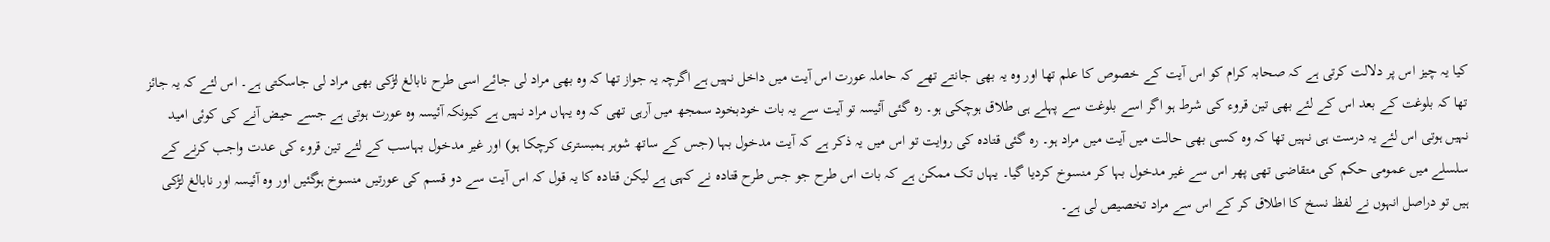کیا یہ چیز اس پر دلالت کرتی ہے کہ صحابہ کرام کو اس آیت کے خصوص کا علم تھا اور وہ یہ بھی جانتے تھے کہ حاملہ عورت اس آیت میں داخل نہیں ہے اگرچہ یہ جواز تھا کہ وہ بھی مراد لی جائے اسی طرح نابالغ لڑکی بھی مراد لی جاسکتی ہے۔ اس لئے کہ یہ جائز تھا کہ بلوغت کے بعد اس کے لئے بھی تین قروء کی شرط ہو اگر اسے بلوغت سے پہلے ہی طلاق ہوچکی ہو۔ رہ گئی آئیسہ تو آیت سے یہ بات خودبخود سمجھ میں آرہی تھی کہ وہ یہاں مراد نہیں ہے کیونکہ آئیسہ وہ عورت ہوتی ہے جسے حیض آنے کی کوئی امید نہیں ہوتی اس لئے یہ درست ہی نہیں تھا کہ وہ کسی بھی حالت میں آیت میں مراد ہو۔ رہ گئی قتادہ کی روایت تو اس میں یہ ذکر ہے کہ آیت مدخول بہا (جس کے ساتھ شوہر ہمبستری کرچکا ہو) اور غیر مدخول بہاسب کے لئے تین قروء کی عدت واجب کرنے کے سلسلے میں عمومی حکم کی متقاضی تھی پھر اس سے غیر مدخول بہا کر منسوخ کردیا گیا۔ یہاں تک ممکن ہے کہ بات اس طرح جو جس طرح قتادہ نے کہی ہے لیکن قتادہ کا یہ قول کہ اس آیت سے دو قسم کی عورتیں منسوخ ہوگئیں اور وہ آئیسہ اور نابالغ لڑکی ہیں تو دراصل انہوں نے لفظ نسخ کا اطلاق کر کے اس سے مراد تخصیص لی ہے۔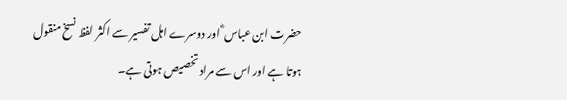حضرت ابن عباس ؓ اور دوسرے اہل تفسیر سے اکثر لفظ نسخ منقول ہوتا ہے اور اس سے مراد تخصیص ہوتی ہے۔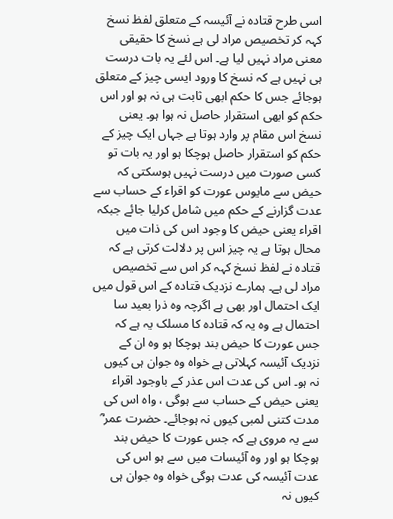اسی طرح قتادہ نے آئیسہ کے متعلق لفظ نسخ کہہ کر تخصیص مراد لی ہے نسخ کا حقیقی معنی مراد نہیں لیا ہے۔ اس لئے یہ بات درست ہی نہیں ہے کہ نسخ کا ورود ایسی چیز کے متعلق ہوجائے جس کا حکم ابھی ثابت ہی نہ ہو اور اس حکم کو ابھی استقرار حاصل نہ ہوا ہو۔ یعنی نسخ اس مقام پر وارد ہوتا ہے جہاں ایک چیز کے حکم کو استقرار حاصل ہوچکا ہو اور یہ بات تو کسی صورت میں درست نہیں ہوسکتی کہ حیض سے مایوس عورت کو اقراء کے حساب سے عدت گزارنے کے حکم میں شامل کرلیا جائے جبکہ اقراء یعنی حیض کا وجود اس کی ذات میں محال ہوتا ہے یہ چیز اس پر دلالت کرتی ہے کہ قتادہ نے لفظ نسخ کہہ کر اس سے تخصیص مراد لی ہے۔ ہمارے نزدیک قتادہ کے اس قول میں ایک احتمال اور بھی ہے اگرچہ وہ ذرا بعید سا احتمال ہے وہ یہ کہ قتادہ کا مسلک یہ ہے کہ جس عورت کا حیض بند ہوچکا ہو وہ ان کے نزدیک آئیسہ کہلاتی ہے خواہ وہ جوان ہی کیوں نہ ہو۔ اس کی عدت اس عذر کے باوجود اقراء یعنی حیض کے حساب سے ہوگی ، واہ اس کی مدت کتنی لمبی کیوں نہ ہوجائے۔ حضرت عمر ؓ سے یہ مروی ہے کہ جس عورت کا حیض بند ہوچکا ہو اور وہ آئیسات میں سے ہو اس کی عدت آئیسہ کی عدت ہوگی خواہ وہ جوان ہی کیوں نہ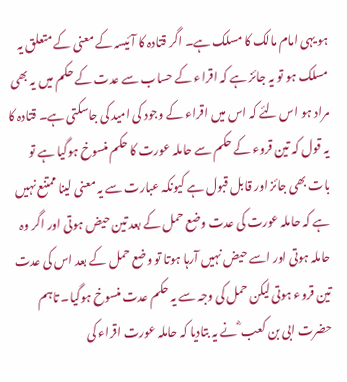ہو یہی امام مالک کا مسلک ہے۔ اگر قتادہ کا آئیسہ کے معنی کے متعلق یہ مسلک ہو تو یہ جائز ہے کہ اقراء کے حساب سے عدت کے حکم میں یہ بھی مراد ہو اس لئے کہ اس میں اقراء کے وجود کی امید کی جاسکتی ہے۔ قتادہ کا یہ قول کہ تین قروء کے حکم سے حاملہ عورت کا حکم منسوخ ہوگیا ہے تو بات بھی جائز اور قابل قبول ہے کیونکہ عبارت سے یہ معنی لینا ممتنع نہیں ہے کہ حاملہ عورت کی عدت وضع حمل کے بعد تین حیض ہوتی اور اگر وہ حاملہ ہوتی اور اسے حیض نہیں آرہا ہوتا تو وضع حمل کے بعد اس کی عدت تین قروء ہوتی لیکن حمل کی وجہ سے یہ حکم عدت منسوخ ہوگیا۔ تاہم حضرت ابی بن کعب ؓ نے یہ بتادیا کہ حاملہ عورت اقراء کی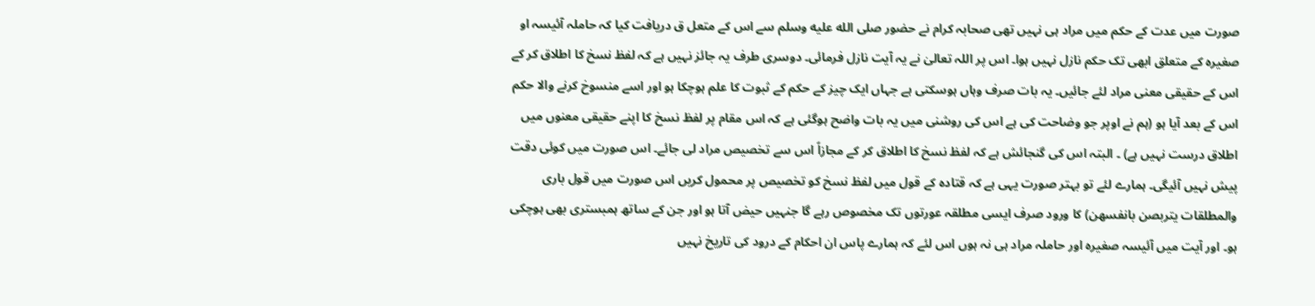صورت میں عدت کے حکم میں مراد ہی نہیں تھی صحابہ کرام نے حضور صلى الله عليه وسلم سے اس کے متعل ق دریافت کیا کہ حاملہ آئیسہ او صغیرہ کے متعلق ابھی تک حکم نازل نہیں ہوا۔ اس پر اللہ تعالیٰ نے یہ آیت نازل فرمائی۔ دوسری طرف یہ جائز نہیں ہے کہ لفظ نسخ کا اطلاق کر کے اس کے حقیقی معنی مراد لئے جائیں۔ یہ بات صرف وہاں ہوسکتی ہے جہاں ایک چیز کے حکم کے ثبوت کا علم ہوچکا ہو اور اسے منسوخ کرنے والا حکم اس کے بعد آیا ہو (ہم نے اوپر جو وضاحت کی ہے اس کی روشنی میں یہ بات واضح ہوگئی ہے کہ اس مقام پر لفظ نسخ کا اپنے حقیقی معنوں میں اطلاق درست نہیں ہے) ۔ البتہ اس کی گنجائش ہے کہ لفظ نسخ کا اطلاق کر کے مجازاً اس سے تخصیص مراد لی جائے۔ اس صورت میں کوئی دقت پیش نہیں آئیگی۔ ہمارے لئے تو بہتر صورت یہی ہے کہ قتادہ کے قول میں لفظ نسخ کو تخصیص پر محمول کریں اس صورت میں قول باری والمطلقات یتربصن بانفسھن) کا ورود صرف ایسی مطلقہ عورتوں تک مخصوص رہے گا جنہیں حیض آتا ہو اور جن کے ساتھ ہمبستری بھی ہوچکی ہو۔ اور آیت میں آئیسہ صغیرہ اور حاملہ مراد ہی نہ ہوں اس لئے کہ ہمارے پاس ان احکام کے درود کی تاریخ نہیں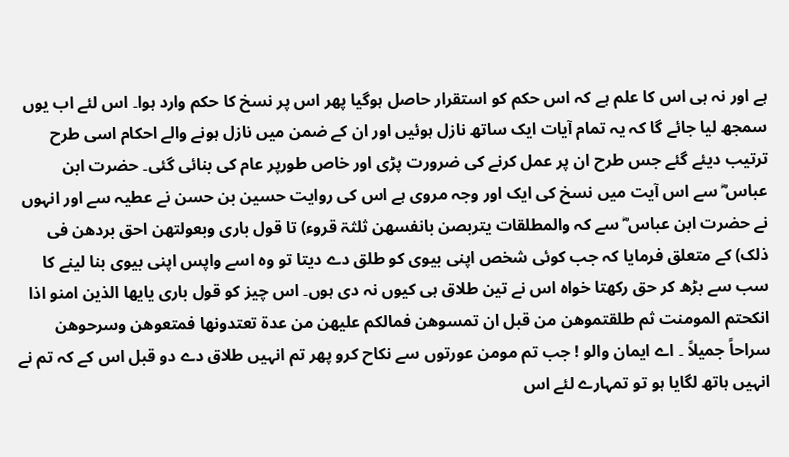ہے اور نہ ہی اس کا علم ہے کہ اس حکم کو استقرار حاصل ہوگیا پھر اس پر نسخ کا حکم وارد ہوا۔ اس لئے اب یوں سمجھ لیا جائے گا کہ یہ تمام آیات ایک ساتھ نازل ہوئیں اور ان کے ضمن میں نازل ہونے والے احکام اسی طرح ترتیب دیئے گئے جس طرح ان پر عمل کرنے کی ضرورت پڑی اور خاص طورپر عام کی بنائی گئی۔ حضرت ابن عباس ؓ سے اس آیت میں نسخ کی ایک اور وجہ مروی ہے اس کی روایت حسین بن حسن نے عطیہ سے اور انہوں نے حضرت ابن عباس ؓ سے کہ والمطلقات یتربصن بانفسھن ثلثۃ قروء) تا قول باری وبعولتھن احق بردھن فی ذلک) کے متعلق فرمایا کہ جب کوئی شخص اپنی بیوی کو طلق دے دیتا تو وہ اسے واپس اپنی بیوی بنا لینے کا سب سے بڑھ کر حق رکھتا خواہ اس نے تین طلاق ہی کیوں نہ دی ہوں۔ اس چیز کو قول باری یایھا الذین امنو اذا انکحتم المومنت ثم طلقتموھن من قبل ان تمسوھن فمالکم علیھن من عدۃ تعتدونھا فمتعوھن وسرحوھن سراحاً جمیلاً ۔ اے ایمان والو ! جب تم مومن عورتوں سے نکاح کرو پھر تم انہیں طلاق دے دو قبل اس کے کہ تم نے انہیں ہاتھ لگایا ہو تو تمہارے لئے اس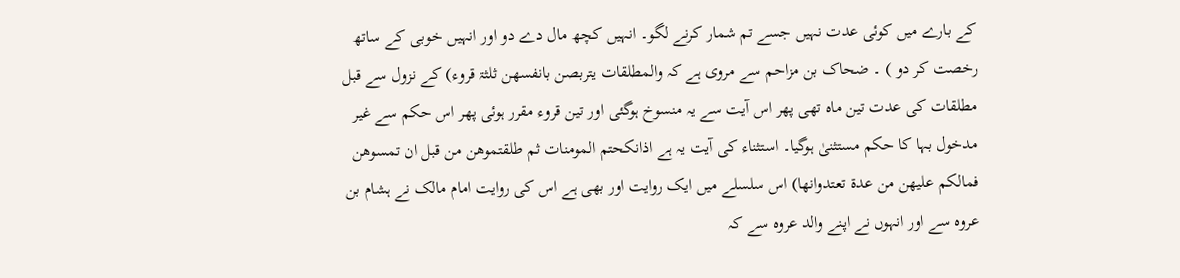کے بارے میں کوئی عدت نہیں جسے تم شمار کرنے لگو۔ انہیں کچھ مال دے دو اور انہیں خوبی کے ساتھ رخصت کر دو ) ۔ ضحاک بن مزاحم سے مروی ہے کہ والمطلقات یتربصن بانفسھن ثلثۃ قروء) کے نزول سے قبل مطلقات کی عدت تین ماہ تھی پھر اس آیت سے یہ منسوخ ہوگئی اور تین قروء مقرر ہوئی پھر اس حکم سے غیر مدخول بہا کا حکم مستثنیٰ ہوگیا۔ استثناء کی آیت یہ ہے اذانکحتم المومنات ثم طلقتموھن من قبل ان تمسوھن فمالکم علیھن من عدۃ تعتدوانھا) اس سلسلے میں ایک روایت اور بھی ہے اس کی روایت امام مالک نے ہشام بن عروہ سے اور انہوں نے اپنے والد عروہ سے کہ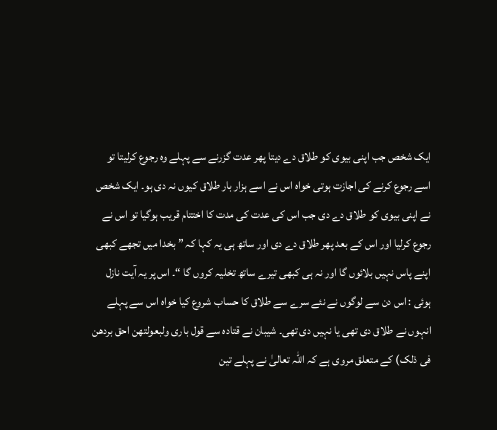ایک شخص جب اپنی بیوی کو طلاق دے دیتا پھر عدت گزرنے سے پہلے وہ رجوع کرلیتا تو اسے رجوع کرنے کی اجازت ہوتی خواہ اس نے اسے ہزار بار طلاق کیوں نہ دی ہو۔ ایک شخص نے اپنی بیوی کو طلاق دے دی جب اس کی عدت کی مدت کا اختتام قریب ہوگیا تو اس نے رجوع کرلیا اور اس کے بعد پھر طلاق دے دی اور ساتھ ہی یہ کہا کہ ” بخدا میں تجھے کبھی اپنے پاس نہیں بلائوں گا اور نہ ہی کبھی تیرے ساتھ تخلیہ کروں گا “۔ اس پر یہ آیت نازل ہوئی : اس دن سے لوگوں نے نئے سرے سے طلاق کا حساب شروع کیا خواہ اس سے پہلے انہوں نے طلاق دی تھی یا نہیں دی تھی۔ شیبان نے قتادہ سے قول باری ولبعولتھن احق بردھن فی ذلک) کے متعلق مروی ہے کہ اللہ تعالیٰ نے پہلے تین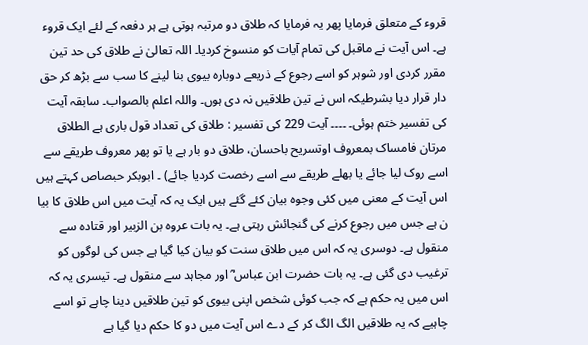قروء کے متعلق فرمایا پھر یہ فرمایا کہ طلاق دو مرتبہ ہوتی ہے ہر دفعہ کے لئے ایک قروء ہے۔ اس آیت نے ماقبل کی تمام آیات کو منسوخ کردیا۔ اللہ تعالیٰ نے طلاق کی حد تین مقرر کردی اور شوہر کو اسے رجوع کے ذریعے دوبارہ بیوی بنا لینے کا سب سے بڑھ کر حق دار قرار دیا بشرطیکہ اس نے تین طلاقیں نہ دی ہوں۔ واللہ اعلم بالصواب۔ سابقہ آیت کی تفسیر ختم ہوئی۔ ۔۔۔۔ آیت 229 کی تفسیر : طلاق کی تعداد قول باری ہے الطلاق مرتان فامساک بمعروف اوتسریح باحسان، طلاق دو بار ہے یا تو پھر معروف طریقے سے اسے روک لیا جائے یا بھلے طریقے سے اسے رخصت کردیا جائے) ۔ ابوبکر حبصاص کہتے ہیں اس آیت کے معنی میں کئی وجوہ بیان کئے گئے ہیں ایک یہ کہ آیت میں اس طلاق کا بیا ن ہے جس میں رجوع کرنے کی گنجائش رہتی ہے۔ یہ بات عروہ بن الزبیر اور قتادہ سے منقول ہے۔ دوسری یہ کہ اس میں طلاق سنت کو بیان کیا گیا ہے جس کی لوگوں کو ترغیب دی گئی ہے۔ یہ بات حضرت ابن عباس ؓ اور مجاہد سے منقول ہے۔ تیسری یہ کہ اس میں یہ حکم ہے کہ جب کوئی شخص اپنی بیوی کو تین طلاقیں دینا چاہے تو اسے چاہیے کہ یہ طلاقیں الگ الگ کر کے دے اس آیت میں دو کا حکم دیا گیا ہے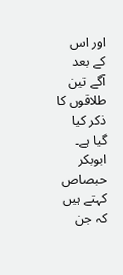اور اس کے بعد آگے تین طلاقوں کا ذکر کیا گیا ہے۔ ابوبکر حبصاص کہتے ہیں کہ جن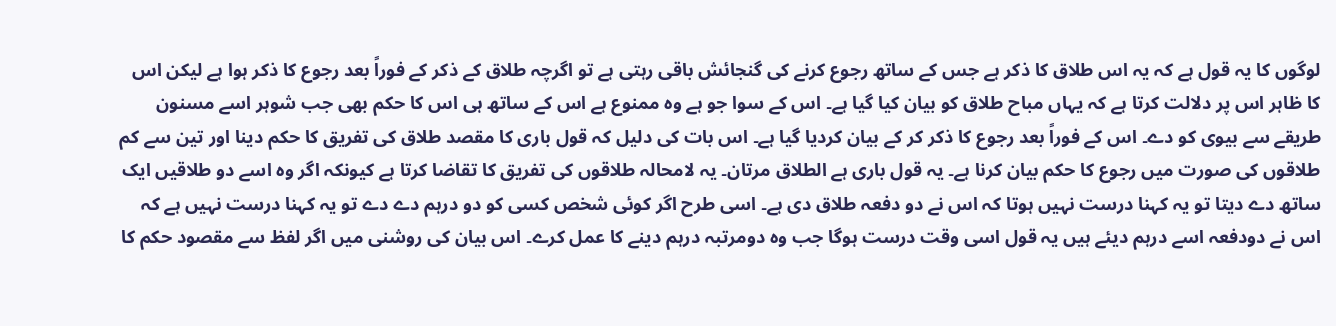لوگوں کا یہ قول ہے کہ یہ اس طلاق کا ذکر ہے جس کے ساتھ رجوع کرنے کی گنجائش باقی رہتی ہے تو اگرچہ طلاق کے ذکر کے فوراً بعد رجوع کا ذکر ہوا ہے لیکن اس کا ظاہر اس پر دلالت کرتا ہے کہ یہاں مباح طلاق کو بیان کیا گیا ہے۔ اس کے سوا جو ہے وہ ممنوع ہے اس کے ساتھ ہی اس کا حکم بھی جب شوہر اسے مسنون طریقے سے بیوی کو دے۔ اس کے فوراً بعد رجوع کا ذکر کر کے بیان کردیا گیا ہے۔ اس بات کی دلیل کہ قول باری کا مقصد طلاق کی تفریق کا حکم دینا اور تین سے کم طلاقوں کی صورت میں رجوع کا حکم بیان کرنا ہے۔ یہ قول باری ہے الطلاق مرتان۔ یہ لامحالہ طلاقوں کی تفریق کا تقاضا کرتا ہے کیونکہ اگر وہ اسے دو طلاقیں ایک ساتھ دے دیتا تو یہ کہنا درست نہیں ہوتا کہ اس نے دو دفعہ طلاق دی ہے۔ اسی طرح اگر کوئی شخص کسی کو دو درہم دے دے تو یہ کہنا درست نہیں ہے کہ اس نے دودفعہ اسے درہم دیئے ہیں یہ قول اسی وقت درست ہوگا جب وہ دومرتبہ درہم دینے کا عمل کرے۔ اس بیان کی روشنی میں اگر لفظ سے مقصود حکم کا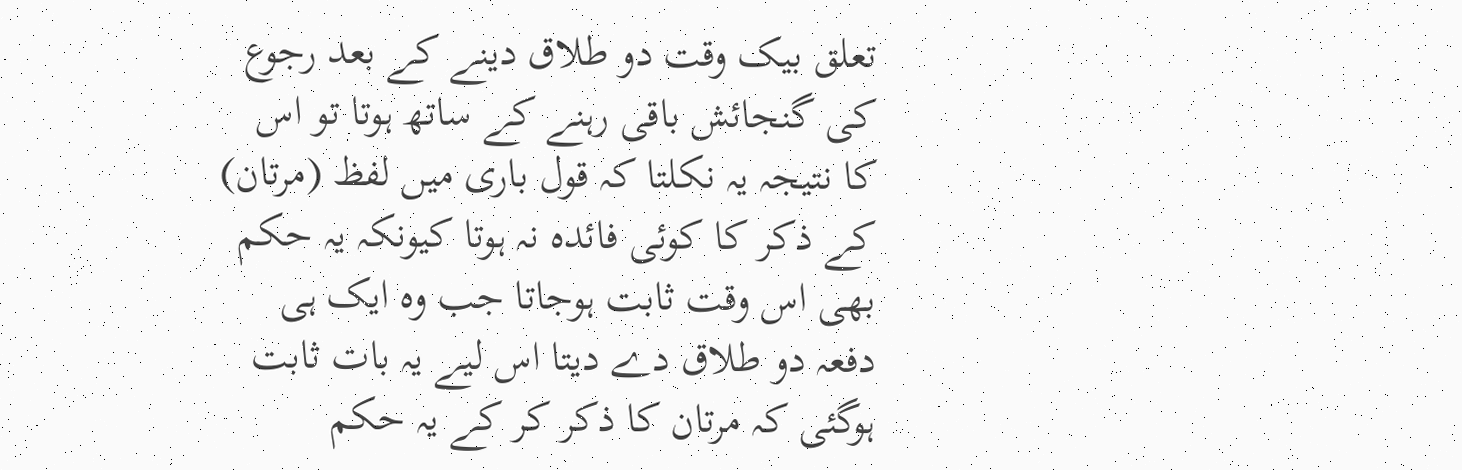تعلق بیک وقت دو طلاق دینے کے بعد رجوع کی گنجائش باقی رہنے کے ساتھ ہوتا تو اس کا نتیجہ یہ نکلتا کہ قول باری میں لفظ (مرتان) کے ذکر کا کوئی فائدہ نہ ہوتا کیونکہ یہ حکم بھی اس وقت ثابت ہوجاتا جب وہ ایک ہی دفعہ دو طلاق دے دیتا اس لیے یہ بات ثابت ہوگئی کہ مرتان کا ذکر کر کے یہ حکم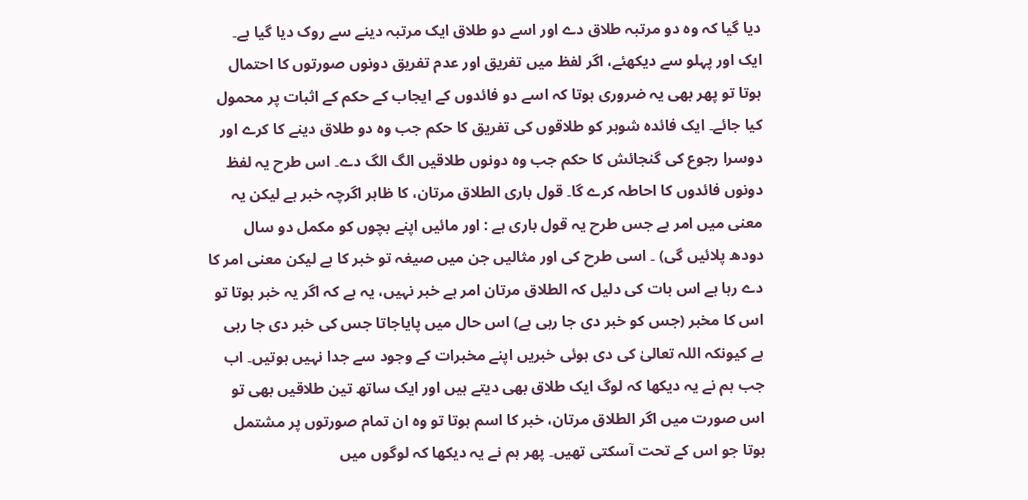دیا گیا کہ وہ دو مرتبہ طلاق دے اور اسے دو طلاق ایک مرتبہ دینے سے روک دیا گیا ہے۔ ایک اور پہلو سے دیکھئے، اگر لفظ میں تفریق اور عدم تفریق دونوں صورتوں کا احتمال ہوتا تو پھر بھی یہ ضروری ہوتا کہ اسے دو فائدوں کے ایجاب کے حکم کے اثبات پر محمول کیا جائے۔ ایک فائدہ شوہر کو طلاقوں کی تفریق کا حکم جب وہ دو طلاق دینے کا کرے اور دوسرا رجوع کی گنجائش کا حکم جب وہ دونوں طلاقیں الگ الگ دے۔ اس طرح یہ لفظ دونوں فائدوں کا احاطہ کرے گا۔ قول باری الطلاق مرتان، کا ظاہر اگرچہ خبر ہے لیکن یہ معنی میں امر ہے جس طرح یہ قول باری ہے : اور مائیں اپنے بچوں کو مکمل دو سال دودھ پلائیں گی) ۔ اسی طرح کی اور مثالیں جن میں صیغہ تو خبر کا ہے لیکن معنی امر کا دے رہا ہے اس بات کی دلیل کہ الطلاق مرتان امر ہے خبر نہیں، یہ ہے کہ اگر یہ خبر ہوتا تو اس کا مخبر (جس کو خبر دی جا رہی ہے) اس حال میں پایاجاتا جس کی خبر دی جا رہی ہے کیونکہ اللہ تعالیٰ کی دی ہوئی خبریں اپنے مخبرات کے وجود سے جدا نہیں ہوتیں۔ اب جب ہم نے یہ دیکھا کہ لوگ ایک طلاق بھی دیتے ہیں اور ایک ساتھ تین طلاقیں بھی تو اس صورت میں اگر الطلاق مرتان، خبر کا اسم ہوتا تو وہ ان تمام صورتوں پر مشتمل ہوتا جو اس کے تحت آسکتی تھیں۔ پھر ہم نے یہ دیکھا کہ لوگوں میں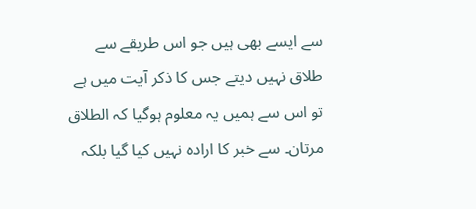سے ایسے بھی ہیں جو اس طریقے سے طلاق نہیں دیتے جس کا ذکر آیت میں ہے تو اس سے ہمیں یہ معلوم ہوگیا کہ الطلاق مرتان۔ سے خبر کا ارادہ نہیں کیا گیا بلکہ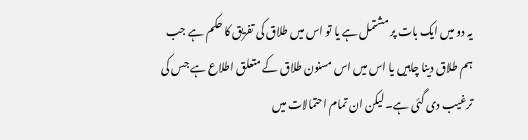یہ دو میں ایک بات پر مشتمل ہے یا تو اس میں طلاق کی تفریق کا حکم ہے جب ہم طلاق دینا چاہیں یا اس میں اس مسنون طلاق کے متعلق اطلاع ہے جس کی ترغیب دی گئی ہے۔ لیکن ان تمام احتمالات میں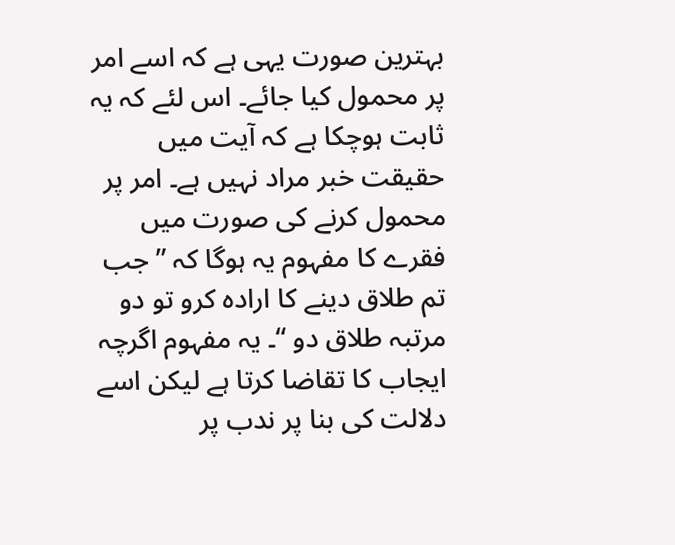بہترین صورت یہی ہے کہ اسے امر پر محمول کیا جائے۔ اس لئے کہ یہ ثابت ہوچکا ہے کہ آیت میں حقیقت خبر مراد نہیں ہے۔ امر پر محمول کرنے کی صورت میں فقرے کا مفہوم یہ ہوگا کہ ” جب تم طلاق دینے کا ارادہ کرو تو دو مرتبہ طلاق دو “۔ یہ مفہوم اگرچہ ایجاب کا تقاضا کرتا ہے لیکن اسے دلالت کی بنا پر ندب پر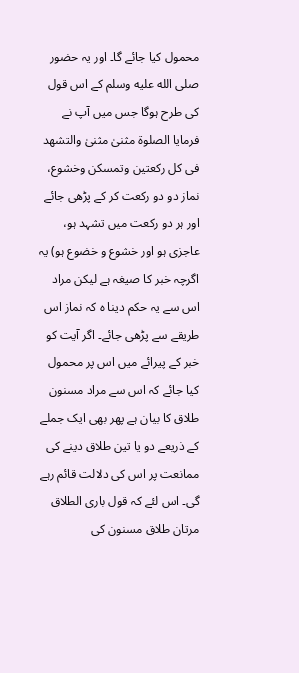محمول کیا جائے گا۔ اور یہ حضور صلى الله عليه وسلم کے اس قول کی طرح ہوگا جس میں آپ نے فرمایا الصلوۃ مثنیٰ مثنیٰ والتشھد فی کل رکعتین وتمسکن وخشوع، نماز دو دو رکعت کر کے پڑھی جائے اور ہر دو رکعت میں تشہد ہو، عاجزی ہو اور خشوع و خضوع ہو) یہ اگرچہ خبر کا صیغہ ہے لیکن مراد اس سے یہ حکم دینا ہ کہ نماز اس طریقے سے پڑھی جائے۔ اگر آیت کو خبر کے پیرائے میں اس پر محمول کیا جائے کہ اس سے مراد مسنون طلاق کا بیان ہے پھر بھی ایک جملے کے ذریعے دو یا تین طلاق دینے کی ممانعت پر اس کی دلالت قائم رہے گی۔ اس لئے کہ قول باری الطلاق مرتان طلاق مسنون کی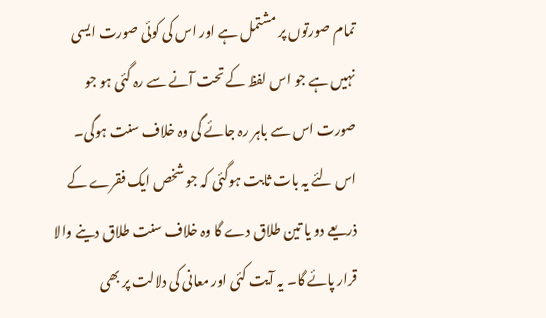تمام صورتوں پر مشتمل ہے اور اس کی کوئی صورت ایسی نہیں ہے جو اس لفظ کے تحت آنے سے رہ گئی ہو جو صورت اس سے باہر رہ جائے گی وہ خلاف سنت ہوگی۔ اس لئے یہ بات ثابت ہوگئی کہ جو شخص ایک فقرے کے ذریعے دو یا تین طلاق دے گا وہ خلاف سنت طلاق دینے والا قرار پائے گا۔ یہ آیت کئی اور معانی کی دلالت پر بھی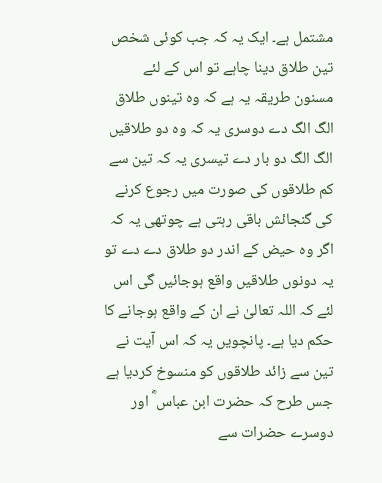مشتمل ہے۔ ایک یہ کہ جب کوئی شخص تین طلاق دینا چاہے تو اس کے لئے مسنون طریقہ یہ ہے کہ وہ تینوں طلاق الگ الگ دے دوسری یہ کہ وہ دو طلاقیں الگ الگ دو بار دے تیسری یہ کہ تین سے کم طلاقوں کی صورت میں رجوع کرنے کی گنجائش باقی رہتی ہے چوتھی یہ کہ اگر وہ حیض کے اندر دو طلاق دے دے تو یہ دونوں طلاقیں واقع ہوجائیں گی اس لئے کہ اللہ تعالیٰ نے ان کے واقع ہوجانے کا حکم دیا ہے۔ پانچویں یہ کہ اس آیت نے تین سے زائد طلاقوں کو منسوخ کردیا ہے جس طرح کہ حضرت ابن عباس ؓ اور دوسرے حضرات سے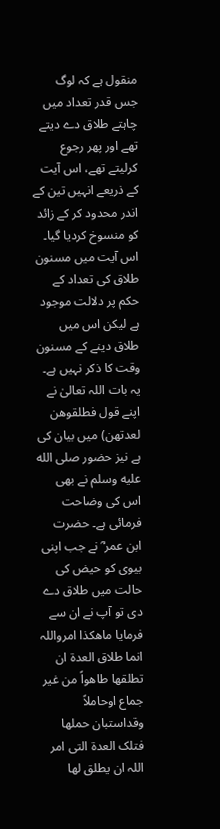منقول ہے کہ لوگ جس قدر تعداد میں چاہتے طلاق دے دیتے تھے اور پھر رجوع کرلیتے تھے، اس آیت کے ذریعے انہیں تین کے اندر محدود کر کے زائد کو منسوخ کردیا گیا۔ اس آیت میں مسنون طلاق کی تعداد کے حکم پر دلالت موجود ہے لیکن اس میں طلاق دینے کے مسنون وقت کا ذکر نہیں ہے۔ یہ بات اللہ تعالیٰ نے اپنے قول فطلقوھن لعدتھن) میں بیان کی ہے نیز حضور صلى الله عليه وسلم نے بھی اس کی وضاحت فرمائی ہے۔ حضرت ابن عمر ؓ نے جب اپنی بیوی کو حیض کی حالت میں طلاق دے دی تو آپ نے ان سے فرمایا ماھکذا امرواللہ انما طلاق العدۃ ان تطلقھا طاھواً من غیر جماع اوحاملاً وقداستبان حملھا فتلک العدۃ التی امر اللہ ان یطلق لھا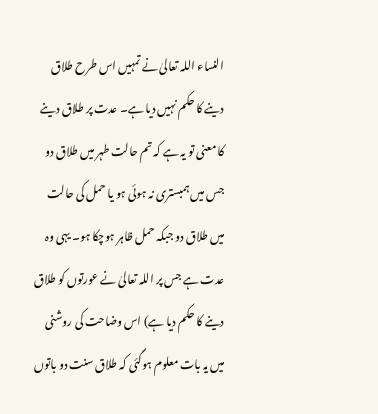النساء اللہ تعالیٰ نے تمہیں اس طرح طلاق دینے کا حکم نہیں دیا ہے۔ عدت پر طلاق دینے کا معنی تو یہ ہے کہ تم حالت طہر میں طلاق دو جس میں ہمبستری نہ ہوئی ہو یا حمل کی حالت میں طلاق دو جبکہ حمل ظاہر ہوچکا ہو۔ یہی وہ عدت ہے جس پر اللہ تعالیٰ نے عورتوں کو طلاق دینے کا حکم دیا ہے) اس وضاحت کی روشنی میں یہ بات معلوم ہوگئی کہ طلاق سنت دو باتوں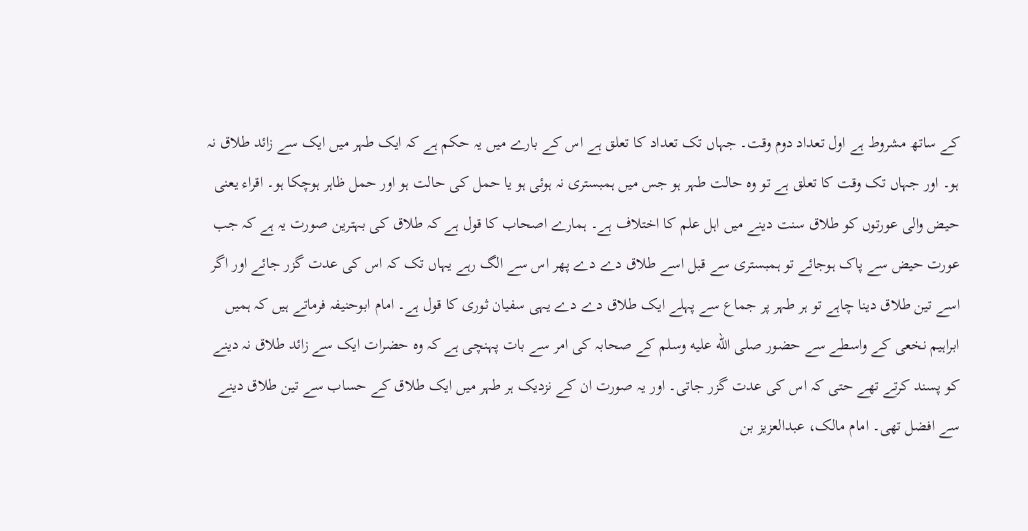کے ساتھ مشروط ہے اول تعداد دوم وقت۔ جہاں تک تعداد کا تعلق ہے اس کے بارے میں یہ حکم ہے کہ ایک طہر میں ایک سے زائد طلاق نہ ہو۔ اور جہاں تک وقت کا تعلق ہے تو وہ حالت طہر ہو جس میں ہمبستری نہ ہوئی ہو یا حمل کی حالت ہو اور حمل ظاہر ہوچکا ہو۔ اقراء یعنی حیض والی عورتوں کو طلاق سنت دینے میں اہل علم کا اختلاف ہے۔ ہمارے اصحاب کا قول ہے کہ طلاق کی بہترین صورت یہ ہے کہ جب عورت حیض سے پاک ہوجائے تو ہمبستری سے قبل اسے طلاق دے دے پھر اس سے الگ رہے یہاں تک کہ اس کی عدت گزر جائے اور اگر اسے تین طلاق دینا چاہے تو ہر طہر پر جماع سے پہلے ایک طلاق دے دے یہی سفیان ثوری کا قول ہے۔ امام ابوحنیفہ فرماتے ہیں کہ ہمیں ابراہیم نخعی کے واسطے سے حضور صلى الله عليه وسلم کے صحابہ کی امر سے بات پہنچی ہے کہ وہ حضرات ایک سے زائد طلاق نہ دینے کو پسند کرتے تھے حتی کہ اس کی عدت گزر جاتی۔ اور یہ صورت ان کے نزدیک ہر طہر میں ایک طلاق کے حساب سے تین طلاق دینے سے افضل تھی۔ امام مالک، عبدالعزیز بن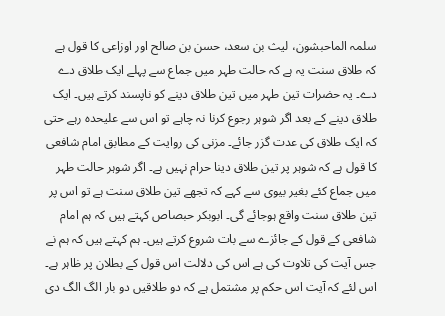سلمہ الماحبشون، لیث بن سعد، حسن بن صالح اور اوزاعی کا قول ہے کہ طلاق سنت یہ ہے کہ حالت طہر میں جماع سے پہلے ایک طلاق دے دے۔ یہ حضرات تین طہر میں تین طلاق دینے کو ناپسند کرتے ہیں۔ ایک طلاق دینے کے بعد اگر شوہر رجوع کرنا نہ چاہے تو اس سے علیحدہ رہے حتی کہ ایک طلاق کی عدت گزر جائے۔ مزنی کی روایت کے مطابق امام شافعی کا قول ہے کہ شوہر پر تین طلاق دینا حرام نہیں ہے۔ اگر شوہر حالت طہر میں جماع کئے بغیر بیوی سے کہے کہ تجھے تین طلاق سنت ہے تو اس پر تین طلاق سنت واقع ہوجائے گی۔ ابوبکر حبصاص کہتے ہیں کہ ہم امام شافعی کے قول کے جائزے سے بات شروع کرتے ہیں۔ ہم کہتے ہیں کہ ہم نے جس آیت کی تلاوت کی ہے اس کی دلالت اس قول کے بطلان پر ظاہر ہے۔ اس لئے کہ آیت اس حکم پر مشتمل ہے کہ دو طلاقیں دو بار الگ الگ دی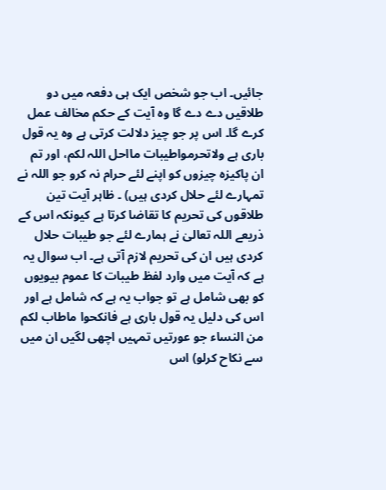جائیں۔ اب جو شخص ایک ہی دفعہ میں دو طلاقیں دے دے گا وہ آیت کے حکم مخالف عمل کرے گا۔ اس پر جو چیز دلالت کرتی ہے وہ یہ قول باری ہے ولاتحرمواطیبات مااحل اللہ لکم، اور تم ان پاکیزہ چیزوں کو اپنے لئے حرام نہ کرو جو اللہ نے تمہارے لئے حلال کردی ہیں) ۔ ظاہر آیت تین طلاقوں کی تحریم کا تقاضا کرتا ہے کیونکہ اس کے ذریعے اللہ تعالیٰ نے ہمارے لئے جو طیبات حلال کردی ہیں ان کی تحریم لازم آتی ہے۔ اب سوال یہ ہے کہ آیت میں وارد لفظ طیبات کا عموم بیویوں کو بھی شامل ہے تو جواب یہ ہے کہ شامل ہے اور اس کی دلیل یہ قول باری ہے فانکحوا ماطاب لکم من النساء جو عورتیں تمہیں اچھی لگیں ان میں سے نکاح کرلو) اس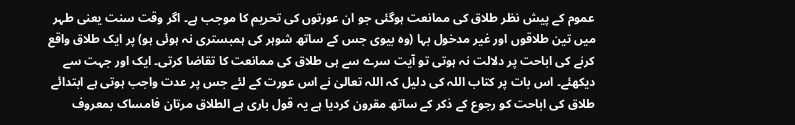عموم کے پیش نظر طلاق کی ممانعت ہوگئی جو ان عورتوں کی تحریم کا موجب ہے۔ اگر وقت سنت یعنی طہر میں تین طلاقوں اور غیر مدخول بہا (وہ بیوی جس کے ساتھ شوہر کی ہمبستری نہ ہوئی ہو) پر ایک طلاق واقع کرنے کی اباحت پر دلالت نہ ہوتی تو آیت سرے سے ہی طلاق کی ممانعت کا تقاضا کرتی۔ ایک اور جہت سے دیکھئے۔ اس بات پر کتاب اللہ کی دلیل کہ اللہ تعالیٰ نے اس عورت کے لئے جس پر عدت واجب ہوتی ہے ابتدائے طلاق کی اباحت کو رجوع کے ذکر کے ساتھ مقرون کردیا ہے یہ قول باری ہے الطلاق مرتان فامساک بمعروف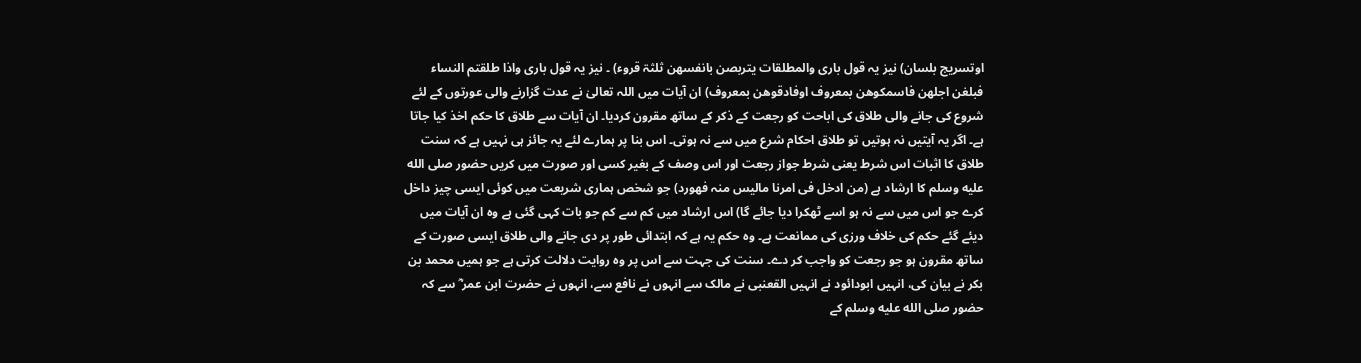اوتسریج بلسان) نیز یہ قول باری والمطلقات یتربصن بانفسھن ثلثۃ قروء) ۔ نیز یہ قول باری واذا طلقتم النساء فبلغن اجلھن فاسمکوھن بمعروف اوفادقوھن بمعروف) ان آیات میں اللہ تعالیٰ نے عدت گزارنے والی عورتوں کے لئے شروع کی جانے والی طلاق کی اباحت کو رجعت کے ذکر کے ساتھ مقرون کردیا۔ ان آیات سے طلاق کا حکم اخذ کیا جاتا ہے۔ اگر یہ آیتیں نہ ہوتیں تو طلاق احکام شرع میں سے نہ ہوتی۔ اس بنا پر ہمارے لئے یہ جائز ہی نہیں ہے کہ سنت طلاق کا اثبات اس شرط یعنی شرط جواز رجعت اور اس وصف کے بغیر کسی اور صورت میں کریں حضور صلى الله عليه وسلم کا ارشاد ہے (من ادخل فی امرنا مالیس منہ فھورد) جو شخص ہماری شریعت میں کوئی ایسی چیز داخل کرے جو اس میں سے نہ ہو اسے ٹھکرا دیا جائے گا) اس ارشاد میں کم سے کم جو بات کہی گئی ہے وہ ان آیات میں دیئے گئے حکم کی خلاف ورزی کی ممانعت ہے۔ وہ حکم یہ ہے کہ ابتدائی طور پر دی جانے والی طلاق ایسی صورت کے ساتھ مقرون ہو جو رجعت کو واجب کر دے۔ سنت کی جہت سے اس پر وہ روایت دلالت کرتی ہے جو ہمیں محمد بن بکر نے بیان کی، انہیں ابودائود نے انہیں القعنبی نے مالک سے انہوں نے نافع سے، انہوں نے حضرت ابن عمر ؓ سے کہ حضور صلى الله عليه وسلم کے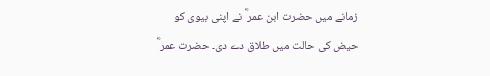زمانے میں حضرت ابن عمر ؓ نے اپنی بیوی کو حیض کی حالت میں طلاق دے دی۔ حضرت عمر ؓ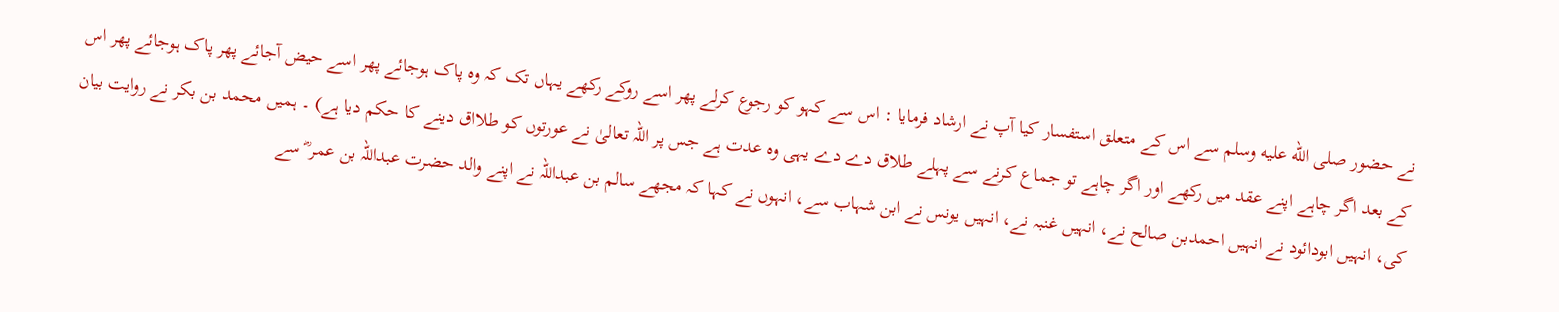نے حضور صلى الله عليه وسلم سے اس کے متعلق استفسار کیا آپ نے ارشاد فرمایا : اس سے کہو کو رجوع کرلے پھر اسے روکے رکھے یہاں تک کہ وہ پاک ہوجائے پھر اسے حیض آجائے پھر پاک ہوجائے پھر اس کے بعد اگر چاہے اپنے عقد میں رکھے اور اگر چاہے تو جماع کرنے سے پہلے طلاق دے دے یہی وہ عدت ہے جس پر اللہ تعالیٰ نے عورتوں کو طلااق دینے کا حکم دیا ہے) ۔ ہمیں محمد بن بکر نے روایت بیان کی، انہیں ابودائود نے انہیں احمدبن صالح نے، انہیں غنبہ نے، انہیں یونس نے ابن شہاب سے، انہوں نے کہا کہ مجھے سالم بن عبداللہ نے اپنے والد حضرت عبداللہ بن عمر ؓ سے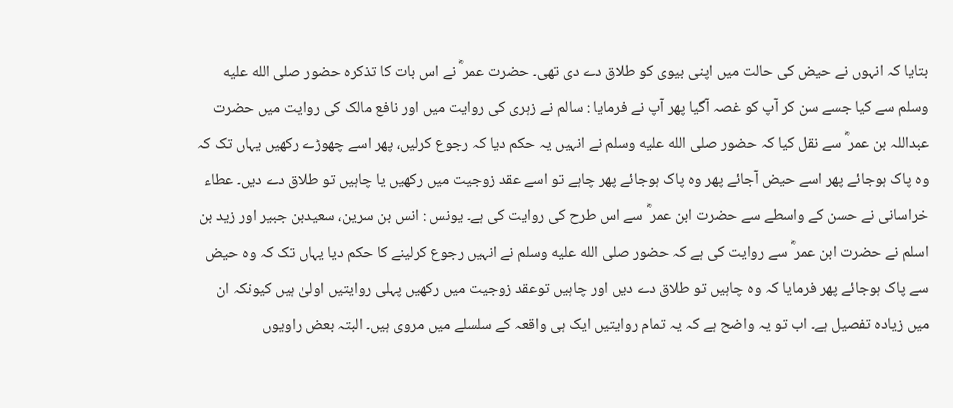بتایا کہ انہوں نے حیض کی حالت میں اپنی بیوی کو طلاق دے دی تھی۔ حضرت عمر ؓ نے اس بات کا تذکرہ حضور صلى الله عليه وسلم سے کیا جسے سن کر آپ کو غصہ آگیا پھر آپ نے فرمایا : سالم نے زہری کی روایت میں اور نافع مالک کی روایت میں حضرت عبداللہ بن عمر ؓ سے نقل کیا کہ حضور صلى الله عليه وسلم نے انہیں یہ حکم دیا کہ رجوع کرلیں، پھر اسے چھوڑے رکھیں یہاں تک کہ وہ پاک ہوجائے پھر اسے حیض آجائے پھر وہ پاک ہوجائے پھر چاہے تو اسے عقد زوجیت میں رکھیں یا چاہیں تو طلاق دے دیں۔ عطاء خراسانی نے حسن کے واسطے سے حضرت ابن عمر ؓ سے اس طرح کی روایت کی ہے۔ یونس : انس بن سرین، سعیدبن جبیر اور زید بن اسلم نے حضرت ابن عمر ؓ سے روایت کی ہے کہ حضور صلى الله عليه وسلم نے انہیں رجوع کرلینے کا حکم دیا یہاں تک کہ وہ حیض سے پاک ہوجائے پھر فرمایا کہ وہ چاہیں تو طلاق دے دیں اور چاہیں توعقد زوجیت میں رکھیں پہلی روایتیں اولیٰ ہیں کیونکہ ان میں زیادہ تفصیل ہے۔ اب تو یہ واضح ہے کہ یہ تمام روایتیں ایک ہی واقعہ کے سلسلے میں مروی ہیں۔ البتہ بعض راویوں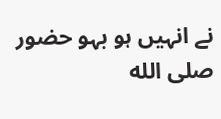نے انہیں ہو بہو حضور صلى الله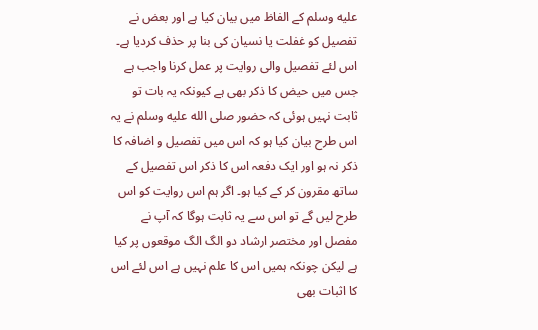عليه وسلم کے الفاظ میں بیان کیا ہے اور بعض نے تفصیل کو غفلت یا نسیان کی بنا پر حذف کردیا ہے۔ اس لئے تفصیل والی روایت پر عمل کرنا واجب ہے جس میں حیض کا ذکر بھی ہے کیونکہ یہ بات تو ثابت نہیں ہوئی کہ حضور صلى الله عليه وسلم نے یہ اس طرح بیان کیا ہو کہ اس میں تفصیل و اضافہ کا ذکر نہ ہو اور ایک دفعہ اس کا ذکر اس تفصیل کے ساتھ مقرون کر کے کیا ہو۔ اگر ہم اس روایت کو اس طرح لیں گے تو اس سے یہ ثابت ہوگا کہ آپ نے مفصل اور مختصر ارشاد دو الگ الگ موقعوں پر کیا ہے لیکن چونکہ ہمیں اس کا علم نہیں ہے اس لئے اس کا اثبات بھی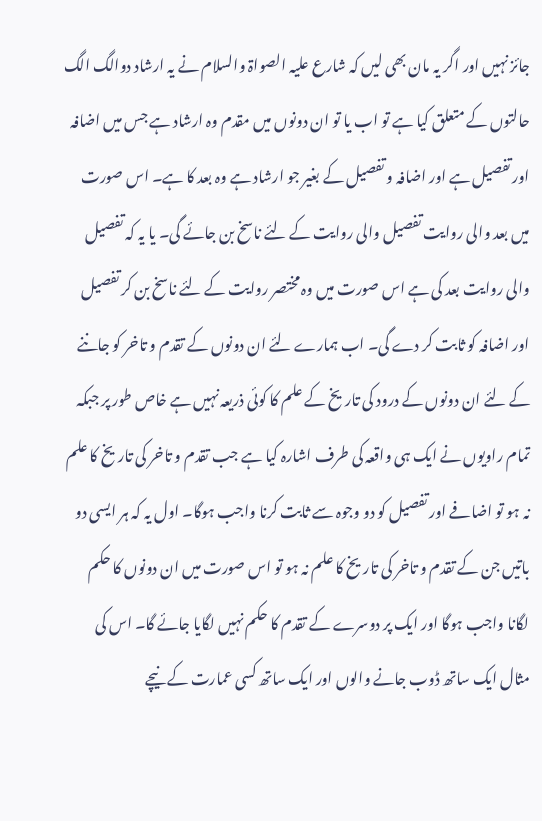جائز نہیں اور اگر یہ مان بھی لیں کہ شارع علیہ الصواۃ والسلام نے یہ ارشاد دوالگ الگ حالتوں کے متعلق کیا ہے تو اب یا تو ان دونوں میں مقدم وہ ارشاد ہے جس میں اضافہ اور تفصیل ہے اور اضافہ و تفصیل کے بغیر جو ارشاد ہے وہ بعد کا ہے۔ اس صورت میں بعد والی روایت تفصیل والی روایت کے لئے ناسخ بن جائے گی۔ یا یہ کہ تفصیل والی روایت بعد کی ہے اس صورت میں وہ مختصر روایت کے لئے ناسخ بن کر تفصیل اور اضافہ کو ثابت کر دے گی۔ اب ہمارے لئے ان دونوں کے تقدم و تاخر کو جاننے کے لئے ان دونوں کے درود کی تاریخ کے علم کا کوئی ذریعہ نہیں ہے خاص طور پر جبکہ تمام راویوں نے ایک ہی واقعہ کی طرف اشارہ کیا ہے جب تقدم و تاخر کی تاریخ کا علم نہ ہو تو اضافے اور تفصیل کو دو وجوہ سے ثابت کرنا واجب ہوگا۔ اول یہ کہ ہر ایسی دو باتیں جن کے تقدم و تاخر کی تاریخ کا علم نہ ہو تو اس صورت میں ان دونوں کا حکم لگانا واجب ہوگا اور ایک پر دوسرے کے تقدم کا حکم نہیں لگایا جائے گا۔ اس کی مثال ایک ساتھ ڈوب جانے والوں اور ایک ساتھ کسی عمارت کے نیچے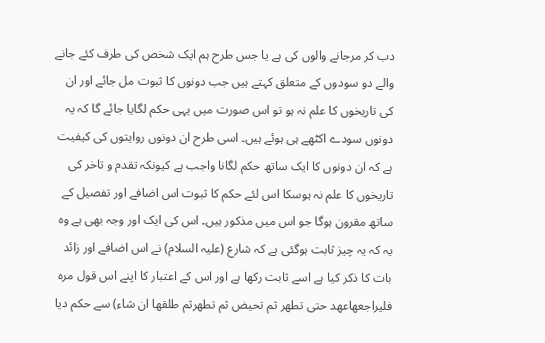دب کر مرجانے والوں کی ہے یا جس طرح ہم ایک شخص کی طرف کئے جانے والے دو سودوں کے متعلق کہتے ہیں جب دونوں کا ثبوت مل جائے اور ان کی تاریخوں کا علم نہ ہو تو اس صورت میں یہی حکم لگایا جائے گا کہ یہ دونوں سودے اکٹھے ہی ہوئے ہیں۔ اسی طرح ان دونوں روایتوں کی کیفیت ہے کہ ان دونوں کا ایک ساتھ حکم لگانا واجب ہے کیونکہ تقدم و تاخر کی تاریخوں کا علم نہ ہوسکا اس لئے حکم کا ثبوت اس اضافے اور تفصیل کے ساتھ مقرون ہوگا جو اس میں مذکور ہیں۔ اس کی ایک اور وجہ بھی ہے وہ یہ کہ یہ چیز ثابت ہوگئی ہے کہ شارع (علیہ السلام) نے اس اضافے اور زائد بات کا ذکر کیا ہے اسے ثابت رکھا ہے اور اس کے اعتبار کا اپنے اس قول مرہ فلیراجعھاعھد حتی تطھر ثم تحیض ثم تطھرثم طلقھا ان شاء) سے حکم دیا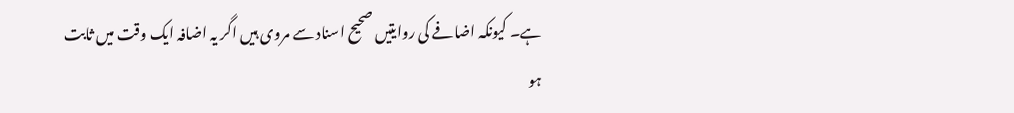ہے۔ کیونکہ اضافے کی روایتیں صحیح اسناد سے مروی ہیں اگر یہ اضافہ ایک وقت میں ثابت ہو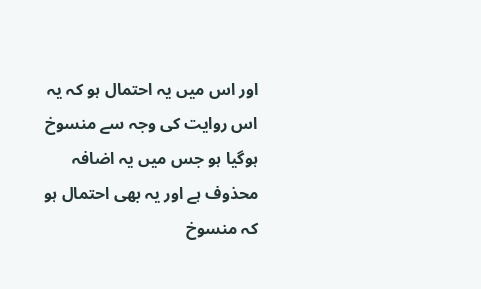اور اس میں یہ احتمال ہو کہ یہ اس روایت کی وجہ سے منسوخ ہوگیا ہو جس میں یہ اضافہ محذوف ہے اور یہ بھی احتمال ہو کہ منسوخ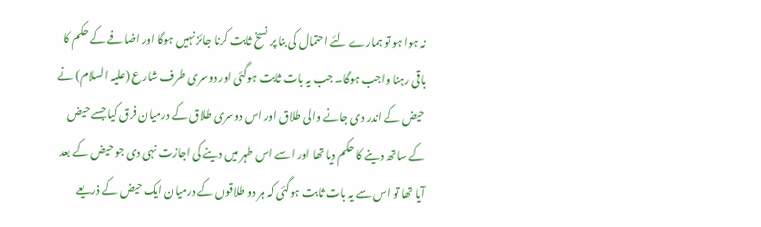نہ ہوا ہو تو ہمارے لئے احتمال کی بنا پر نسخ ثابت کرنا جائز نہیں ہوگا اور اضافے کے حکم کا باقی رہنا واجب ہوگا۔ جب یہ بات ثابت ہوگئی اور دوسری طرف شارع (علیہ السلام) نے حیض کے اندر دی جانے والی طلاق اور اس دوسری طلاق کے درمیان فرق کیا جسے حیض کے ساتھ دینے کا حکم دیا تھا اور اسے اس طہر میں دینے کی اجازت نہی دی جو حیض کے بعد آیا تھا تو اس سے یہ بات ثابت ہوگئی کہ ہر دو طلاقوں کے درمیان ایک حیض کے ذریعے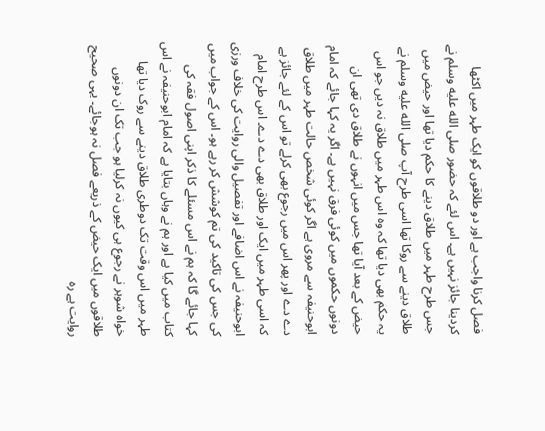فصل کرنا واجب ہے اور دو طلاقوں کو ایک طہر میں اکٹھا کردینا جائز نہیں ہے۔ اس لئے کہ حضور صلى الله عليه وسلم نے جس طرح طہر میں طلاق دینے کا حکم دیا تھا اور حیض میں طلاق دینے سے روکا تھا اسی طرح آپ صلى الله عليه وسلم نے یہ حکم بھی دیا تھا کہ وہ اس طہر میں طلاق نہ دیں جو اس حیض کے بعد آیا تھا جس میں انہوں نے طلاق دی تھی ان دونوں حکموں میں کوئی فرق نہیں ہے۔ اگر یہ کہا جائے کہ امام ابوحنیفہ سے مروی ہے اگر کوئی شخص حالت طہر میں طلاق دے دے اور پھر اس میں رجوع بھی کرلے تو اس کے لئے جائز ہے کہ اسی طہر میں ایک اور طلاق بھی دے دے۔ اس طرح امام ابوحنیفہ نے اس اضافے اور تفصیل والی روایت کی خلاف ورزی کی جس کی تاکید کی تم کوشش کر رہے ہو۔ اس کے جواب میں کہا جائے گا کہ ہم نے اس مسئلے کا ذکر اپنی اصول فقہ کی کتاب میں کیا ہے اور ہم نے وہاں بتایا ہے کہ امام ابوحنیفہ نے اس طہر میں اس وقت تک دوطری طلاق دینے سے روک دیا تھا خواہ شوہر نے رجوع ہی کیوں نہ کرلیا ہو جب تک ان دونوں طلاقوں میں ایک حیض کے ذریعے فصل نہ ہوجائے۔ یہی صحیح روایت ہے رہ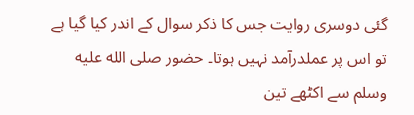گئی دوسری روایت جس کا ذکر سوال کے اندر کیا گیا ہے تو اس پر عملدرآمد نہیں ہوتا۔ حضور صلى الله عليه وسلم سے اکٹھے تین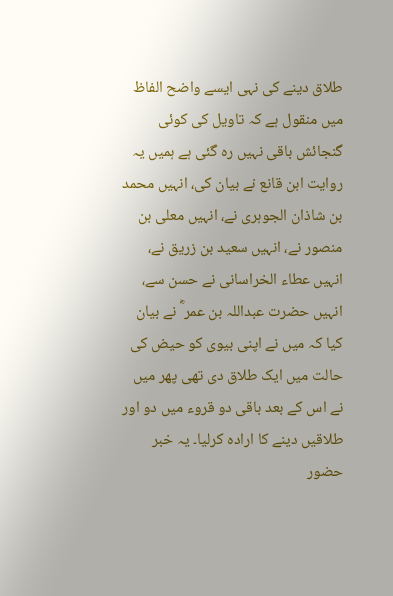طلاق دینے کی نہی ایسے واضح الفاظ میں منقول ہے کہ تاویل کی کوئی گنجائش باقی نہیں رہ گئی ہے ہمیں یہ روایت ابن قانع نے بیان کی، انہیں محمد بن شاذان الجوہری نے، انہیں معلی بن منصور نے، انہیں سعید بن زریق نے، انہیں عطاء الخراسانی نے حسن سے، انہیں حضرت عبداللہ بن عمر ؓ نے بیان کیا کہ میں نے اپنی بیوی کو حیض کی حالت میں ایک طلاق دی تھی پھر میں نے اس کے بعد باقی دو قروء میں دو اور طلاقیں دینے کا ارادہ کرلیا۔ یہ خبر حضور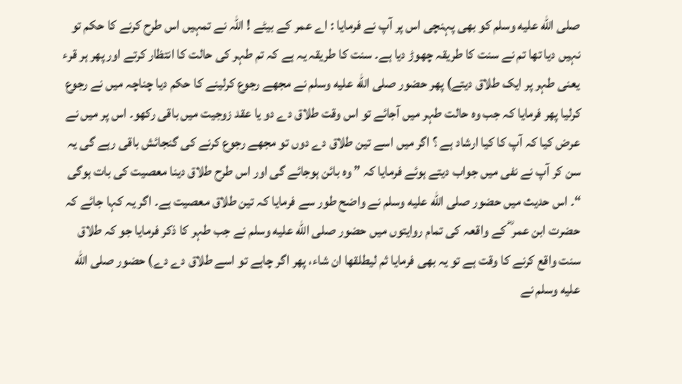صلى الله عليه وسلم کو بھی پہنچی اس پر آپ نے فرمایا : اے عمر کے بیٹے ! اللہ نے تمہیں اس طرح کرنے کا حکم تو نہیں دیا تھا تم نے سنت کا طریقہ چھوڑ دیا ہے۔ سنت کا طریقہ یہ ہے کہ تم طہر کی حالت کا انتظار کرتے اور پھر ہر قرء یعنی طہر پر ایک طلاق دیتے) پھر حضور صلى الله عليه وسلم نے مجھے رجوع کرلینے کا حکم دیا چناچہ میں نے رجوع کرلیا پھر فرمایا کہ جب وہ حالت طہر میں آجائے تو اس وقت طلاق دے دو یا عقد زوجیت میں باقی رکھو۔ اس پر میں نے عرض کیا کہ آپ کا کیا ارشاد ہے ؟ اگر میں اسے تین طلاق دے دوں تو مجھے رجوع کرنے کی گنجائش باقی رہے گی یہ سن کر آپ نے نفی میں جواب دیتے ہوئے فرمایا کہ ” وہ بائن ہوجائے گی اور اس طرح طلاق دینا معصیت کی بات ہوگی “۔ اس حدیث میں حضور صلى الله عليه وسلم نے واضح طور سے فرمایا کہ تین طلاق معصیت ہے۔ اگر یہ کہا جائے کہ حضرت ابن عمر ؓ کے واقعہ کی تمام روایتوں میں حضور صلى الله عليه وسلم نے جب طہر کا ذکر فرمایا جو کہ طلاق سنت واقع کرنے کا وقت ہے تو یہ بھی فرمایا ثم لیطلقھا ان شاء، پھر اگر چاہے تو اسے طلاق دے دے) حضور صلى الله عليه وسلم نے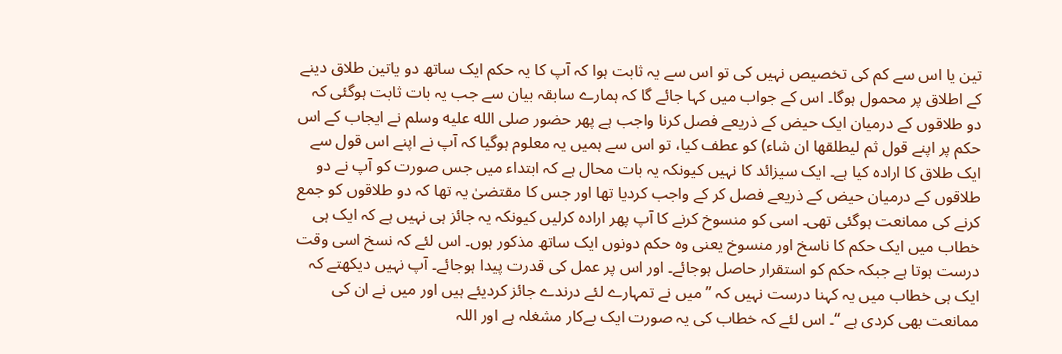تین یا اس سے کم کی تخصیص نہیں کی تو اس سے یہ ثابت ہوا کہ آپ کا یہ حکم ایک ساتھ دو یاتین طلاق دینے کے اطلاق پر محمول ہوگا۔ اس کے جواب میں کہا جائے گا کہ ہمارے سابقہ بیان سے جب یہ بات ثابت ہوگئی کہ دو طلاقوں کے درمیان ایک حیض کے ذریعے فصل کرنا واجب ہے پھر حضور صلى الله عليه وسلم نے ایجاب کے اس حکم پر اپنے قول ثم لیطلقھا ان شاء) کو عطف کیا، تو اس سے ہمیں یہ معلوم ہوگیا کہ آپ نے اپنے اس قول سے ایک طلاق کا ارادہ کیا ہے۔ ایک سیزائد کا نہیں کیونکہ یہ بات محال ہے کہ ابتداء میں جس صورت کو آپ نے دو طلاقوں کے درمیان حیض کے ذریعے فصل کر کے واجب کردیا تھا اور جس کا مقتضیٰ یہ تھا کہ دو طلاقوں کو جمع کرنے کی ممانعت ہوگئی تھی۔ اسی کو منسوخ کرنے کا آپ پھر ارادہ کرلیں کیونکہ یہ جائز ہی نہیں ہے کہ ایک ہی خطاب میں ایک حکم کا ناسخ اور منسوخ یعنی وہ حکم دونوں ایک ساتھ مذکور ہوں۔ اس لئے کہ نسخ اسی وقت درست ہوتا ہے جبکہ حکم کو استقرار حاصل ہوجائے۔ اور اس پر عمل کی قدرت پیدا ہوجائے۔ آپ نہیں دیکھتے کہ ایک ہی خطاب میں یہ کہنا درست نہیں کہ ” میں نے تمہارے لئے درندے جائز کردیئے ہیں اور میں نے ان کی ممانعت بھی کردی ہے “۔ اس لئے کہ خطاب کی یہ صورت ایک بےکار مشغلہ ہے اور اللہ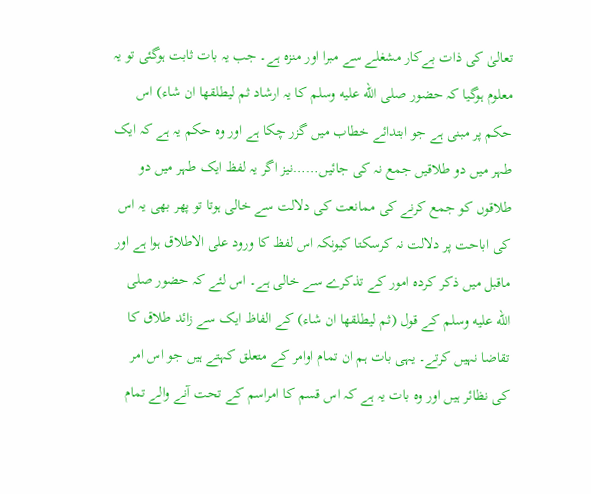تعالیٰ کی ذات بےکار مشغلے سے مبرا اور منزہ ہے۔ جب یہ بات ثابت ہوگئی تو یہ معلوم ہوگیا کہ حضور صلى الله عليه وسلم کا یہ ارشاد ثم لیطلقھا ان شاء) اس حکم پر مبنی ہے جو ابتدائے خطاب میں گزر چکا ہے اور وہ حکم یہ ہے کہ ایک طہر میں دو طلاقیں جمع نہ کی جائیں……نیز اگر یہ لفظ ایک طہر میں دو طلاقوں کو جمع کرنے کی ممانعت کی دلالت سے خالی ہوتا تو پھر بھی یہ اس کی اباحت پر دلالت نہ کرسکتا کیونکہ اس لفظ کا ورود علی الاطلاق ہوا ہے اور ماقبل میں ذکر کردہ امور کے تذکرے سے خالی ہے۔ اس لئے کہ حضور صلى الله عليه وسلم کے قول (ثم لیطلقھا ان شاء) کے الفاظ ایک سے زائد طلاق کا تقاضا نہیں کرتے۔ یہی بات ہم ان تمام اوامر کے متعلق کہتے ہیں جو اس امر کی نظائر ہیں اور وہ بات یہ ہے کہ اس قسم کا امراسم کے تحت آنے والے تمام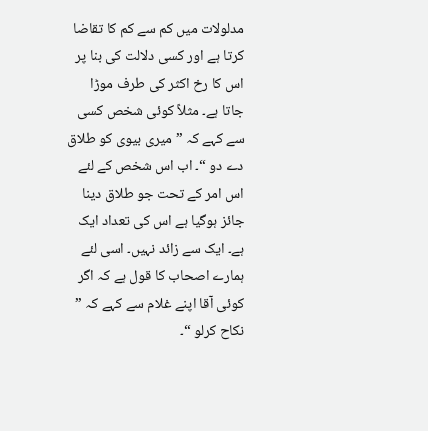مدلولات میں کم سے کم کا تقاضا کرتا ہے اور کسی دلالت کی بنا پر اس کا رخ اکثر کی طرف موڑا جاتا ہے۔ مثلاً کوئی شخص کسی سے کہے کہ ” میری بیوی کو طلاق دے دو “۔ اب اس شخص کے لئے اس امر کے تحت جو طلاق دینا جائز ہوگیا ہے اس کی تعداد ایک ہے۔ ایک سے زائد نہیں۔ اسی لئے ہمارے اصحاب کا قول ہے کہ اگر کوئی آقا اپنے غلام سے کہے کہ ” نکاح کرلو “۔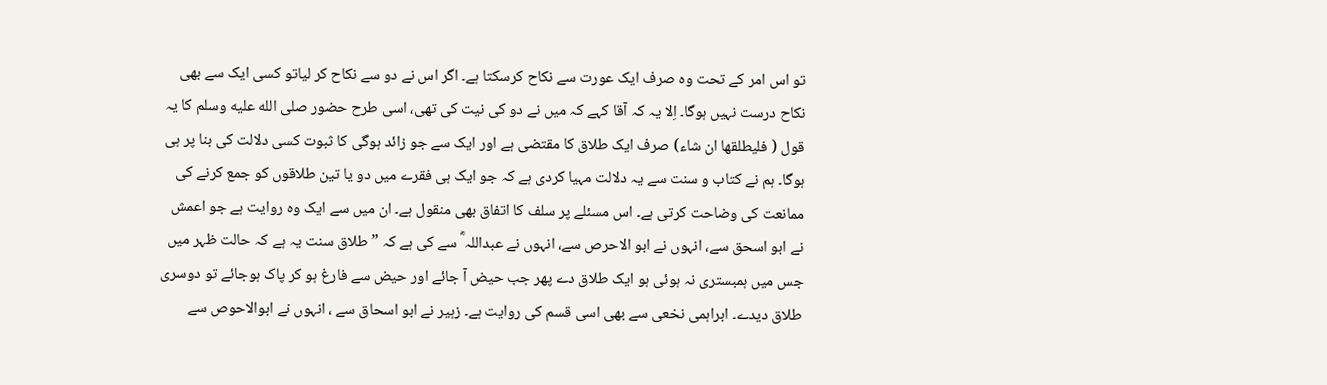تو اس امر کے تحت وہ صرف ایک عورت سے نکاح کرسکتا ہے۔ اگر اس نے دو سے نکاح کر لیاتو کسی ایک سے بھی نکاح درست نہیں ہوگا۔ اِلا یہ کہ آقا کہے کہ میں نے دو کی نیت کی تھی، اسی طرح حضور صلى الله عليه وسلم کا یہ قول ( فلیطلقھا ان شاء) صرف ایک طلاق کا مقتضی ہے اور ایک سے جو زائد ہوگی کا ثبوت کسی دلالت کی بنا پر ہی ہوگا۔ ہم نے کتاب و سنت سے یہ دلالت مہیا کردی ہے کہ جو ایک ہی فقرے میں دو یا تین طلاقوں کو جمع کرنے کی ممانعت کی وضاحت کرتی ہے۔ اس مسئلے پر سلف کا اتفاق بھی منقول ہے۔ ان میں سے ایک وہ روایت ہے جو اعمش نے ابو اسحق سے، انہوں نے ابو الاحرص سے، انہوں نے عبداللہ ؓ سے کی ہے کہ ” طلاق سنت یہ ہے کہ حالت ظہر میں جس میں ہمبستری نہ ہوئی ہو ایک طلاق دے پھر جب حیض آ جائے اور حیض سے فارغ ہو کر پاک ہوجائے تو دوسری طلاق دیدے۔ ابراہمی نخعی سے بھی اسی قسم کی روایت ہے۔ زہیر نے ابو اسحاق سے ، انہوں نے ابوالاحوص سے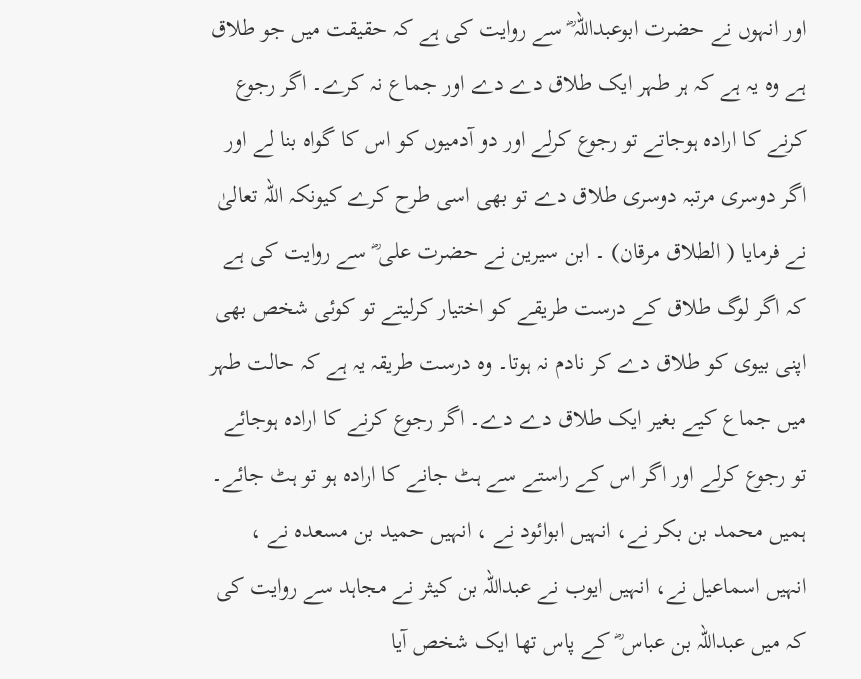اور انہوں نے حضرت ابوعبداللہ ؓ سے روایت کی ہے کہ حقیقت میں جو طلاق ہے وہ یہ ہے کہ ہر طہر ایک طلاق دے دے اور جماع نہ کرے۔ اگر رجوع کرنے کا ارادہ ہوجاتے تو رجوع کرلے اور دو آدمیوں کو اس کا گواہ بنا لے اور اگر دوسری مرتبہ دوسری طلاق دے تو بھی اسی طرح کرے کیونکہ اللہ تعالیٰ نے فرمایا ( الطلاق مرقان) ۔ ابن سیرین نے حضرت علی ؓ سے روایت کی ہے کہ اگر لوگ طلاق کے درست طریقے کو اختیار کرلیتے تو کوئی شخص بھی اپنی بیوی کو طلاق دے کر نادم نہ ہوتا۔ وہ درست طریقہ یہ ہے کہ حالت طہر میں جماع کیے بغیر ایک طلاق دے دے۔ اگر رجوع کرنے کا ارادہ ہوجائے تو رجوع کرلے اور اگر اس کے راستے سے ہٹ جانے کا ارادہ ہو تو ہٹ جائے۔ ہمیں محمد بن بکر نے، انہیں ابوائود نے ، انہیں حمید بن مسعدہ نے ، انہیں اسماعیل نے، انہیں ایوب نے عبداللہ بن کیثر نے مجاہد سے روایت کی کہ میں عبداللہ بن عباس ؓ کے پاس تھا ایک شخص آیا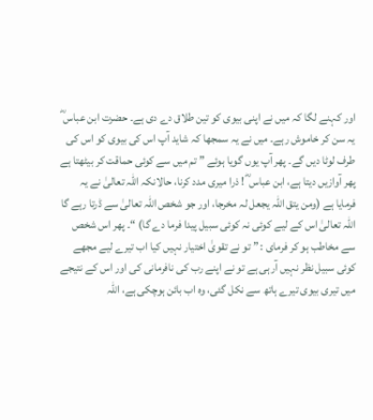اور کہنے لگا کہ میں نے اپنی بیوی کو تین طلاق دے دی ہے۔ حضرت ابن عباس ؓ یہ سن کر خاموش رہے۔ میں نے یہ سمجھا کہ شاید آپ اس کی بیوی کو اس کی طرف لوٹا دیں گے۔ پھر آپ یوں گویا ہوئے ” تم میں سے کوئی حماقت کر بیٹھتا ہے پھر آوازیں دیتا ہے، ابن عباس ؓ ! ذرا میری مدد کرنا، حالانکہ اللہ تعالیٰ نے یہ فرمایا ہے (ومن یتق اللہ یجعل لہ مخرجا، اور جو شخص اللہ تعالیٰ سے ڈرتا رہے گا اللہ تعالیٰ اس کے لیے کوئی نہ کوئی سبیل پیدا فرما دے گا) “۔ پھر اس شخص سے مخاطب ہو کر فرمای : ” تو نے تقویٰ اختیار نہیں کیا اب تیرے لیے مجھے کوئی سبیل نظر نہیں آرہی ہے تو نے اپنے رب کی نافرمانی کی اور اس کے نتیجے میں تیری بیوی تیرے ہاتھ سے نکل گئی، وہ اب بائن ہوچکی ہے، اللہ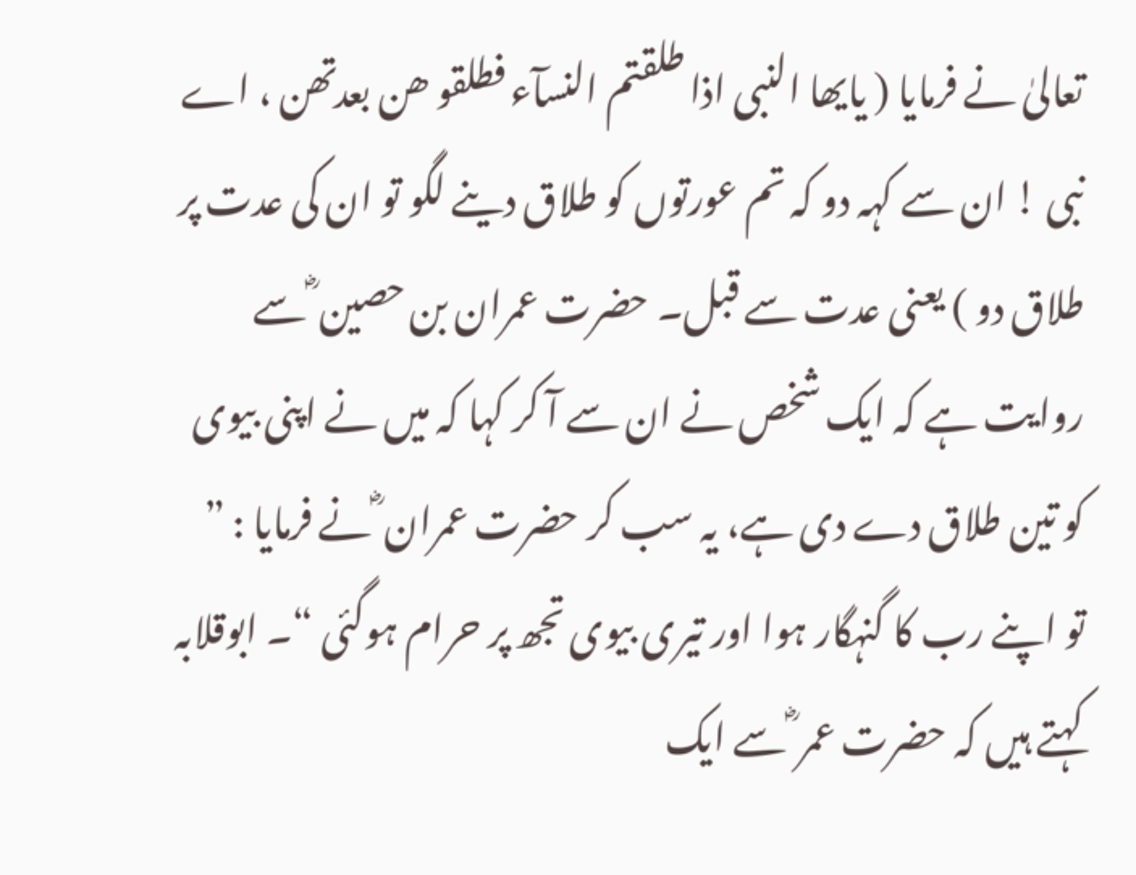تعالیٰ نے فرمایا ( یایھا النبی اذا طلقتم النسآء فطلقو ھن بعدتھن ، اے نبی ! ان سے کہہ دو کہ تم عورتوں کو طلاق دینے لگو تو ان کی عدت پر طلاق دو ) یعنی عدت سے قبل۔ حضرت عمران بن حصین ؓ سے روایت ہے کہ ایک شخص نے ان سے آ کر کہا کہ میں نے اپنی بیوی کو تین طلاق دے دی ہے، یہ سب کر حضرت عمران ؓ نے فرمایا : ” تو اپنے رب کا گنہگار ہوا اور تیری بیوی تجھ پر حرام ہوگئی “۔ ابوقلابہ کہتے ہیں کہ حضرت عمر ؓ سے ایک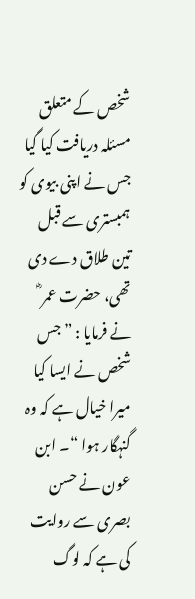شخص کے متعلق مسئلہ دریافت کیا گیا جس نے اپنی بیوی کو ہمبستری سے قبل تین طلاق دے دی تھی، حضرت عمر ؓ نے فرمایا : ” جس شخص نے ایسا کیا میرا خیال ہے کہ وہ گنہگار ہوا “۔ ابن عون نے حسن بصری سے روایت کی ہے کہ لوگ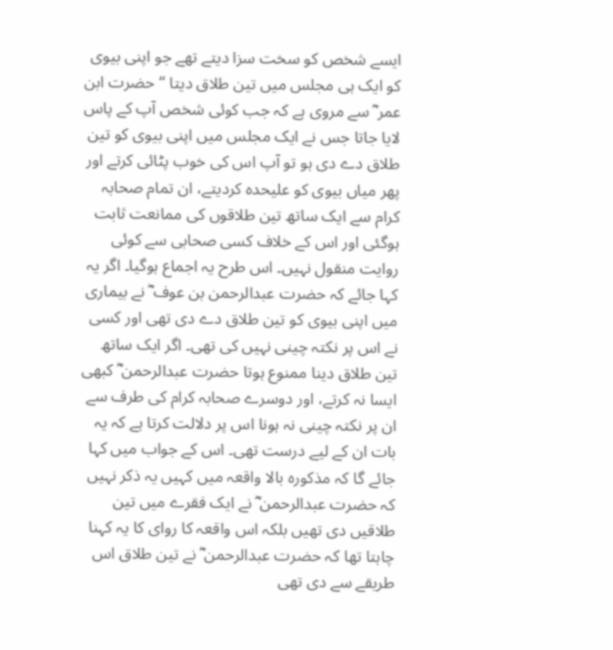ایسے شخص کو سخت سزا دیتے تھے جو اپنی بیوی کو ایک ہی مجلس میں تین طلاق دیتا “ حضرت ابن عمر ؓ سے مروی ہے کہ جب کوئی شخص آپ کے پاس لایا جاتا جس نے ایک مجلس میں اپنی بیوی کو تین طلاق دے دی ہو تو آپ اس کی خوب پٹائی کرتے اور پھر میاں بیوی کو علیحدہ کردیتے، ان تمام صحابہ کرام سے ایک ساتھ تین طلاقوں کی ممانعت ثابت ہوگئی اور اس کے خلاف کسی صحابی سے کوئی روایت منقول نہیں۔ اس طرح یہ اجماع ہوگیا۔ اگر یہ کہا جائے کہ حضرت عبدالرحمن بن عوف ؓ نے بیماری میں اپنی بیوی کو تین طلاق دے دی تھی اور کسی نے اس پر نکتہ چینی نہیں کی تھی۔ اگر ایک ساتھ تین طلاق دینا ممنوع ہوتا حضرت عبدالرحمن ؓ کبھی ایسا نہ کرتے، اور دوسرے صحابہ کرام کی طرف سے ان پر نکتہ چینی نہ ہونا اس پر دلالت کرتا ہے کہ یہ بات ان کے لیے درست تھی۔ اس کے جواب میں کہا جائے گا کہ مذکورہ بالا واقعہ میں کہیں یہ ذکر نہیں کہ حضرت عبدالرحمن ؓ نے ایک فقرے میں تین طلاقیں دی تھیں بلکہ اس واقعہ کا روای کا یہ کہنا چاہتا تھا کہ حضرت عبدالرحمن ؓ نے تین طلاق اس طریقے سے دی تھی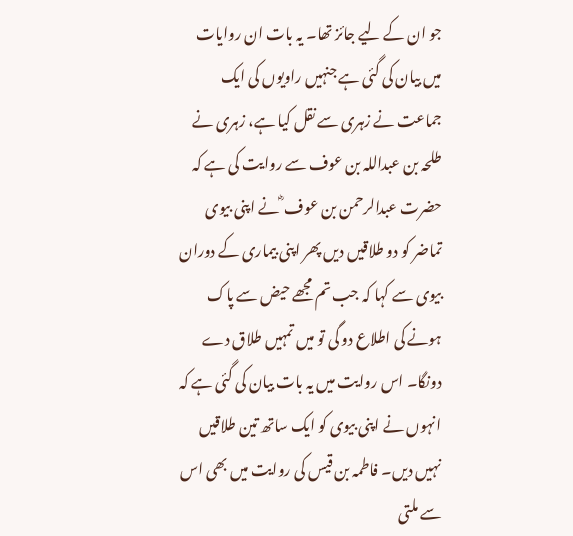جو ان کے لیے جائز تھا۔ یہ بات ان روایات میں بیان کی گئی ہے جنہیں راویوں کی ایک جماعت نے زہری سے نقل کیا ہے، زہری نے طلحہ بن عبداللہ بن عوف سے روایت کی ہے کہ حضرت عبدالرحمن بن عوف ؓ نے اپنی بیوی تماضر کو دو طلاقیں دیں پھر اپنی بیماری کے دوران بیوی سے کہا کہ جب تم مجھے حیض سے پاک ہونے کی اطلاع دو گی تو میں تمہیں طلاق دے دونگا۔ اس روایت میں یہ بات بیان کی گئی ہے کہ انہوں نے اپنی بیوی کو ایک ساتھ تین طلاقیں نہیں دیں۔ فاطمہ بن قیس کی روایت میں بھی اس سے ملتی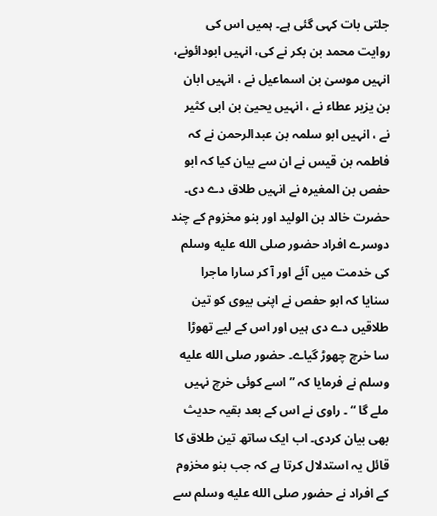جلتی بات کہی گئی ہے۔ ہمیں اس کی روایت محمد بن بکر نے کی، انہیں ابودائونے، انہیں موسیٰ بن اسماعیل نے ، انہیں ابان بن یزیر عطاء نے ، انہیں یحییٰ بن ابی کثیر نے ، انہیں ابو سلمہ بن عبدالرحمن نے کہ فاطمہ بن قیس نے ان سے بیان کیا کہ ابو حفص بن المغیرہ نے انہیں طلاق دے دی۔ حضرت خالد بن الولید اور بنو مخزوم کے چند دوسرے افراد حضور صلى الله عليه وسلم کی خدمت میں آئے اور آ کر سارا ماجرا سنایا کہ ابو حفص نے اپنی بیوی کو تین طلاقیں دے دی ہیں اور اس کے لیے تھوڑا سا خرچ چھوڑ گیاے۔ حضور صلى الله عليه وسلم نے فرمایا کہ ” اسے کوئی خرچ نہیں ملے گا “ ۔ راوی نے اس کے بعد بقیہ حدیث بھی بیان کردی۔ اب ایک ساتھ تین طلاق کا قائل یہ استدلال کرتا ہے کہ جب بنو مخزوم کے افراد نے حضور صلى الله عليه وسلم سے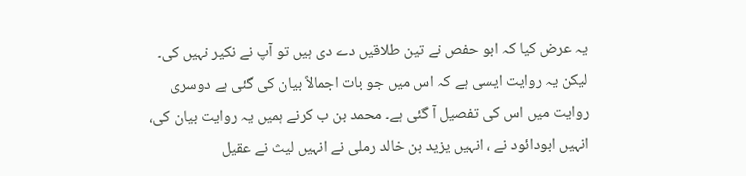یہ عرض کیا کہ ابو حفص نے تین طلاقیں دے دی ہیں تو آپ نے نکیر نہیں کی۔ لیکن یہ روایت ایسی ہے کہ اس میں جو بات اجمالاً بیان کی گئی ہے دوسری روایت میں اس کی تفصیل آ گئی ہے۔ محمد بن ب کرنے ہمیں یہ روایت بیان کی، انہیں ابودائود نے ، انہیں یزید بن خالد رملی نے انہیں لیث نے عقیل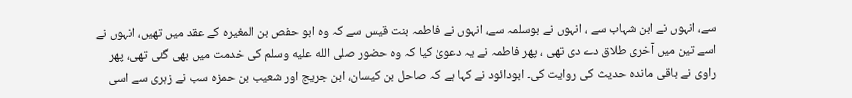سے، انہوں نے ابن شہاب سے ، انہوں نے بوسلمہ سے، انہوں نے فاطمہ بنت قیس سے کہ وہ ابو حفص بن المغیرہ کے عقد میں تھیں، انہوں نے اسے تین میں آخری طلاق دے دی تھی ، پھر فاطمہ نے یہ دعویٰ کیا کہ وہ حضور صلى الله عليه وسلم کی خدمت میں بھی گئی تھی، پھر راوی نے باقی ماندہ حدیث کی روایت کی۔ ابودائود نے کہا ہے کہ صاحل بن کیسان، ابن جریج اور شعیب بن حمزہ سب نے زہری سے اسی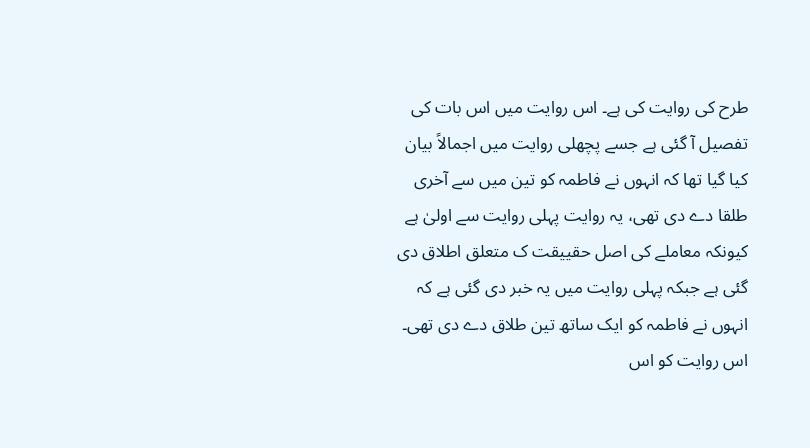طرح کی روایت کی ہے۔ اس روایت میں اس بات کی تفصیل آ گئی ہے جسے پچھلی روایت میں اجمالاً بیان کیا گیا تھا کہ انہوں نے فاطمہ کو تین میں سے آخری طلقا دے دی تھی، یہ روایت پہلی روایت سے اولیٰ ہے کیونکہ معاملے کی اصل حقییقت ک متعلق اطلاق دی گئی ہے جبکہ پہلی روایت میں یہ خبر دی گئی ہے کہ انہوں نے فاطمہ کو ایک ساتھ تین طلاق دے دی تھی۔ اس روایت کو اس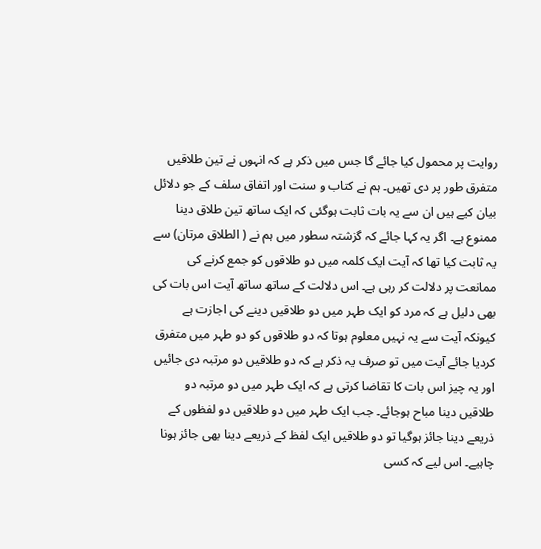روایت پر محمول کیا جائے گا جس میں ذکر ہے کہ انہوں نے تین طلاقیں متفرق طور پر دی تھیں۔ ہم نے کتاب و سنت اور اتفاق سلف کے جو دلائل بیان کیے ہیں ان سے یہ بات ثابت ہوگئی کہ ایک ساتھ تین طلاق دینا ممنوع ہے۔ اگر یہ کہا جائے کہ گزشتہ سطور میں ہم نے ( الطلاق مرتان) سے یہ ثابت کیا تھا کہ آیت ایک کلمہ میں دو طلاقوں کو جمع کرنے کی ممانعت پر دلالت کر رہی ہے۔ اس دلالت کے ساتھ ساتھ آیت اس بات کی بھی دلیل ہے کہ مرد کو ایک طہر میں دو طلاقیں دینے کی اجازت ہے کیونکہ آیت سے یہ نہیں معلوم ہوتا کہ دو طلاقوں کو دو طہر میں متفرق کردیا جائے آیت میں تو صرف یہ ذکر ہے کہ دو طلاقیں دو مرتبہ دی جائیں اور یہ چیز اس بات کا تقاضا کرتی ہے کہ ایک طہر میں دو مرتبہ دو طلاقیں دینا مباح ہوجائے۔ جب ایک طہر میں دو طلاقیں دو لفظوں کے ذریعے دینا جائز ہوگیا تو دو طلاقیں ایک لفظ کے ذریعے دینا بھی جائز ہونا چاہیے۔ اس لیے کہ کسی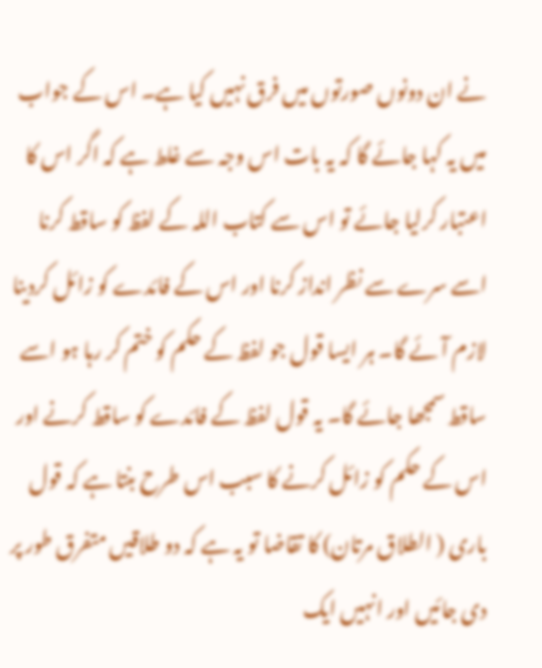نے ان دونوں صورتوں میں فرق نہیں کیا ہے۔ اس کے جواب میں یہ کہا جائے گا کہ یہ بات اس وجہ سے غلط ہے کہ اگر اس کا اعتبار کرلیا جائے تو اس سے کتاب اللہ کے لفظ کو ساقط کرنا اسے سرے سے نظر انداز کرنا اور اس کے فائدے کو زائل کردینا لازم آئے گا۔ ہر ایسا قول جو لفظ کے حکم کو ختم کر رہا ہو اسے ساقط سمجھا جائے گا۔ یہ قول لفظ کے فائدے کو ساقط کرنے اور اس کے حکم کو زائل کرنے کا سبب اس طرح بنتا ہے کہ قول باری ( الطلاق مرتان) کا تقاضا تو یہ ہے کہ دو طلاقیں متفرق طور پر دی جائیں اور انہیں ایک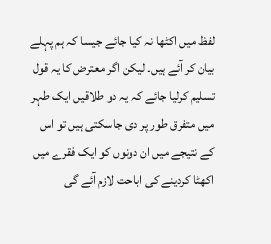لفظ میں اکٹھا نہ کیا جائے جیسا کہ ہم پہلے بیان کر آئے ہیں۔ لیکن اگر معترض کا یہ قول تسلیم کرلیا جائے کہ یہ دو طلاقیں ایک طہر میں متفرق طور پر دی جاسکتی ہیں تو اس کے نتیجے میں ان دونوں کو ایک فقرے میں اکھٹا کردینے کی اباحت لازم آئے گی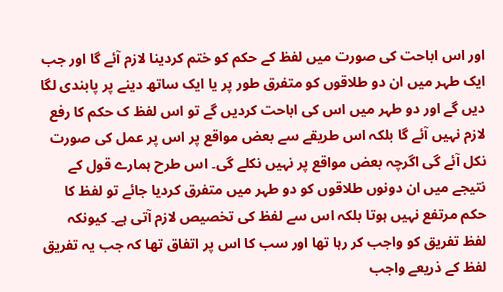اور اس اباحت کی صورت میں لفظ کے حکم کو ختم کردینا لازم آئے گا اور جب ایک طہر میں ان دو طلاقوں کو متفرق طور پر یا ایک ساتھ دینے پر پابندی لگا دیں گے اور دو طہر میں اس کی اباحت کردیں گے تو اس لفظ ک حکم کا رفع لازم نہیں آئے گا بلکہ اس طریقے سے بعض مواقع پر اس پر عمل کی صورت نکل آئے گی اگرچہ بعض مواقع پر نہیں نکلے گی۔ اس طرح ہمارے قول کے نتیجے میں ان دونوں طلاقوں کو دو طہر میں متفرق کردیا جائے تو لفظ کا حکم مرتفع نہیں ہوتا بلکہ اس سے لفظ کی تخصیص لازم آتی ہے۔ کیونکہ لفظ تفریق کو واجب کر رہا تھا اور سب کا اس پر اتفاق تھا کہ جب یہ تفریق لفظ کے ذریعے واجب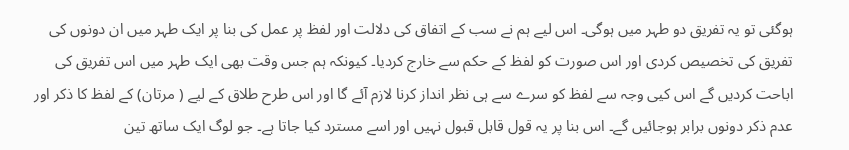ہوگئی تو یہ تفریق دو طہر میں ہوگی۔ اس لیے ہم نے سب کے اتفاق کی دلالت اور لفظ پر عمل کی بنا پر ایک طہر میں ان دونوں کی تفریق کی تخصیص کردی اور اس صورت کو لفظ کے حکم سے خارج کردیا۔ کیونکہ ہم جس وقت بھی ایک طہر میں اس تفریق کی اباحت کردیں گے اس کیی وجہ سے لفظ کو سرے سے ہی نظر انداز کرنا لازم آئے گا اور اس طرح طلاق کے لیے ( مرتان) کے لفظ کا ذکر اور عدم ذکر دونوں برابر ہوجائیں گے۔ اس بنا پر یہ قول قابل قبول نہیں اور اسے مسترد کیا جاتا ہے۔ جو لوگ ایک ساتھ تین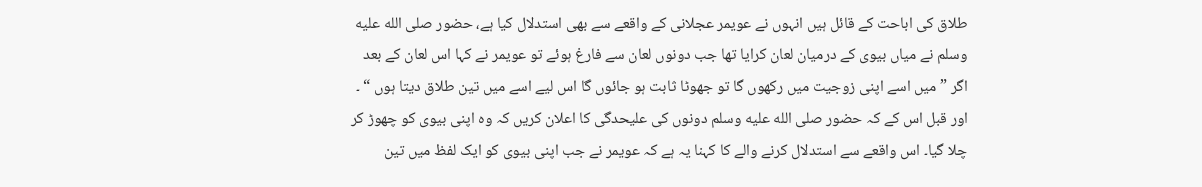طلاق کی اباحت کے قائل ہیں انہوں نے عویمر عجلانی کے واقعے سے بھی استدلال کیا ہے، حضور صلى الله عليه وسلم نے میاں بیوی کے درمیان لعان کرایا تھا جب دونوں لعان سے فارغ ہوئے تو عویمر نے کہا اس لعان کے بعد اگر ” میں اسے اپنی زوجیت میں رکھوں گا تو جھوٹا ثابت ہو جائوں گا اس لیے اسے میں تین طلاق دیتا ہوں “ ۔ اور قبل اس کے کہ حضور صلى الله عليه وسلم دونوں کی علیحدگی کا اعلان کریں کہ وہ اپنی بیوی کو چھوڑ کر چلا گیا۔ اس واقعے سے استدلال کرنے والے کا کہنا یہ ہے کہ عویمر نے جب اپنی بیوی کو ایک لفظ میں تین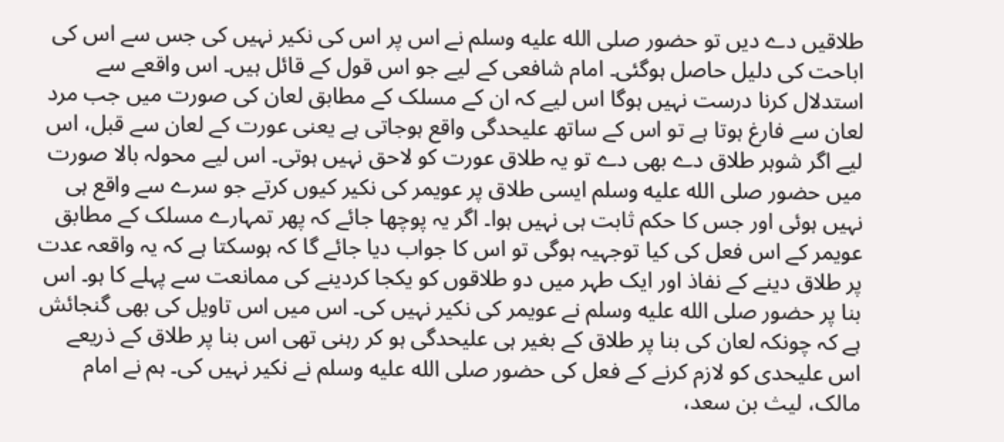طلاقیں دے دیں تو حضور صلى الله عليه وسلم نے اس پر اس کی نکیر نہیں کی جس سے اس کی اباحت کی دلیل حاصل ہوگئی۔ امام شافعی کے لیے جو اس قول کے قائل ہیں۔ اس واقعے سے استدلال کرنا درست نہیں ہوگا اس لیے کہ ان کے مسلک کے مطابق لعان کی صورت میں جب مرد لعان سے فارغ ہوتا ہے تو اس کے ساتھ علیحدگی واقع ہوجاتی ہے یعنی عورت کے لعان سے قبل، اس لیے اگر شوہر طلاق دے بھی دے تو یہ طلاق عورت کو لاحق نہیں ہوتی۔ اس لیے محولہ بالا صورت میں حضور صلى الله عليه وسلم ایسی طلاق پر عویمر کی نکیر کیوں کرتے جو سرے سے واقع ہی نہیں ہوئی اور جس کا حکم ثابت ہی نہیں ہوا۔ اگر یہ پوچھا جائے کہ پھر تمہارے مسلک کے مطابق عویمر کے اس فعل کی کیا توجہیہ ہوگی تو اس کا جواب دیا جائے گا کہ ہوسکتا ہے کہ یہ واقعہ عدت پر طلاق دینے کے نفاذ اور ایک طہر میں دو طلاقوں کو یکجا کردینے کی ممانعت سے پہلے کا ہو۔ اس بنا پر حضور صلى الله عليه وسلم نے عویمر کی نکیر نہیں کی۔ اس میں اس تاویل کی بھی گنجائش ہے کہ چونکہ لعان کی بنا پر طلاق کے بغیر ہی علیحدگی ہو کر رہنی تھی اس بنا پر طلاق کے ذریعے اس علیحدی کو لازم کرنے کے فعل کی حضور صلى الله عليه وسلم نے نکیر نہیں کی۔ ہم نے امام مالک، لیث بن سعد،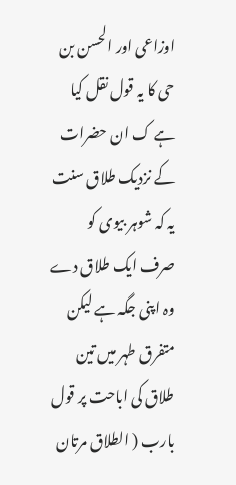اوزاعی اور الحسن بن حی کا یہ قول نقل کیا ہے ک ان حضرات کے نزدیک طلاق سنت یہ کہ شوہر بیوی کو صرف ایک طلاق دے وہ اپنی جگہ ہے لیکن متفرق طہر میں تین طلاق کی اباحت پر قول بارب ( الطلاق مرتان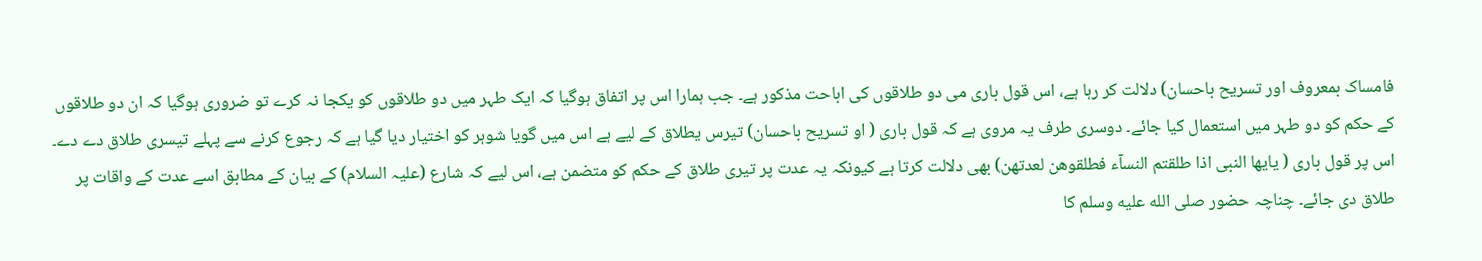فامساک بمعروف اور تسریح باحسان) دلالت کر رہا ہے، اس قول باری می دو طلاقوں کی اباحت مذکور ہے۔ جب ہمارا اس پر اتفاق ہوگیا کہ ایک طہر میں دو طلاقوں کو یکجا نہ کرے تو ضروری ہوگیا کہ ان دو طلاقوں کے حکم کو دو طہر میں استعمال کیا جائے۔ دوسری طرف یہ مروی ہے کہ قول باری ( او تسریح باحسان) تیرس یطلاق کے لیے ہے اس میں گویا شوہر کو اختیار دیا گیا ہے کہ رجوع کرنے سے پہلے تیسری طلاق دے دے۔ اس پر قول باری ( یایھا النبی اذا طلقتم النسآء فطلقوھن لعدتھن) بھی دلالت کرتا ہے کیونکہ یہ عدت پر تیری طلاق کے حکم کو متضمن ہے، اس لیے کہ شارع (علیہ السلام) کے بیان کے مطابق اسے عدت کے واقات پر طلاق دی جائے۔ چناچہ حضور صلى الله عليه وسلم کا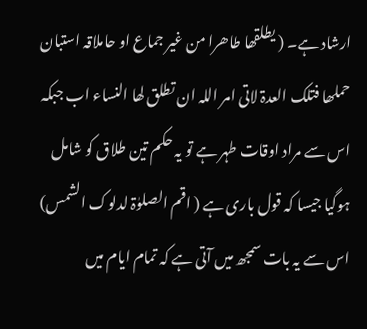ارشاد ہے۔ ( یطلقھا طاھرا من غیر جماع او حاملاقہ استبان حملھا فتلک العدۃ لاتی امر اللہ ان تطلق لھا النساء اب جبکہ اس سے مراد اوقات طہر ہے تو یہ حکم تین طلاق کو شامل ہوگیا جیسا کہ قول باری ہے ( اقم الصلوٰۃ لدلوک الشمس) اس سے یہ بات سمجھ میں آتی ہے کہ تمام ایام میں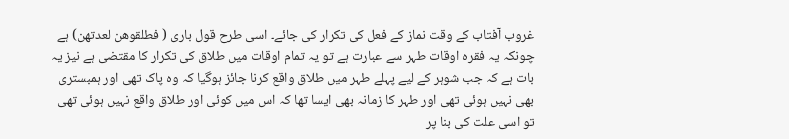غروب آفتاب کے وقت نماز کے فعل کی تکرار کی جائے۔ اسی طرح قول باری ( فطلقوھن لعدتھن) ہے چونکہ یہ فقرہ اوقات طہر سے عبارت ہے تو یہ تمام اوقات میں طلاق کی تکرار کا مقتضی ہے نیز یہ بات ہے کہ جب شوہر کے لیے پہلے طہر میں طلاق واقع کرنا جائز ہوگیا کہ وہ پاک تھی اور ہمبستری بھی نہیں ہوئی تھی اور طہر کا زمانہ بھی ایسا تھا کہ اس میں کوئی اور طلاق واقع نہیں ہوئی تھی تو اسی علت کی بنا پر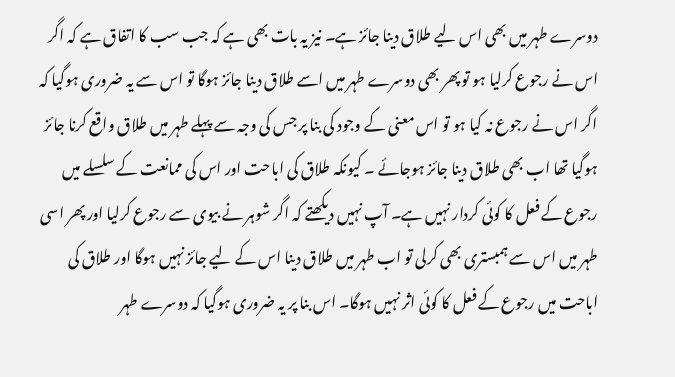دوسرے طہر میں بھی اس لیے طلاق دینا جائز ہے۔ نیز یہ بات بھی ہے کہ جب سب کا اتفاق ہے کہ اگر اس نے رجوع کرلیا ہو تو پھر بھی دوسرے طہر میں اسے طلاق دینا جائز ہوگا تو اس سے یہ ضروری ہوگیا کہ اگر اس نے رجوع نہ کیا ہو تو اس معنی کے وجود کی بنا پر جس کی وجہ سے پہلے طہر میں طلاق واقع کرنا جائز ہوگیا تھا اب بھی طلاق دینا جائز ہوجائے ۔ کیونکہ طلاق کی اباحت اور اس کی ممانعت کے سلسلے میں رجوع کے فعل کا کوئی کردار نہیں ہے۔ آپ نہیں دیکھتے کہ اگر شوہر نے بیوی سے رجوع کرلیا اور پھر اسی طہر میں اس سے ہمبستری بھی کرلی تو اب طہر میں طلاق دینا اس کے لیے جائز نہیں ہوگا اور طلاق کی اباحت میں رجوع کے فعل کا کوئی اثر نہیں ہوگا۔ اس بنا پر یہ ضروری ہوگیا کہ دوسرے طہر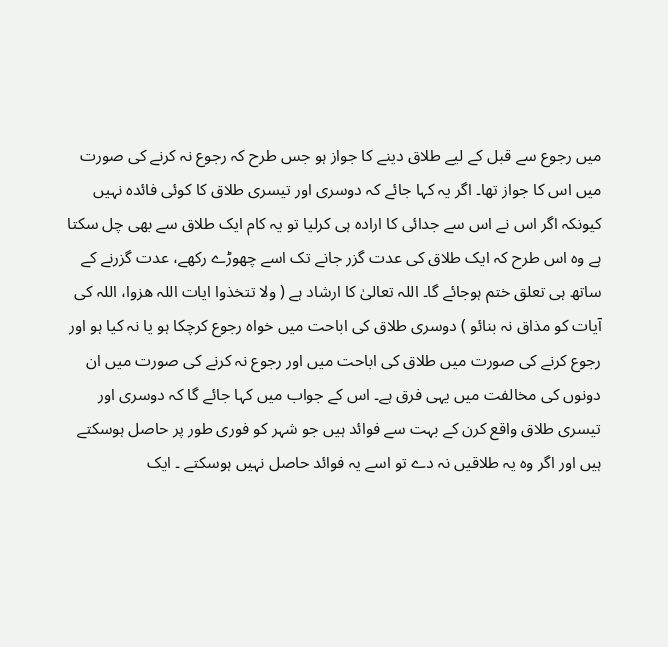میں رجوع سے قبل کے لیے طلاق دینے کا جواز ہو جس طرح کہ رجوع نہ کرنے کی صورت میں اس کا جواز تھا۔ اگر یہ کہا جائے کہ دوسری اور تیسری طلاق کا کوئی فائدہ نہیں کیونکہ اگر اس نے اس سے جدائی کا ارادہ ہی کرلیا تو یہ کام ایک طلاق سے بھی چل سکتا ہے وہ اس طرح کہ ایک طلاق کی عدت گزر جانے تک اسے چھوڑے رکھے، عدت گزرنے کے ساتھ ہی تعلق ختم ہوجائے گا۔ اللہ تعالیٰ کا ارشاد ہے ( ولا تتخذوا ایات اللہ ھزوا، اللہ کی آیات کو مذاق نہ بنائو ) دوسری طلاق کی اباحت میں خواہ رجوع کرچکا ہو یا نہ کیا ہو اور رجوع کرنے کی صورت میں طلاق کی اباحت میں اور رجوع نہ کرنے کی صورت میں ان دونوں کی مخالفت میں یہی فرق ہے۔ اس کے جواب میں کہا جائے گا کہ دوسری اور تیسری طلاق واقع کرن کے بہت سے فوائد ہیں جو شہر کو فوری طور پر حاصل ہوسکتے ہیں اور اگر وہ یہ طلاقیں نہ دے تو اسے یہ فوائد حاصل نہیں ہوسکتے ۔ ایک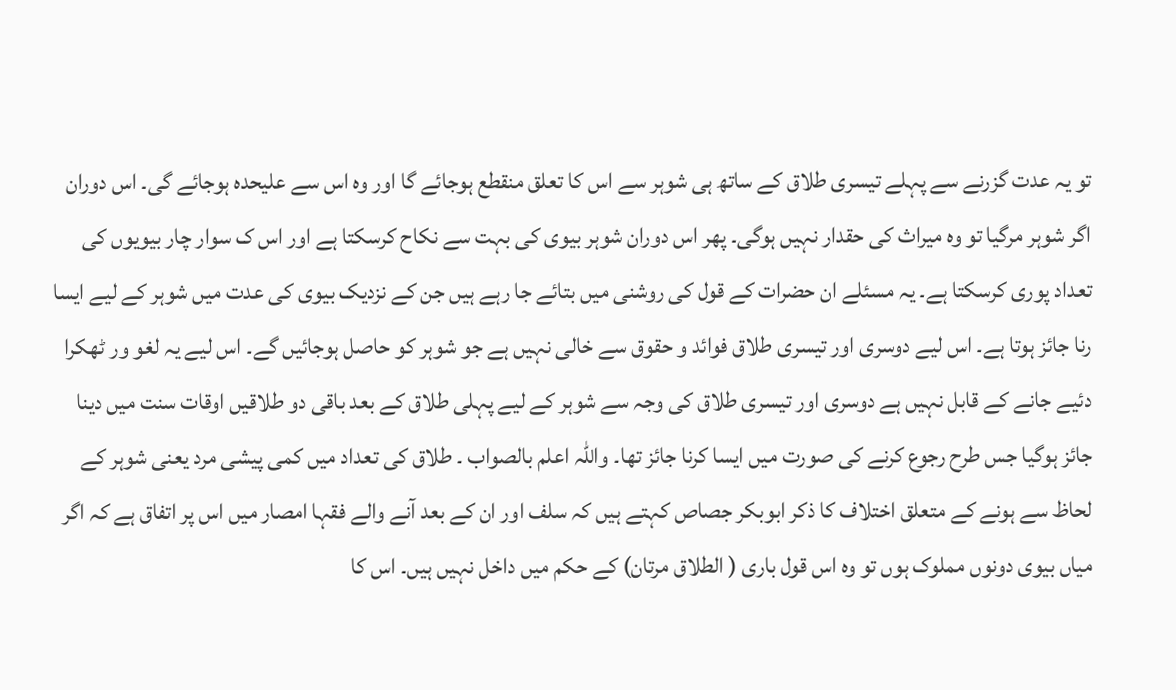تو یہ عدت گزرنے سے پہلے تیسری طلاق کے ساتھ ہی شوہر سے اس کا تعلق منقطع ہوجائے گا اور وہ اس سے علیحدہ ہوجائے گی۔ اس دوران اگر شوہر مرگیا تو وہ میراث کی حقدار نہیں ہوگی۔ پھر اس دوران شوہر بیوی کی بہت سے نکاح کرسکتا ہے اور اس ک سوار چار بیویوں کی تعداد پوری کرسکتا ہے۔ یہ مسئلے ان حضرات کے قول کی روشنی میں بتائے جا رہے ہیں جن کے نزدیک بیوی کی عدت میں شوہر کے لیے ایسا رنا جائز ہوتا ہے۔ اس لیے دوسری اور تیسری طلاق فوائد و حقوق سے خالی نہیں ہے جو شوہر کو حاصل ہوجائیں گے۔ اس لیے یہ لغو ور ٹھکرا دئیے جانے کے قابل نہیں ہے دوسری اور تیسری طلاق کی وجہ سے شوہر کے لیے پہلی طلاق کے بعد باقی دو طلاقیں اوقات سنت میں دینا جائز ہوگیا جس طرح رجوع کرنے کی صورت میں ایسا کرنا جائز تھا۔ واللہ اعلم بالصواب ۔ طلاق کی تعداد میں کمی پیشی مرد یعنی شوہر کے لحاظ سے ہونے کے متعلق اختلاف کا ذکر ابوبکر جصاص کہتے ہیں کہ سلف اور ان کے بعد آنے والے فقہا امصار میں اس پر اتفاق ہے کہ اگر میاں بیوی دونوں مملوک ہوں تو وہ اس قول باری ( الطلاق مرتان) کے حکم میں داخل نہیں ہیں۔ اس کا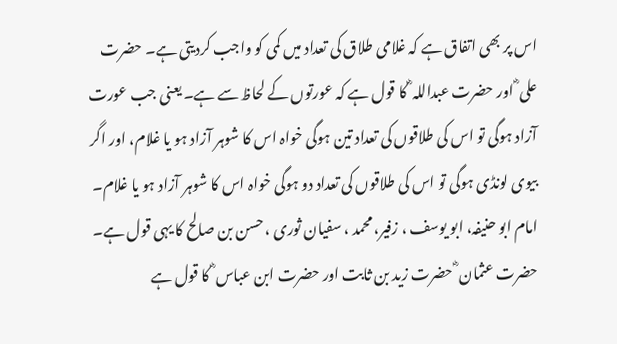اس پر بھی اتفاق ہے کہ غلامی طلاق کی تعداد میں کمی کو واجب کردیتی ہے۔ حضرت علی ؓ اور حضرت عبداللہ ؓ کا قول ہے کہ عورتوں کے لحاظ سے ہے۔ یعنی جب عورت آزاد ہوگی تو اس کی طلاقوں کی تعداد تین ہوگی خواہ اس کا شوہر آزاد ہو یا غلام، اور اگر بیوی لونڈی ہوگی تو اس کی طلاقوں کی تعداد دو ہوگی خواہ اس کا شوہر آزاد ہو یا غلام۔ امام ابو حنیفہ، ابو یوسف ، زفیر، محمد ، سفیان ثوری ، حسن بن صالح کا یہی قول ہے۔ حضرت عثمان ؓ حضرت زید بن ثابت اور حضرت ابن عباس ؓ کا قول ہے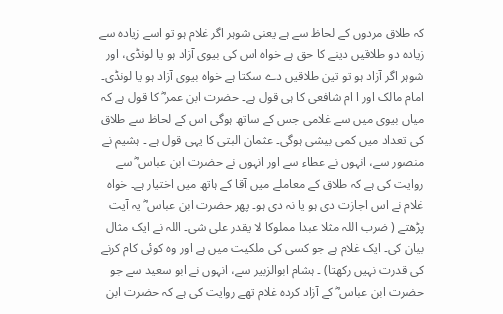کہ طلاق مردوں کے لحاظ سے ہے یعنی شوہر اگر غلام ہو تو اسے زیادہ سے زیادہ دو طلاقیں دینے کا حق ہے خواہ اس کی بیوی آزاد ہو یا لونڈی، اور شوہر اگر آزاد ہو تو تین طلاقیں دے سکتا ہے خواہ بیوی آزاد ہو یا لونڈی۔ امام مالک اور ا ام شافعی کا ہی قول ہے۔ حضرت ابن عمر ؓ کا قول ہے کہ میاں بیوی میں سے غلامی جس کے ساتھ ہوگی اس کے لحاظ سے طلاق کی تعداد میں کمی بیشی ہوگی۔ عثمان البتی کا یہی قول ہے ۔ ہشیم نے منصور سے، انہوں نے عطاء سے اور انہوں نے حضرت ابن عباس ؓ سے روایت کی ہے کہ طلاق کے معاملے میں آقا کے ہاتھ میں اختیار ہے۔ خواہ غلام نے اس اجازت دی ہو یا نہ دی ہو۔ پھر حضرت ابن عباس ؓ یہ آیت پڑھتے ( ضرب اللہ مثلا عبدا مملوکا لا یقدر علی شی۔ اللہ نے ایک مثال بیان کی۔ ایک غلام ہے جو کسی کی ملکیت میں ہے اور وہ کوئی کام کرنے کی قدرت نہیں رکھتا) ۔ ہشام ابوالزبیر سے، انہوں نے ابو سعید سے جو حضرت ابن عباس ؓ کے آزاد کردہ غلام تھے روایت کی ہے کہ حضرت ابن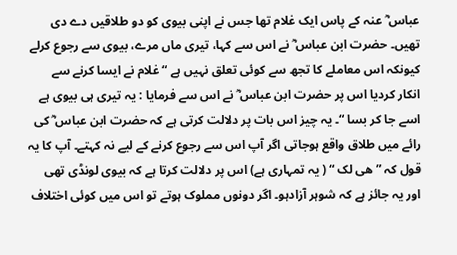عباس ؓ عنہ کے پاس ایک غلام تھا جس نے اپنی بیوی کو دو طلاقیں دے دی تھیں۔ حضرت ابن عباس ؓ نے اس سے کہا، تیری ماں مرے، بیوی سے رجوع کرلے کیونکہ اس معاملے کا تجھ سے کوئی تعلق نہیں ہے “ غلام نے ایسا کرنے سے انکار کردیا اس پر حضرت ابن عباس ؓ نے اس سے فرمایا : یہ تیری ہی بیوی ہے اسے جا کر بسا “۔ یہ چیز اس بات پر دلالت کرتی ہے کہ حضرت ابن عباس ؓ کی رائے میں طلاق واقع ہوجاتی اگر آپ اس سے رجوع کرنے کے لیے نہ کہتے۔ آپ کا یہ قول کہ ” ھی لک “ ( یہ تمہاری ہے) اس پر دلالت کرتا ہے کہ بیوی لونڈی تھی اور یہ جائز ہے کہ شوہر آزادہو۔ اگر دونوں مملوک ہوتے تو اس میں کوئی اختلاف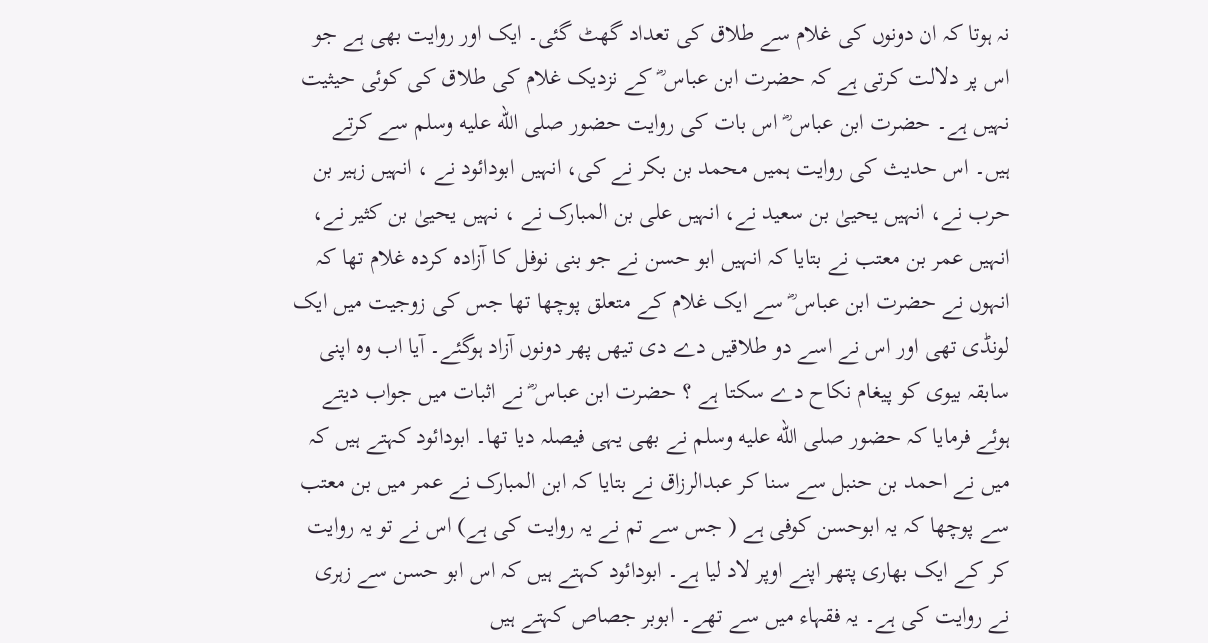نہ ہوتا کہ ان دونوں کی غلام سے طلاق کی تعداد گھٹ گئی۔ ایک اور روایت بھی ہے جو اس پر دلالت کرتی ہے کہ حضرت ابن عباس ؓ کے نزدیک غلام کی طلاق کی کوئی حیثیت نہیں ہے۔ حضرت ابن عباس ؓ اس بات کی روایت حضور صلى الله عليه وسلم سے کرتے ہیں۔ اس حدیث کی روایت ہمیں محمد بن بکر نے کی، انہیں ابودائود نے ، انہیں زہیر بن حرب نے، انہیں یحییٰ بن سعید نے، انہیں علی بن المبارک نے ، نہیں یحییٰ بن کثیر نے، انہیں عمر بن معتب نے بتایا کہ انہیں ابو حسن نے جو بنی نوفل کا آزادہ کردہ غلام تھا کہ انہوں نے حضرت ابن عباس ؓ سے ایک غلام کے متعلق پوچھا تھا جس کی زوجیت میں ایک لونڈی تھی اور اس نے اسے دو طلاقیں دے دی تیھں پھر دونوں آزاد ہوگئے۔ آیا اب وہ اپنی سابقہ بیوی کو پیغام نکاح دے سکتا ہے ؟ حضرت ابن عباس ؓ نے اثبات میں جواب دیتے ہوئے فرمایا کہ حضور صلى الله عليه وسلم نے بھی یہی فیصلہ دیا تھا۔ ابودائود کہتے ہیں کہ میں نے احمد بن حنبل سے سنا کر عبدالرزاق نے بتایا کہ ابن المبارک نے عمر میں بن معتب سے پوچھا کہ یہ ابوحسن کوفی ہے ( جس سے تم نے یہ روایت کی ہے) اس نے تو یہ روایت کر کے ایک بھاری پتھر اپنے اوپر لاد لیا ہے۔ ابودائود کہتے ہیں کہ اس ابو حسن سے زہری نے روایت کی ہے۔ یہ فقہاء میں سے تھے۔ ابوبر جصاص کہتے ہیں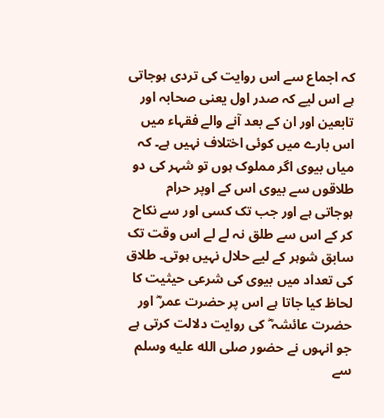کہ اجماع سے اس روایت کی تردی ہوجاتی ہے اس لیے کہ صدر اول یعنی صحابہ اور تابعین اور ان کے بعد آنے والے فقہاء میں اس بارے میں کوئی اختلاف نہیں ہے۔ کہ میاں بیوی اگر مملوک ہوں تو شہر کی دو طلاقوں سے بیوی اس کے اوپر حرام ہوجاتی ہے اور جب تک کسی اور سے نکاح کر کے اس سے طلق نہ لے لے اس وقت تک سابق شوہر کے لیے حلال نہیں ہوتی۔ طلاق کی تعداد میں بیوی کی شرعی حیثیت کا لحاظ کیا جاتا ہے اس پر حضرت عمر ؓ اور حضرت عائشہ ؓ کی روایت دلالت کرتی ہے جو انہوں نے حضور صلى الله عليه وسلم سے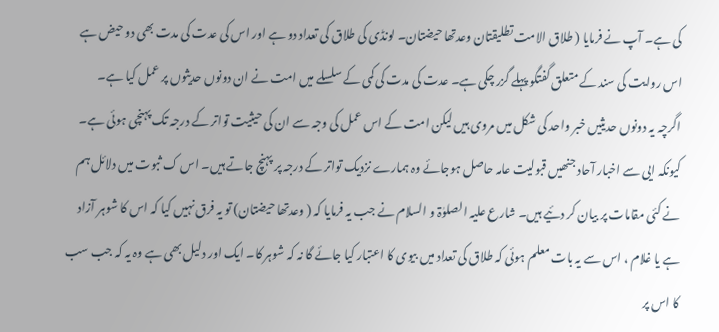کی ہے۔ آپ نے فرمایا ( طلاق الامت تطلیقتان وعدتھا حیضتان۔ لونڈی کی طلاق کی تعداد دو ہے اور اس کی عدت کی مدت بھی دو حیض ہے اس روایت کی سند کے متعلق گفتگو پہلے گزر چکی ہے۔ عدت کی مدت کی کمی کے سلسلے میں امت نے ان دونوں حدیثوں پر عمل کیا ہے۔ اگرچہ یہ دونوں حدیثیں خبر واحد کی شکل میں مروی ہیں لیکن امت کے اس عمل کی وجہ سے ان کی حیثیت تواتر کے درجہ تک پہنچی ہوئی ہے۔ کیونکہ ایی سے اخبار آحاد جنھیں قبولیت عامہ حاصل ہوجائے وہ ہمارے نزدیک تواتر کے درجہ پر پہنچ جاتے ہیں۔ اس ک ثبوت میں دلائل ہم نے کئی مقامات پر بیان کر دئیے ہیں۔ شارع علیہ الصلوٰۃ و السلام نے جب یہ فرمایا کہ ( وعدتھا حیضتان) تو یہ فرق نہیں کیا کہ اس کا شوہر آزاد ہے یا غلام ، اس سے یہ بات معلم ہوئی کہ طلاق کی تعداد میں بیوی کا اعتبار کیا جائے گا نہ کہ شوہر کا۔ ایک اور دلیل بھی ہے وہ یہ کہ جب سب کا اس پر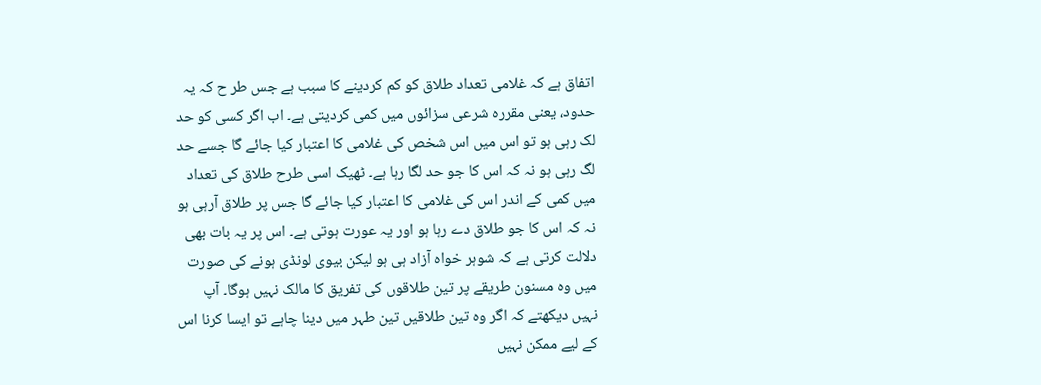اتفاق ہے کہ غلامی تعداد طلاق کو کم کردینے کا سبب ہے جس طر ح کہ یہ حدود، یعنی مقررہ شرعی سزائوں میں کمی کردیتی ہے۔ اب اگر کسی کو حد لک رہی ہو تو اس میں اس شخص کی غلامی کا اعتبار کیا جائے گا جسے حد لگ رہی ہو نہ کہ اس کا جو حد لگا رہا ہے۔ ٹھیک اسی طرح طلاق کی تعداد میں کمی کے اندر اس کی غلامی کا اعتبار کیا جائے گا جس پر طلاق آرہی ہو نہ کہ اس کا جو طلاق دے رہا ہو اور یہ عورت ہوتی ہے۔ اس پر یہ بات بھی دلالت کرتی ہے کہ شوہر خواہ آزاد ہی ہو لیکن بیوی لونڈی ہونے کی صورت میں وہ مسنون طریقے پر تین طلاقوں کی تفریق کا مالک نہیں ہوگا۔ آپ نہیں دیکھتے کہ اگر وہ تین طلاقیں تین طہر میں دینا چاہے تو ایسا کرنا اس کے لیے ممکن نہیں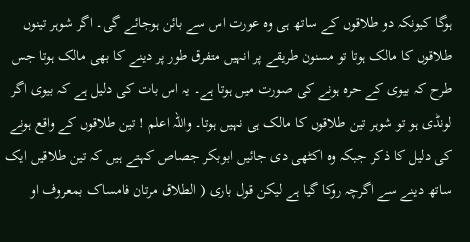ہوگا کیونکہ دو طلاقوں کے ساتھ ہی وہ عورت اس سے بائن ہوجائے گی۔ اگر شوہر تینوں طلاقوں کا مالک ہوتا تو مسنون طریقے پر انہیں متفرق طور پر دینے کا بھی مالک ہوتا جس طرح کہ بیوی کے حرہ ہونے کی صورت میں ہوتا ہے۔ یہ اس بات کی دلیل ہے کہ بیوی اگر لونڈی ہو تو شوہر تین طلاقوں کا مالک ہی نہیں ہوتا۔ واللہ اعلم ! تین طلاقوں کے واقع ہونے کی دلیل کا ذکر جبکہ وہ اکٹھی دی جائیں ابوبکر جصاص کہتے ہیں کہ تین طلاقیں ایک ساتھ دینے سے اگرچہ روکا گیا ہے لیکن قول باری ( الطلاق مرتان فامساک بمعروف او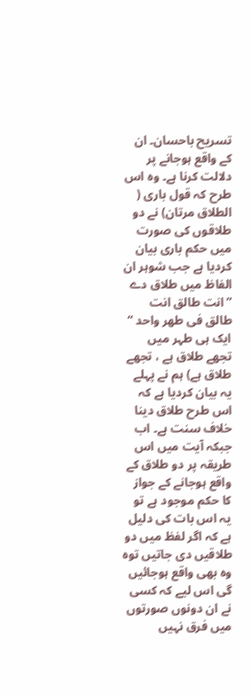تسریح باحسان۔ ان کے واقع ہوجانے پر دلالت کرنا ہے۔ وہ اس طرح کہ قول باری ( الطلاق مرتان) نے دو طلاقوں کی صورت میں حکم باری بیان کردیا ہے جب شوہر ان الفاظ میں طلاق دے ” انت طالق انت طالق فی طھر واحد “ ایک ہی طہر میں تجھے طلاق ہے ، تجھے طلاق ہے) ہم نے پہلے یہ بیان کردیا ہے کہ اس طرح طلاق دینا خلاف سنت ہے۔ اب جبکہ آیت میں اس طریقہ پر دو طلاق کے واقع ہوجانے کے جواز کا حکم موجود ہے تو یہ اس بات کی دلیل ہے کہ اگر لفظ میں دو طلاقیں دی جاتیں توہ وہ بھی واقع ہوجائیں گی اس لیے کہ کسی نے ان دونوں صورتوں میں فرق نہیں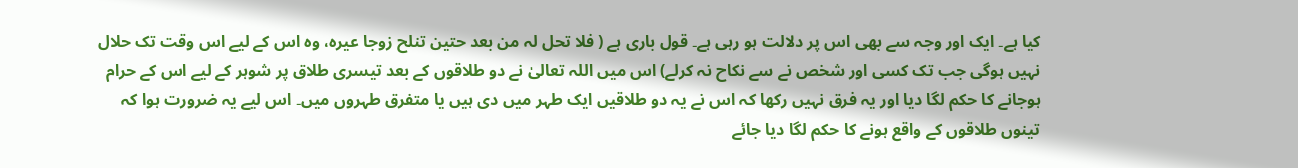کیا ہے۔ ایک اور وجہ سے بھی اس پر دلالت ہو رہی ہے۔ قول باری ہے ( فلا تحل لہ من بعد حتین تنلح زوجا عیرہ، وہ اس کے لیے اس وقت تک حلال نہیں ہوگی جب تک کسی اور شخص نے سے نکاح نہ کرلے) اس میں اللہ تعالیٰ نے دو طلاقوں کے بعد تیسری طلاق پر شوہر کے لیے اس کے حرام ہوجانے کا حکم لگا دیا اور یہ فرق نہیں رکھا کہ اس نے یہ دو طلاقیں ایک طہر میں دی ہیں یا متفرق طہروں میں۔ اس لیے یہ ضرورت ہوا کہ تینوں طلاقوں کے واقع ہونے کا حکم لگا دیا جائے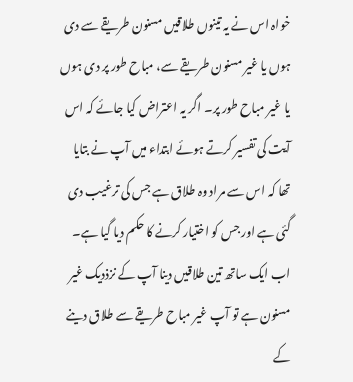خواہ اس نے یہ تینوں طلاقیں مسنون طریقے سے دی ہوں یا غیر مسنون طریقے سے، مباح طور پر دی ہوں یا غیر مباح طور پر۔ اگر یہ اعتراض کیا جائے کہ اس آیت کی تفسیر کرتے ہوئے ابتداء میں آپ نے بتایا تھا کہ اس سے مراد وہ طلاق ہے جس کی ترغیب دی گئی ہے اور جس کو اختیار کرنے کا حکم دیا گیا ہے۔ اب ایک ساتھ تین طلاقیں دینا آپ کے نزذدیک غیر مسنون ہے تو آپ غیر مباح طریقے سے طلاق دینے کے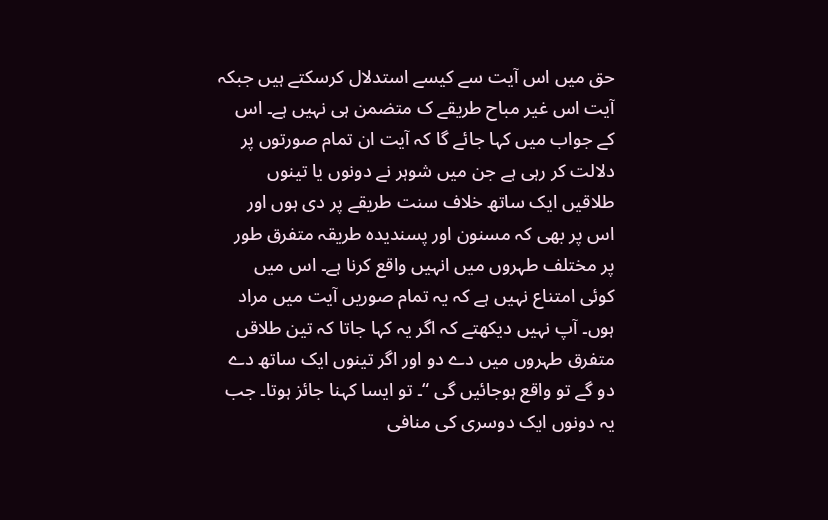حق میں اس آیت سے کیسے استدلال کرسکتے ہیں جبکہ آیت اس غیر مباح طریقے ک متضمن ہی نہیں ہے۔ اس کے جواب میں کہا جائے گا کہ آیت ان تمام صورتوں پر دلالت کر رہی ہے جن میں شوہر نے دونوں یا تینوں طلاقیں ایک ساتھ خلاف سنت طریقے پر دی ہوں اور اس پر بھی کہ مسنون اور پسندیدہ طریقہ متفرق طور پر مختلف طہروں میں انہیں واقع کرنا ہے۔ اس میں کوئی امتناع نہیں ہے کہ یہ تمام صوریں آیت میں مراد ہوں۔ آپ نہیں دیکھتے کہ اگر یہ کہا جاتا کہ تین طلاقں متفرق طہروں میں دے دو اور اگر تینوں ایک ساتھ دے دو گے تو واقع ہوجائیں گی “۔ تو ایسا کہنا جائز ہوتا۔ جب یہ دونوں ایک دوسری کی منافی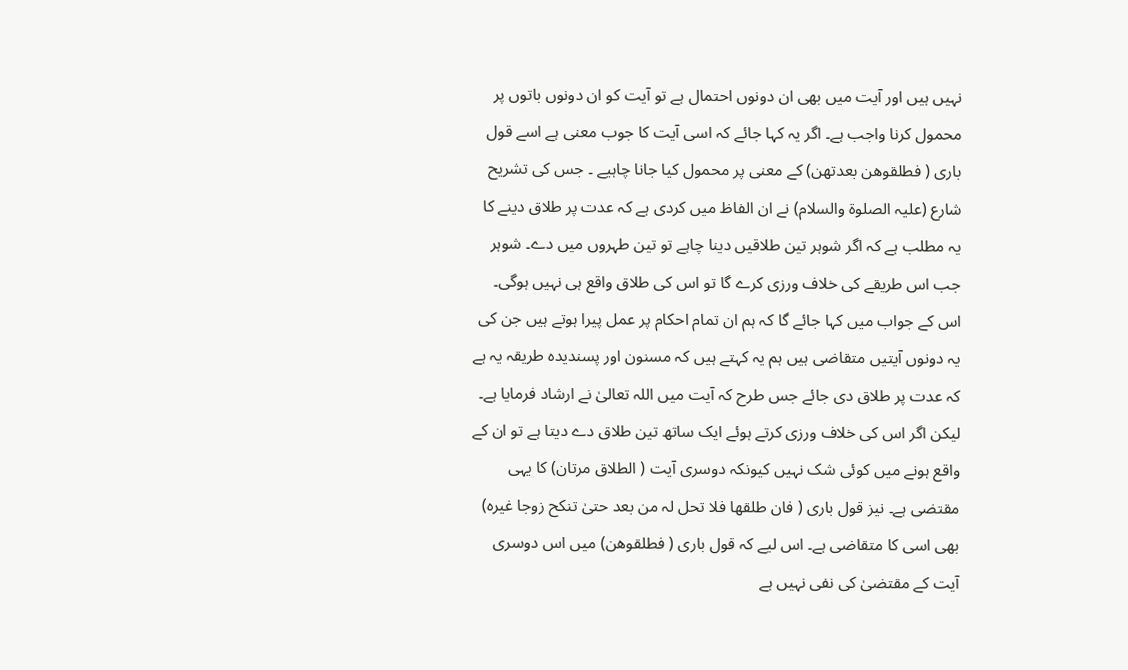نہیں ہیں اور آیت میں بھی ان دونوں احتمال ہے تو آیت کو ان دونوں باتوں پر محمول کرنا واجب ہے۔ اگر یہ کہا جائے کہ اسی آیت کا جوب معنی ہے اسے قول باری ( فطلقوھن بعدتھن) کے معنی پر محمول کیا جانا چاہیے ۔ جس کی تشریح شارع (علیہ الصلوۃ والسلام) نے ان الفاظ میں کردی ہے کہ عدت پر طلاق دینے کا یہ مطلب ہے کہ اگر شوہر تین طلاقیں دینا چاہے تو تین طہروں میں دے۔ شوہر جب اس طریقے کی خلاف ورزی کرے گا تو اس کی طلاق واقع ہی نہیں ہوگی۔ اس کے جواب میں کہا جائے گا کہ ہم ان تمام احکام پر عمل پیرا ہوتے ہیں جن کی یہ دونوں آیتیں متقاضی ہیں ہم یہ کہتے ہیں کہ مسنون اور پسندیدہ طریقہ یہ ہے کہ عدت پر طلاق دی جائے جس طرح کہ آیت میں اللہ تعالیٰ نے ارشاد فرمایا ہے۔ لیکن اگر اس کی خلاف ورزی کرتے ہوئے ایک ساتھ تین طلاق دے دیتا ہے تو ان کے واقع ہونے میں کوئی شک نہیں کیونکہ دوسری آیت ( الطلاق مرتان) کا یہی مقتضی ہے۔ نیز قول باری ( فان طلقھا فلا تحل لہ من بعد حتیٰ تنکح زوجا غیرہ) بھی اسی کا متقاضی ہے۔ اس لیے کہ قول باری ( فطلقوھن) میں اس دوسری آیت کے مقتضیٰ کی نفی نہیں ہے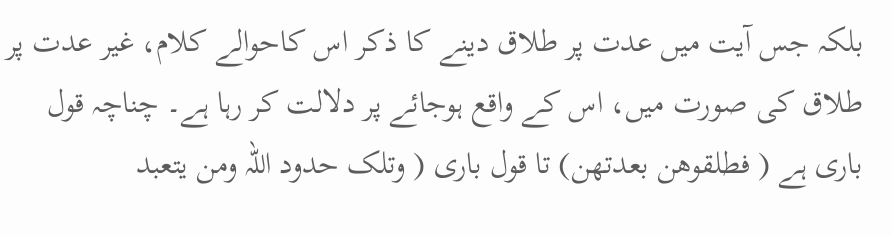بلکہ جس آیت میں عدت پر طلاق دینے کا ذکر اس کاحوالے کلام، غیر عدت پر طلاق کی صورت میں، اس کے واقع ہوجائے پر دلالت کر رہا ہے۔ چناچہ قول باری ہے ( فطلقوھن بعدتھن) تا قول باری ( وتلک حدود اللہ ومن یتعبد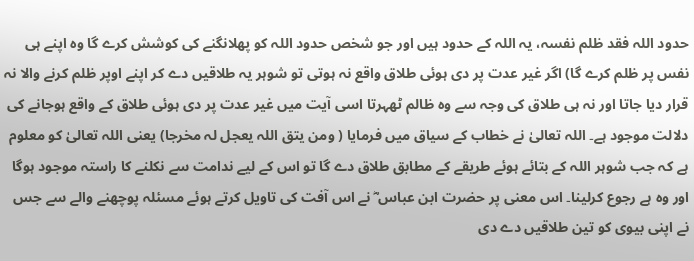حدود اللہ فقد ظلم نفسہ، یہ اللہ کے حدود ہیں اور جو شخص حدود اللہ کو پھلانگنے کی کوشش کرے گا وہ اپنے ہی نفس پر ظلم کرے گا) اگر غیر عدت پر دی ہوئی طلاق واقع نہ ہوتی تو شوہر یہ طلاقیں دے کر اپنے اوپر ظلم کرنے والا نہ قرار دیا جاتا اور نہ ہی طلاق کی وجہ سے وہ ظالم ٹھہرتا اسی آیت میں غیر عدت پر دی ہوئی طلاق کے واقع ہوجانے کی دلالت موجود ہے۔ اللہ تعالیٰ نے خطاب کے سیاق میں فرمایا ( ومن یتق اللہ یعجل لہ مخرجا) یعنی اللہ تعالیٰ کو معلوم ہے کہ جب شوہر اللہ کے بتائے ہوئے طریقے کے مطابق طلاق دے گا تو اس کے لیے ندامت سے نکلنے کا راستہ موجود ہوگا اور وہ ہے رجوع کرلینا۔ اس معنی پر حضرت ابن عباس ؓ نے اس آفت کی تاویل کرتے ہوئے مسئلہ پوچھنے والے سے جس نے اپنی بیوی کو تین طلاقیں دے دی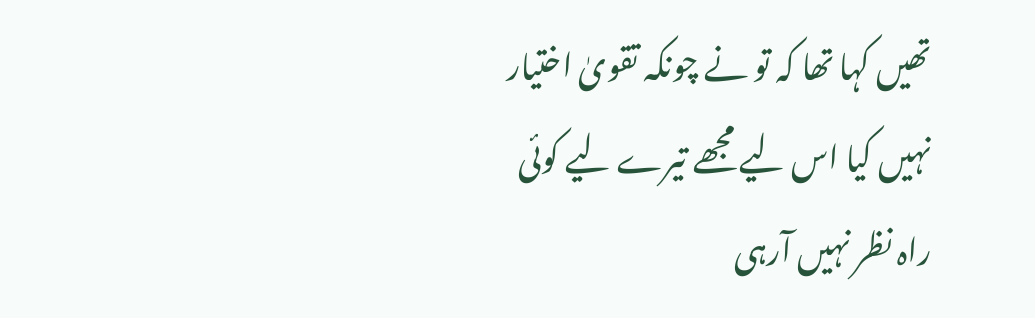تھیں کہا تھا کہ تو نے چونکہ تقویٰ اختیار نہیں کیا اس لیے مجھے تیرے لیے کوئی راہ نظر نہیں آرہی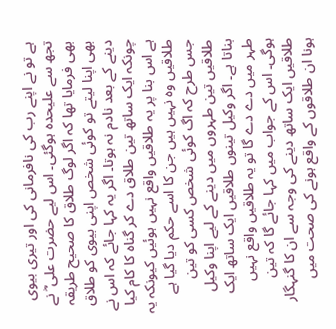ہے تو نے اپنے رب کی نافرمانی کی اور تیری بیوی تجھ سے علیحدہ ہوگئی۔ اس لیے حضرت علی ؓ نے بھی فرمایا تھا کہ اگر لوگ طلاق کا صحیح طریقہ بھی اپنا لیتے تو کوئی شخص اپنی بیوی کو طلاق دینے کے بعد نادم نہ ہوتا۔ اگر یہ کہا جائے کہ اس نے چونکہ ایک ساتھ تین طلاق دے کر گناہ کا کام کیا ہے اس بنا پر یہ طلاقیں واقع نہیں ہوئیں کیونکہ یہ طلاقیں وہ نہیں ہیں جن کا اسے حکم دیا گیا ہے جس طرح کہ اگ کوئی شخص کسی کو تین طلاقیں تین طہروں میں دینے کے لیے اپنا وکیل بناتا ہے۔ اگر وکیل تینوں طلاقیں ایک ساتھ ایک طہر میں دے دے گا تو یہ طلاقیں واقع نہیں ہوگی۔ اس کے جواب میں کہا جائے گا کہ تین طلاقیں ایک ساتھ دینے کی وجہ سے ان کا گنہگار ہونا ان طلاقوں کے واقع ہونے کی صحت میں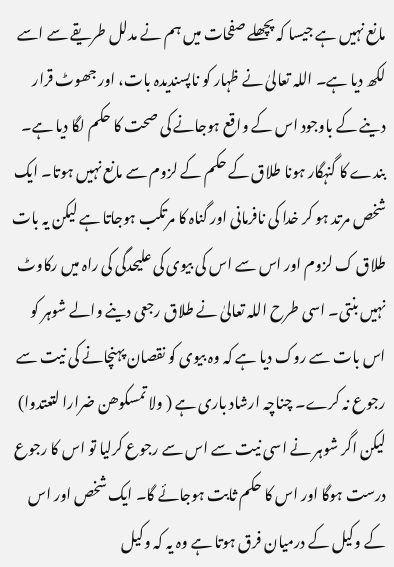مانع نہیں ہے جیسا کہ پچھلے صفحات میں ہم نے مدلل طریقے سے اسے لکھ دیا ہے۔ اللہ تعالیٰ نے ظہار کو ناپسندیدہ بات، اور جھوٹ قرار دینے کے باوجود اس کے واقع ہوجانے کی صحت کا حکم لگا دیا ہے۔ بندے کا گنہگار ہونا طلاق کے حکم کے لزوم سے مانع نہیں ہوتا۔ ایک شخص مرتد ہو کر خدا کی نافرمانی اور گناہ کا مرتکب ہوجاتا ہے لیکن یہ بات طلاق ک لزوم اور اس سے اس کی بیوی کی علیحدگی کی راہ میں رکاوٹ نہیں بنتی۔ اسی طرح اللہ تعالیٰ نے طلاق رجعی دینے والے شوہر کو اس بات سے روک دیا ہے کہ وہ بیوی کو نقصان پہنچانے کی نیت سے رجوع نہ کرے۔ چناچہ ارشاد باری ہے ( ولا تمسکوھن ضرارا لتعتدوا) لیکن اگر شوہر نے اسی نیت سے اس سے رجوع کرلیا تو اس کا رجوع درست ہوگا اور اس کا حکم ثابت ہوجائے گا۔ ایک شخص اور اس کے وکیل کے درمیان فرق ہوتا ہے وہ یہ کہ وکیل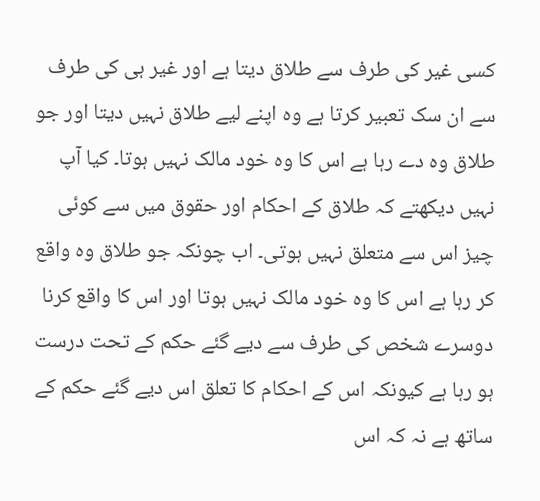کسی غیر کی طرف سے طلاق دیتا ہے اور غیر ہی کی طرف سے ان سک تعبیر کرتا ہے وہ اپنے لیے طلاق نہیں دیتا اور جو طلاق وہ دے رہا ہے اس کا وہ خود مالک نہیں ہوتا۔ کیا آپ نہیں دیکھتے کہ طلاق کے احکام اور حقوق میں سے کوئی چیز اس سے متعلق نہیں ہوتی۔ اب چونکہ جو طلاق وہ واقع کر رہا ہے اس کا وہ خود مالک نہیں ہوتا اور اس کا واقع کرنا دوسرے شخص کی طرف سے دیے گئے حکم کے تحت درست ہو رہا ہے کیونکہ اس کے احکام کا تعلق اس دیے گئے حکم کے ساتھ ہے نہ کہ اس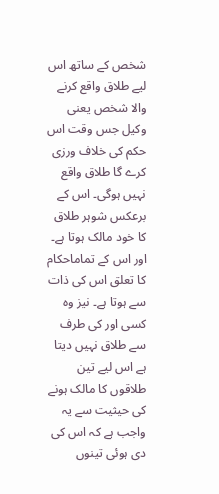شخص کے ساتھ اس لیے طلاق واقع کرنے والا شخص یعنی وکیل جس وقت اس حکم کی خلاف ورزی کرے گا طلاق واقع نہیں ہوگی۔ اس کے برعکس شوہر طلاق کا خود مالک ہوتا ہے۔ اور اس کے تماماحکام کا تعلق اس کی ذات سے ہوتا ہے۔ نیز وہ کسی اور کی طرف سے طلاق نہیں دیتا ہے اس لیے تین طلاقوں کا مالک ہونے کی حیثیت سے یہ واجب ہے کہ اس کی دی ہوئی تینوں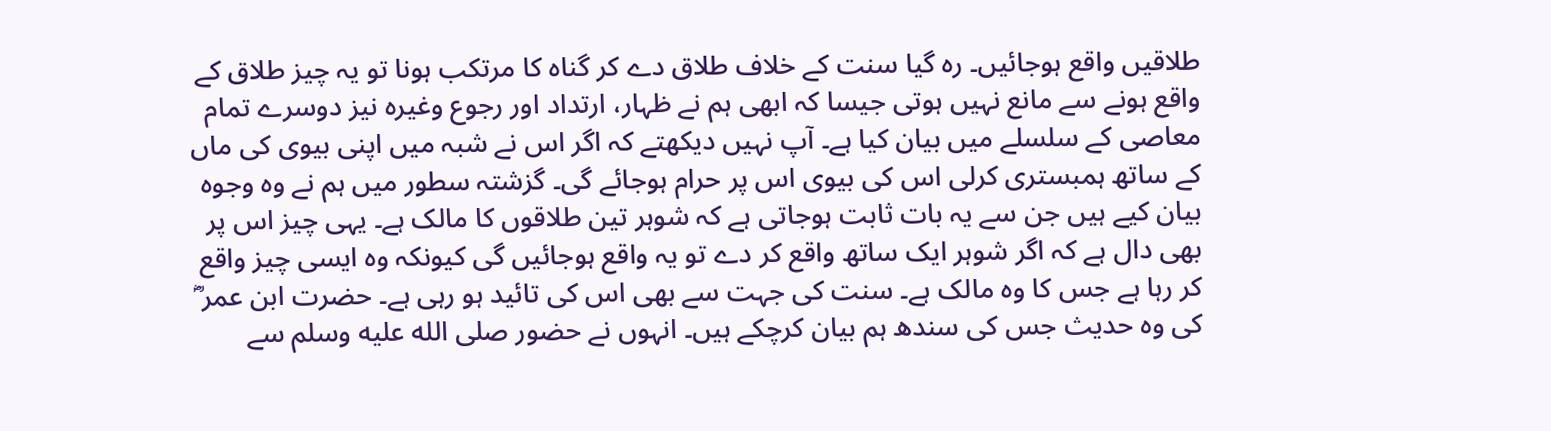طلاقیں واقع ہوجائیں۔ رہ گیا سنت کے خلاف طلاق دے کر گناہ کا مرتکب ہونا تو یہ چیز طلاق کے واقع ہونے سے مانع نہیں ہوتی جیسا کہ ابھی ہم نے ظہار، ارتداد اور رجوع وغیرہ نیز دوسرے تمام معاصی کے سلسلے میں بیان کیا ہے۔ آپ نہیں دیکھتے کہ اگر اس نے شبہ میں اپنی بیوی کی ماں کے ساتھ ہمبستری کرلی اس کی بیوی اس پر حرام ہوجائے گی۔ گزشتہ سطور میں ہم نے وہ وجوہ بیان کیے ہیں جن سے یہ بات ثابت ہوجاتی ہے کہ شوہر تین طلاقوں کا مالک ہے۔ یہی چیز اس پر بھی دال ہے کہ اگر شوہر ایک ساتھ واقع کر دے تو یہ واقع ہوجائیں گی کیونکہ وہ ایسی چیز واقع کر رہا ہے جس کا وہ مالک ہے۔ سنت کی جہت سے بھی اس کی تائید ہو رہی ہے۔ حضرت ابن عمر ؓ کی وہ حدیث جس کی سندھ ہم بیان کرچکے ہیں۔ انہوں نے حضور صلى الله عليه وسلم سے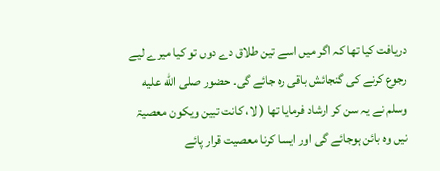دریافت کیا تھا کہ اگر میں اسے تین طلاق دے دوں تو کیا میرے لیے رجوع کرنے کی گنجائش باقی رہ جائے گی۔ حضور صلى الله عليه وسلم نے یہ سن کر ارشاد فرمایا تھا ( لا، کانت تبین ویکون معصیۃ نیں وہ بائن ہوجائے گی اور ایسا کرنا معصیت قرار پائے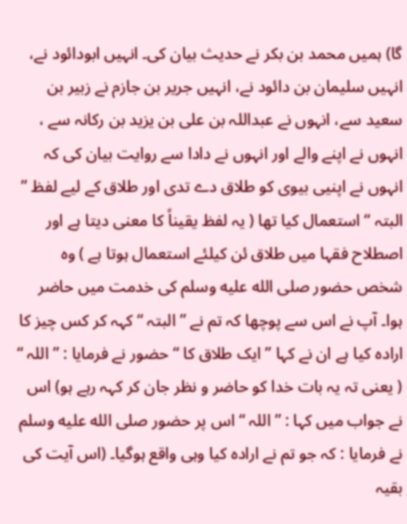گا) ہمیں محمد بن بکر نے حدیث بیان کی۔ انہیں ابودائود نے، انہیں سلیمان بن دائود نے، انہیں جریر بن جازم نے زبیر بن سعید سے، انہوں نے عبداللہ بن علی بن یزید بن رکانہ سے ، انہوں نے اپنے والے اور انہوں نے دادا سے روایت بیان کی کہ انہوں نے اپنیی بیوی کو طلاق دے تدی اور طلاق کے لیے لفظ ” البتہ “ استعمال کیا تھا ( یہ لفظ یقیناً کا معنی دیتا ہے اور اصطلاح فقہا میں طلاق ئن کیلئے استعمال ہوتا ہے ) وہ شخص حضور صلى الله عليه وسلم کی خدمت میں حاضر ہوا۔ آپ نے اس سے پوچھا کہ تم نے ” البتہ “ کہہ کر کس چیز کا ارادہ کیا ہے ان نے کہا ” ایک طلاق کا “ حضور نے فرمایا : ” اللہ “ ( یعنی تہ یہ بات خدا کو حاضر و نظر جان کر کہہ رہے ہو) اس نے جواب میں کہا : ” اللہ “ اس پر حضور صلى الله عليه وسلم نے فرمایا : کہ جو تم نے ارادہ کیا وہی واقع ہوگیا۔ (اس آیت کی بقیہ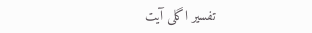تفسیر اگلی آیت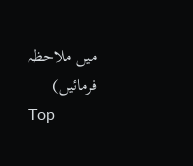میں ملاحظہ فرمائیں)
Top